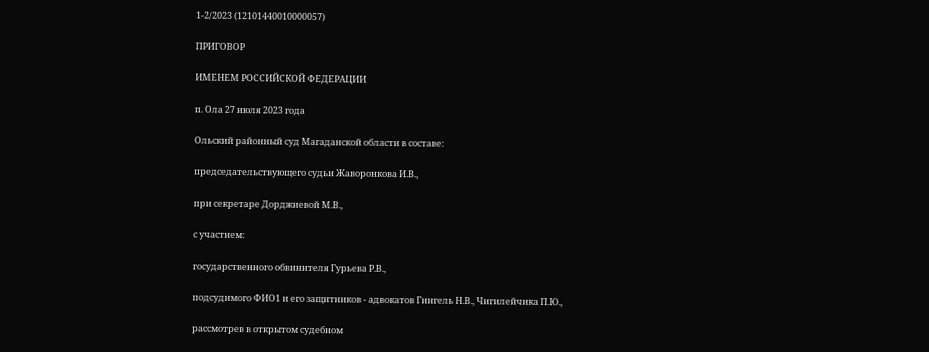1-2/2023 (12101440010000057)

ПРИГОВОР

ИМЕНЕМ РОССИЙСКОЙ ФЕДЕРАЦИИ

п. Ола 27 июля 2023 года

Ольский районный суд Магаданской области в составе:

председательствующего судьи Жаворонкова И.В.,

при секретаре Дорджиевой М.В.,

с участием:

государственного обвинителя Гурьева Р.В.,

подсудимого ФИО1 и его защитников - адвокатов Гингель Н.В., Чигилейчика П.Ю.,

рассмотрев в открытом судебном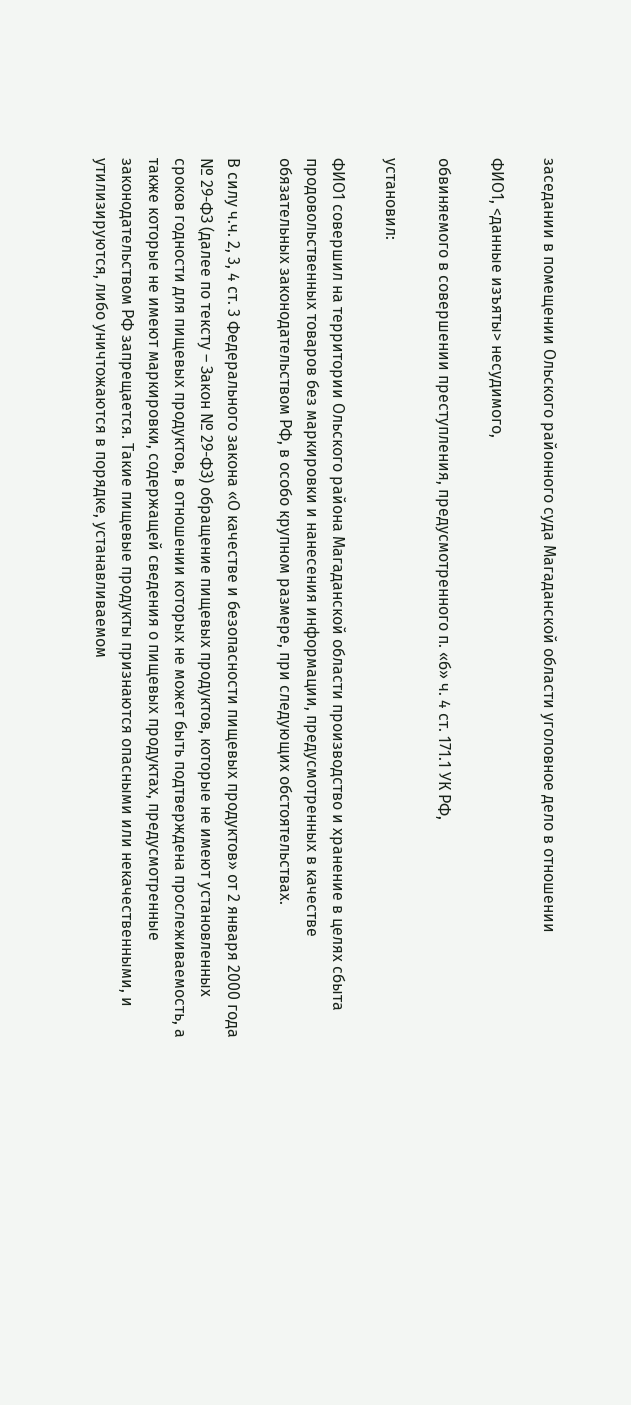заседании в помещении Ольского районного суда Магаданской области уголовное дело в отношении

ФИО1, <данные изъяты> несудимого,

обвиняемого в совершении преступления, предусмотренного п. «б» ч. 4 ст. 171.1 УК РФ,

установил:

ФИО1 совершил на территории Ольского района Магаданской области производство и хранение в целях сбыта продовольственных товаров без маркировки и нанесения информации, предусмотренных в качестве обязательных законодательством РФ, в особо крупном размере, при следующих обстоятельствах.

В силу ч.ч. 2, 3, 4 ст. 3 Федерального закона «О качестве и безопасности пищевых продуктов» от 2 января 2000 года № 29-ФЗ (далее по тексту – Закон № 29-ФЗ) обращение пищевых продуктов, которые не имеют установленных сроков годности для пищевых продуктов, в отношении которых не может быть подтверждена прослеживаемость, а также которые не имеют маркировки, содержащей сведения о пищевых продуктах, предусмотренные законодательством РФ запрещается. Такие пищевые продукты признаются опасными или некачественными, и утилизируются, либо уничтожаются в порядке, устанавливаемом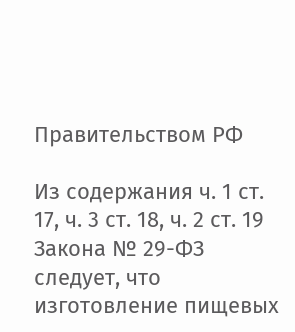Правительством РФ

Из содержания ч. 1 ст. 17, ч. 3 ст. 18, ч. 2 ст. 19 Закона № 29-ФЗ следует, что изготовление пищевых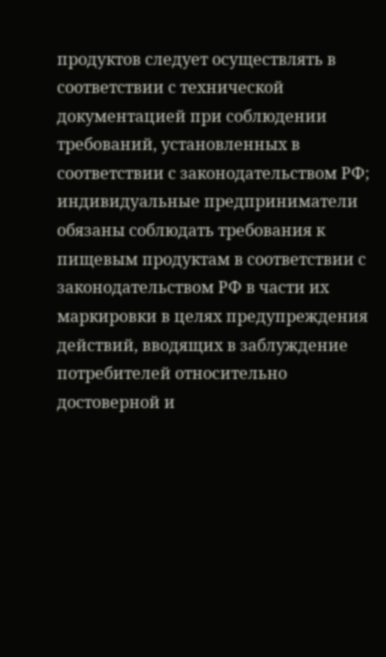продуктов следует осуществлять в соответствии с технической документацией при соблюдении требований, установленных в соответствии с законодательством РФ; индивидуальные предприниматели обязаны соблюдать требования к пищевым продуктам в соответствии с законодательством РФ в части их маркировки в целях предупреждения действий, вводящих в заблуждение потребителей относительно достоверной и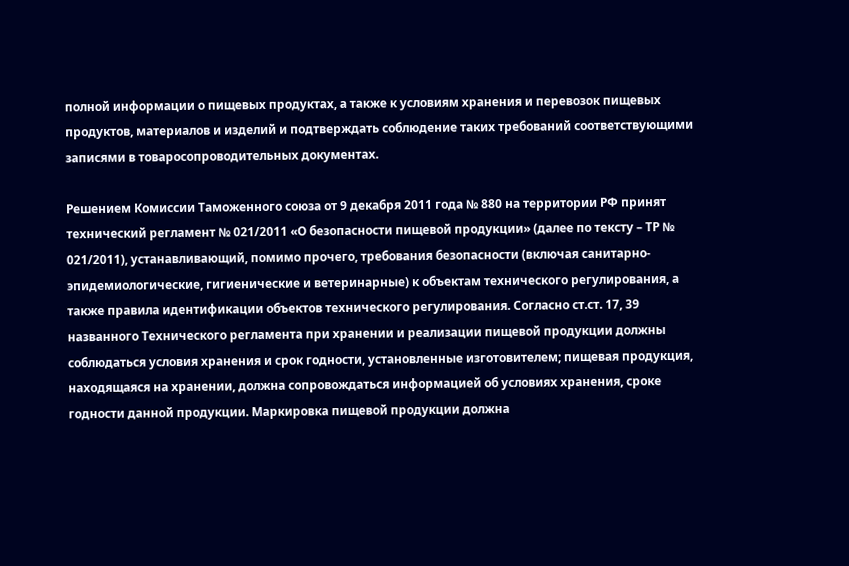полной информации о пищевых продуктах, а также к условиям хранения и перевозок пищевых продуктов, материалов и изделий и подтверждать соблюдение таких требований соответствующими записями в товаросопроводительных документах.

Решением Комиссии Таможенного союза от 9 декабря 2011 года № 880 на территории РФ принят технический регламент № 021/2011 «О безопасности пищевой продукции» (далее по тексту – ТР № 021/2011), устанавливающий, помимо прочего, требования безопасности (включая санитарно-эпидемиологические, гигиенические и ветеринарные) к объектам технического регулирования, а также правила идентификации объектов технического регулирования. Согласно ст.ст. 17, 39 названного Технического регламента при хранении и реализации пищевой продукции должны соблюдаться условия хранения и срок годности, установленные изготовителем; пищевая продукция, находящаяся на хранении, должна сопровождаться информацией об условиях хранения, сроке годности данной продукции. Маркировка пищевой продукции должна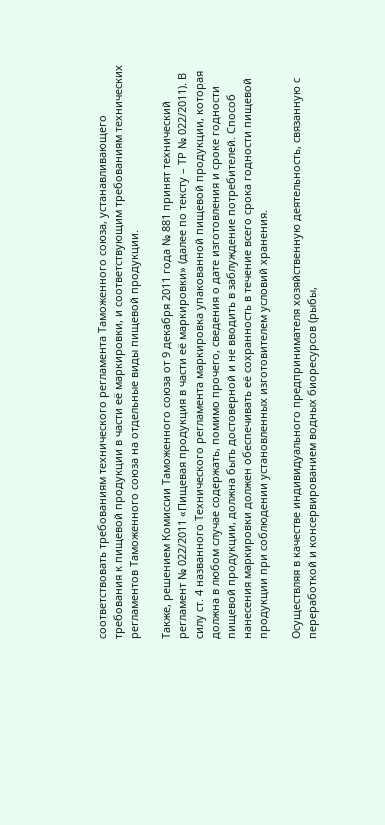соответствовать требованиям технического регламента Таможенного союза, устанавливающего требования к пищевой продукции в части её маркировки, и соответствующим требованиям технических регламентов Таможенного союза на отдельные виды пищевой продукции.

Также, решением Комиссии Таможенного союза от 9 декабря 2011 года № 881 принят технический регламент № 022/2011 «Пищевая продукция в части её маркировки» (далее по тексту – ТР № 022/2011). В силу ст. 4 названного Технического регламента маркировка упакованной пищевой продукции, которая должна в любом случае содержать, помимо прочего, сведения о дате изготовления и сроке годности пищевой продукции, должна быть достоверной и не вводить в заблуждение потребителей. Способ нанесения маркировки должен обеспечивать её сохранность в течение всего срока годности пищевой продукции при соблюдении установленных изготовителем условий хранения.

Осуществляя в качестве индивидуального предпринимателя хозяйственную деятельность, связанную с переработкой и консервированием водных биоресурсов (рыбы,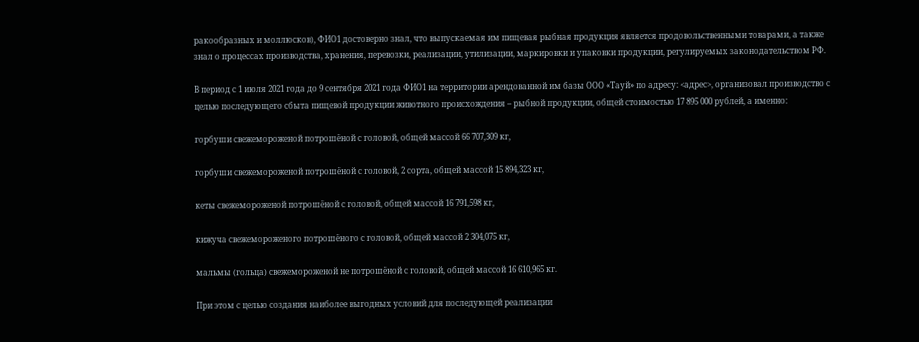ракообразных и моллюсков), ФИО1 достоверно знал, что выпускаемая им пищевая рыбная продукция является продовольственными товарами, а также знал о процессах производства, хранения, перевозки, реализации, утилизации, маркировки и упаковки продукции, регулируемых законодательством РФ.

В период с 1 июля 2021 года до 9 сентября 2021 года ФИО1 на территории арендованной им базы ООО «Тауй» по адресу: <адрес>, организовал производство с целью последующего сбыта пищевой продукции животного происхождения – рыбной продукции, общей стоимостью 17 895 000 рублей, а именно:

горбуши свежемороженой потрошёной с головой, общей массой 66 707,309 кг,

горбуши свежемороженой потрошёной с головой, 2 сорта, общей массой 15 894,323 кг,

кеты свежемороженой потрошёной с головой, общей массой 16 791,598 кг,

кижуча свежемороженого потрошёного с головой, общей массой 2 304,075 кг,

мальмы (гольца) свежемороженой не потрошёной с головой, общей массой 16 610,965 кг.

При этом с целью создания наиболее выгодных условий для последующей реализации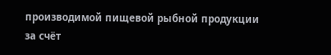производимой пищевой рыбной продукции за счёт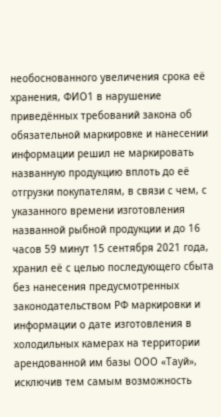необоснованного увеличения срока её хранения, ФИО1 в нарушение приведённых требований закона об обязательной маркировке и нанесении информации решил не маркировать названную продукцию вплоть до её отгрузки покупателям, в связи с чем, с указанного времени изготовления названной рыбной продукции и до 16 часов 59 минут 15 сентября 2021 года, хранил её с целью последующего сбыта без нанесения предусмотренных законодательством РФ маркировки и информации о дате изготовления в холодильных камерах на территории арендованной им базы ООО «Тауй», исключив тем самым возможность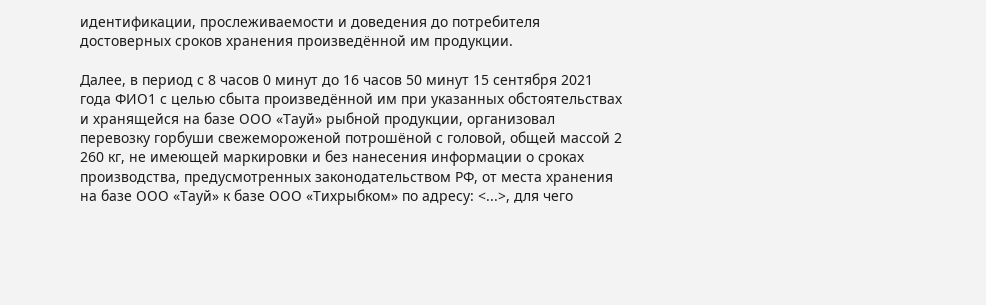идентификации, прослеживаемости и доведения до потребителя достоверных сроков хранения произведённой им продукции.

Далее, в период с 8 часов 0 минут до 16 часов 50 минут 15 сентября 2021 года ФИО1 с целью сбыта произведённой им при указанных обстоятельствах и хранящейся на базе ООО «Тауй» рыбной продукции, организовал перевозку горбуши свежемороженой потрошёной с головой, общей массой 2 260 кг, не имеющей маркировки и без нанесения информации о сроках производства, предусмотренных законодательством РФ, от места хранения на базе ООО «Тауй» к базе ООО «Тихрыбком» по адресу: <...>, для чего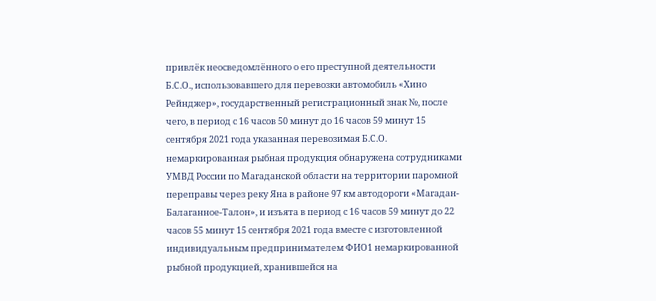привлёк неосведомлённого о его преступной деятельности Б.С.О., использовавшего для перевозки автомобиль «Хино Рейнджер», государственный регистрационный знак №, после чего, в период с 16 часов 50 минут до 16 часов 59 минут 15 сентября 2021 года указанная перевозимая Б.С.О. немаркированная рыбная продукция обнаружена сотрудниками УМВД России по Магаданской области на территории паромной переправы через реку Яна в районе 97 км автодороги «Магадан-Балаганное-Талон», и изъята в период с 16 часов 59 минут до 22 часов 55 минут 15 сентября 2021 года вместе с изготовленной индивидуальным предпринимателем ФИО1 немаркированной рыбной продукцией, хранившейся на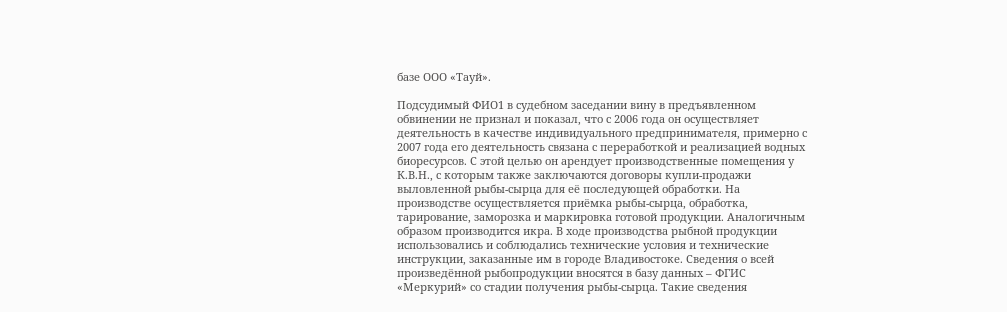базе ООО «Тауй».

Подсудимый ФИО1 в судебном заседании вину в предъявленном обвинении не признал и показал, что с 2006 года он осуществляет деятельность в качестве индивидуального предпринимателя, примерно с 2007 года его деятельность связана с переработкой и реализацией водных биоресурсов. С этой целью он арендует производственные помещения у К.В.Н., с которым также заключаются договоры купли-продажи выловленной рыбы-сырца для её последующей обработки. На производстве осуществляется приёмка рыбы-сырца, обработка, тарирование, заморозка и маркировка готовой продукции. Аналогичным образом производится икра. В ходе производства рыбной продукции использовались и соблюдались технические условия и технические инструкции, заказанные им в городе Владивостоке. Сведения о всей произведённой рыбопродукции вносятся в базу данных – ФГИС «Меркурий» со стадии получения рыбы-сырца. Такие сведения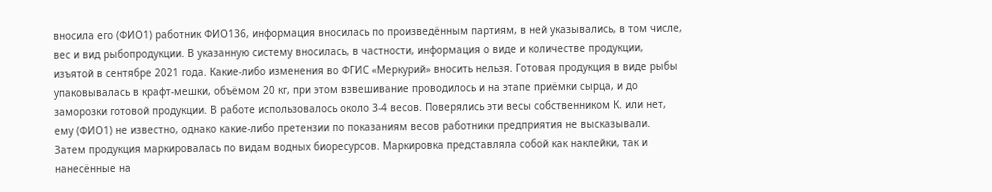вносила его (ФИО1) работник ФИО136, информация вносилась по произведённым партиям, в ней указывались, в том числе, вес и вид рыбопродукции. В указанную систему вносилась, в частности, информация о виде и количестве продукции, изъятой в сентябре 2021 года. Какие-либо изменения во ФГИС «Меркурий» вносить нельзя. Готовая продукция в виде рыбы упаковывалась в крафт-мешки, объёмом 20 кг, при этом взвешивание проводилось и на этапе приёмки сырца, и до заморозки готовой продукции. В работе использовалось около 3-4 весов. Поверялись эти весы собственником К. или нет, ему (ФИО1) не известно, однако какие-либо претензии по показаниям весов работники предприятия не высказывали. Затем продукция маркировалась по видам водных биоресурсов. Маркировка представляла собой как наклейки, так и нанесённые на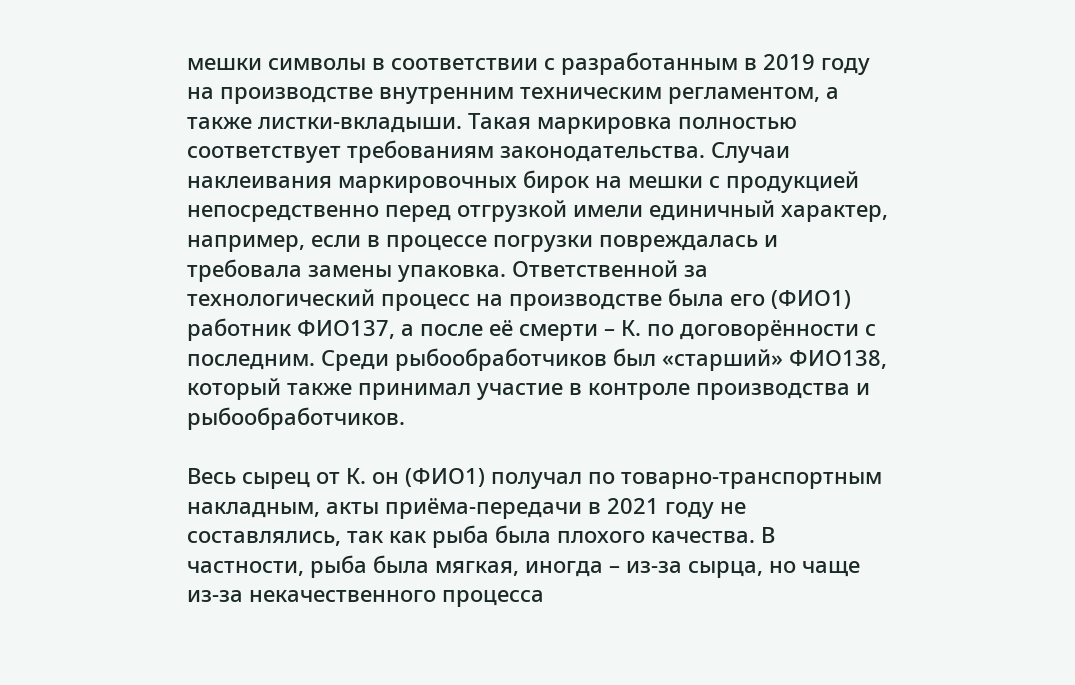мешки символы в соответствии с разработанным в 2019 году на производстве внутренним техническим регламентом, а также листки-вкладыши. Такая маркировка полностью соответствует требованиям законодательства. Случаи наклеивания маркировочных бирок на мешки с продукцией непосредственно перед отгрузкой имели единичный характер, например, если в процессе погрузки повреждалась и требовала замены упаковка. Ответственной за технологический процесс на производстве была его (ФИО1) работник ФИО137, а после её смерти – К. по договорённости с последним. Среди рыбообработчиков был «старший» ФИО138, который также принимал участие в контроле производства и рыбообработчиков.

Весь сырец от К. он (ФИО1) получал по товарно-транспортным накладным, акты приёма-передачи в 2021 году не составлялись, так как рыба была плохого качества. В частности, рыба была мягкая, иногда – из-за сырца, но чаще из-за некачественного процесса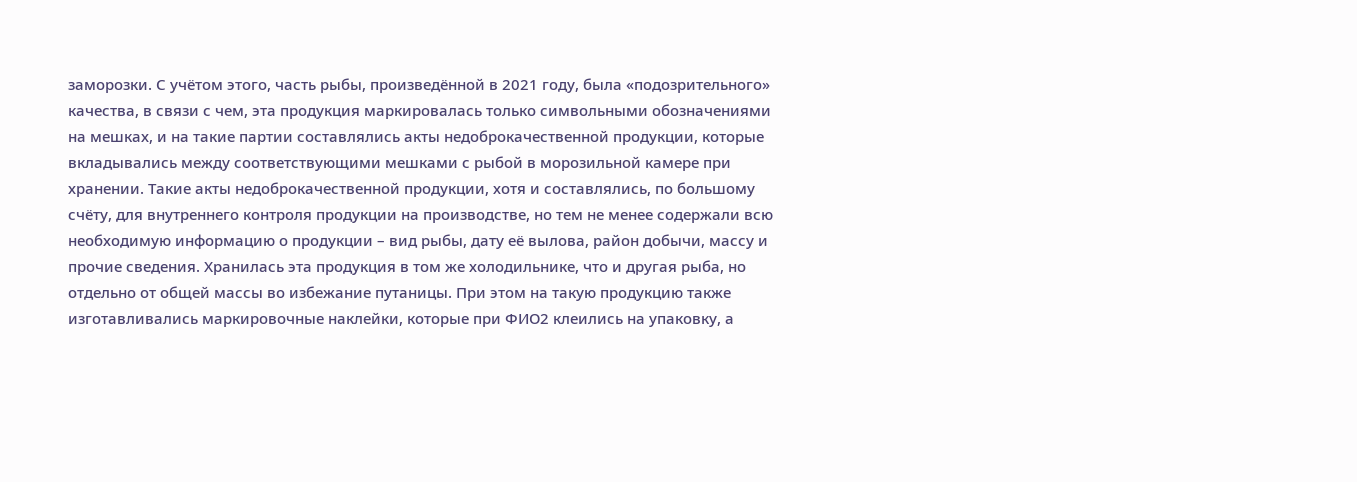заморозки. С учётом этого, часть рыбы, произведённой в 2021 году, была «подозрительного» качества, в связи с чем, эта продукция маркировалась только символьными обозначениями на мешках, и на такие партии составлялись акты недоброкачественной продукции, которые вкладывались между соответствующими мешками с рыбой в морозильной камере при хранении. Такие акты недоброкачественной продукции, хотя и составлялись, по большому счёту, для внутреннего контроля продукции на производстве, но тем не менее содержали всю необходимую информацию о продукции – вид рыбы, дату её вылова, район добычи, массу и прочие сведения. Хранилась эта продукция в том же холодильнике, что и другая рыба, но отдельно от общей массы во избежание путаницы. При этом на такую продукцию также изготавливались маркировочные наклейки, которые при ФИО2 клеились на упаковку, а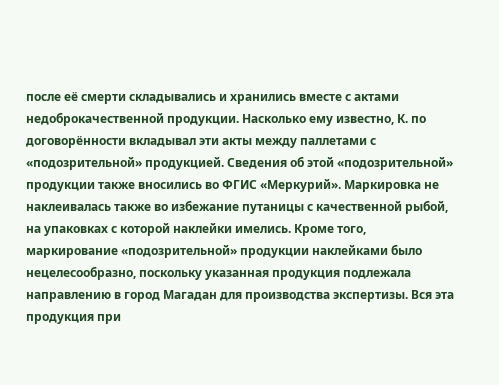после её смерти складывались и хранились вместе с актами недоброкачественной продукции. Насколько ему известно, К. по договорённости вкладывал эти акты между паллетами с «подозрительной» продукцией. Сведения об этой «подозрительной» продукции также вносились во ФГИС «Меркурий». Маркировка не наклеивалась также во избежание путаницы с качественной рыбой, на упаковках с которой наклейки имелись. Кроме того, маркирование «подозрительной» продукции наклейками было нецелесообразно, поскольку указанная продукция подлежала направлению в город Магадан для производства экспертизы. Вся эта продукция при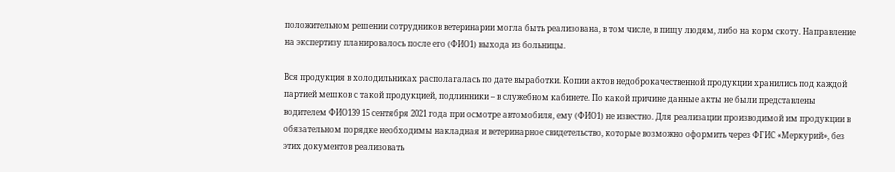положительном решении сотрудников ветеринарии могла быть реализована, в том числе, в пищу людям, либо на корм скоту. Направление на экспертизу планировалось после его (ФИО1) выхода из больницы.

Вся продукция в холодильниках располагалась по дате выработки. Копии актов недоброкачественной продукции хранились под каждой партией мешков с такой продукцией, подлинники – в служебном кабинете. По какой причине данные акты не были представлены водителем ФИО139 15 сентября 2021 года при осмотре автомобиля, ему (ФИО1) не известно. Для реализации производимой им продукции в обязательном порядке необходимы накладная и ветеринарное свидетельство, которые возможно оформить через ФГИС «Меркурий», без этих документов реализовать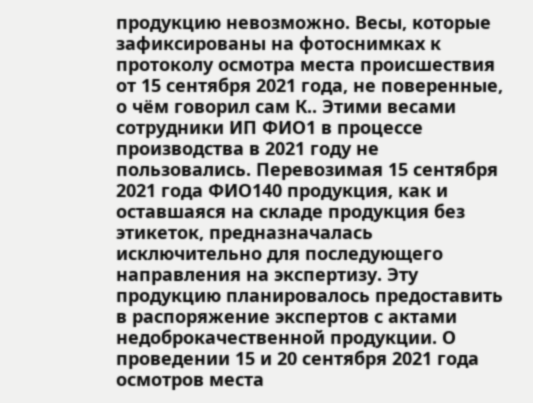продукцию невозможно. Весы, которые зафиксированы на фотоснимках к протоколу осмотра места происшествия от 15 сентября 2021 года, не поверенные, о чём говорил сам К.. Этими весами сотрудники ИП ФИО1 в процессе производства в 2021 году не пользовались. Перевозимая 15 сентября 2021 года ФИО140 продукция, как и оставшаяся на складе продукция без этикеток, предназначалась исключительно для последующего направления на экспертизу. Эту продукцию планировалось предоставить в распоряжение экспертов с актами недоброкачественной продукции. О проведении 15 и 20 сентября 2021 года осмотров места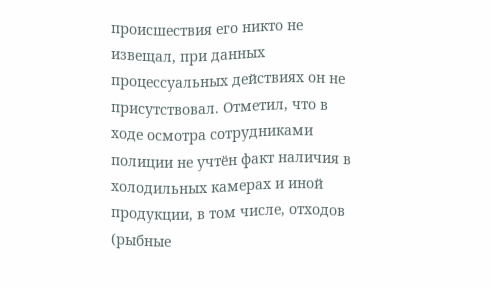происшествия его никто не извещал, при данных процессуальных действиях он не присутствовал. Отметил, что в ходе осмотра сотрудниками полиции не учтён факт наличия в холодильных камерах и иной продукции, в том числе, отходов (рыбные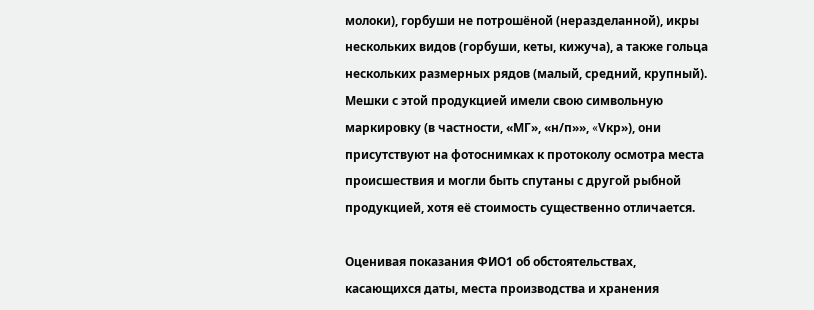молоки), горбуши не потрошёной (неразделанной), икры нескольких видов (горбуши, кеты, кижуча), а также гольца нескольких размерных рядов (малый, средний, крупный). Мешки с этой продукцией имели свою символьную маркировку (в частности, «МГ», «н/п»», «Vкр»), они присутствуют на фотоснимках к протоколу осмотра места происшествия и могли быть спутаны с другой рыбной продукцией, хотя её стоимость существенно отличается.

Оценивая показания ФИО1 об обстоятельствах, касающихся даты, места производства и хранения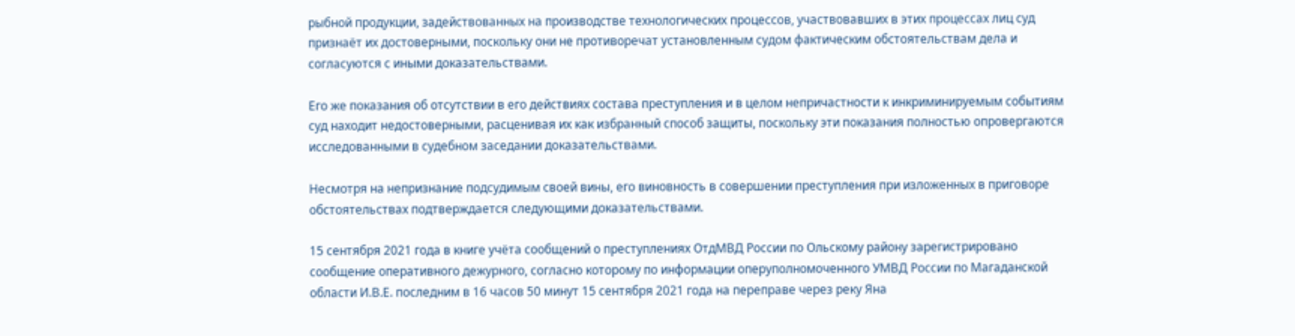рыбной продукции, задействованных на производстве технологических процессов, участвовавших в этих процессах лиц суд признаёт их достоверными, поскольку они не противоречат установленным судом фактическим обстоятельствам дела и согласуются с иными доказательствами.

Его же показания об отсутствии в его действиях состава преступления и в целом непричастности к инкриминируемым событиям суд находит недостоверными, расценивая их как избранный способ защиты, поскольку эти показания полностью опровергаются исследованными в судебном заседании доказательствами.

Несмотря на непризнание подсудимым своей вины, его виновность в совершении преступления при изложенных в приговоре обстоятельствах подтверждается следующими доказательствами.

15 сентября 2021 года в книге учёта сообщений о преступлениях ОтдМВД России по Ольскому району зарегистрировано сообщение оперативного дежурного, согласно которому по информации оперуполномоченного УМВД России по Магаданской области И.В.Е. последним в 16 часов 50 минут 15 сентября 2021 года на переправе через реку Яна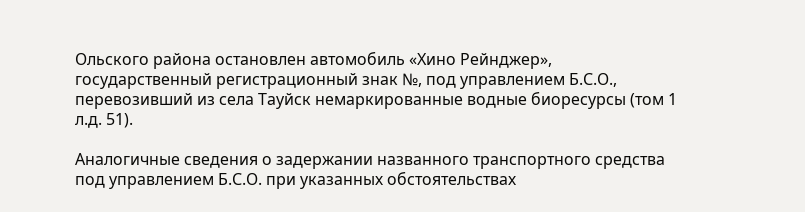Ольского района остановлен автомобиль «Хино Рейнджер», государственный регистрационный знак №, под управлением Б.С.О., перевозивший из села Тауйск немаркированные водные биоресурсы (том 1 л.д. 51).

Аналогичные сведения о задержании названного транспортного средства под управлением Б.С.О. при указанных обстоятельствах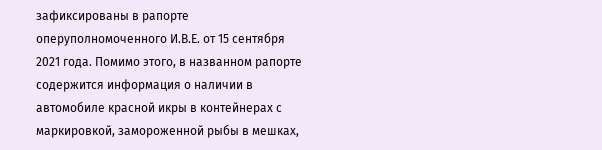зафиксированы в рапорте оперуполномоченного И.В.Е. от 15 сентября 2021 года. Помимо этого, в названном рапорте содержится информация о наличии в автомобиле красной икры в контейнерах с маркировкой, замороженной рыбы в мешках,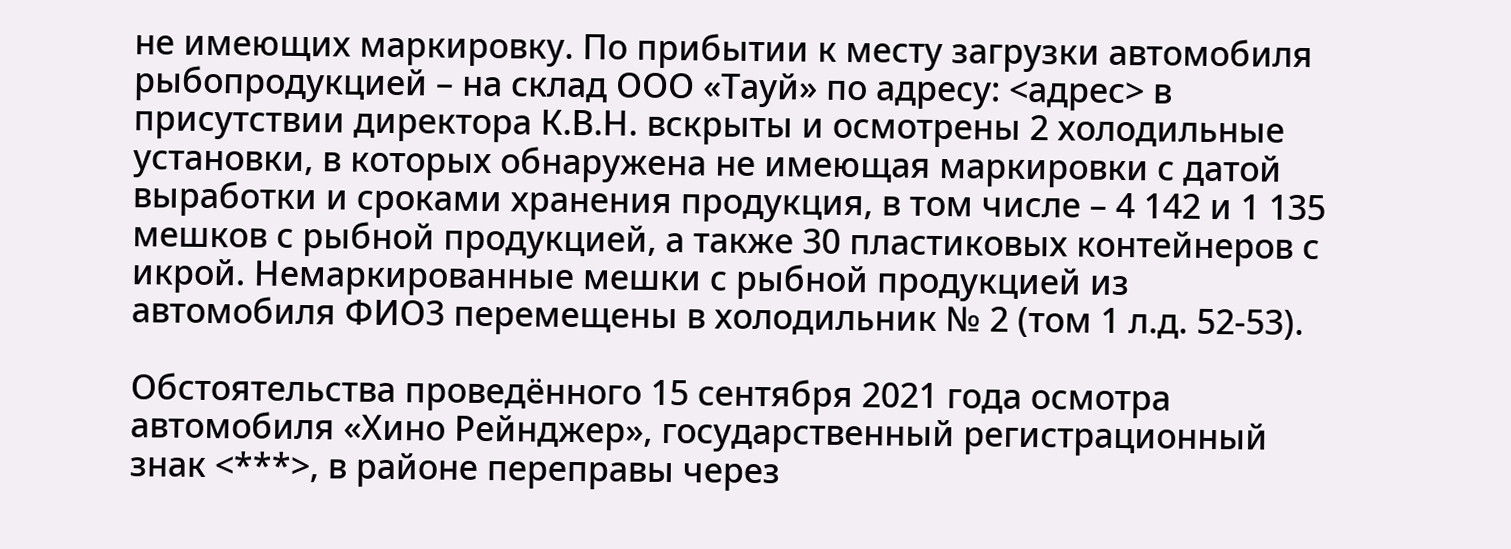не имеющих маркировку. По прибытии к месту загрузки автомобиля рыбопродукцией – на склад ООО «Тауй» по адресу: <адрес> в присутствии директора К.В.Н. вскрыты и осмотрены 2 холодильные установки, в которых обнаружена не имеющая маркировки с датой выработки и сроками хранения продукция, в том числе – 4 142 и 1 135 мешков с рыбной продукцией, а также 30 пластиковых контейнеров с икрой. Немаркированные мешки с рыбной продукцией из автомобиля ФИО3 перемещены в холодильник № 2 (том 1 л.д. 52-53).

Обстоятельства проведённого 15 сентября 2021 года осмотра автомобиля «Хино Рейнджер», государственный регистрационный знак <***>, в районе переправы через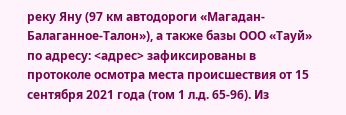реку Яну (97 км автодороги «Магадан-Балаганное-Талон»), а также базы ООО «Тауй» по адресу: <адрес> зафиксированы в протоколе осмотра места происшествия от 15 сентября 2021 года (том 1 л.д. 65-96). Из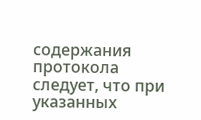содержания протокола следует, что при указанных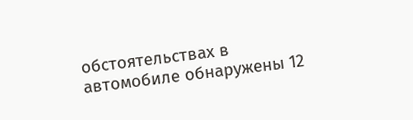обстоятельствах в автомобиле обнаружены 12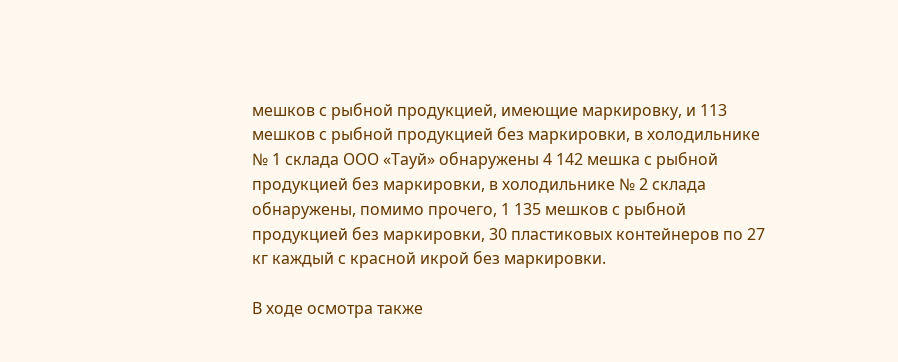мешков с рыбной продукцией, имеющие маркировку, и 113 мешков с рыбной продукцией без маркировки, в холодильнике № 1 склада ООО «Тауй» обнаружены 4 142 мешка с рыбной продукцией без маркировки, в холодильнике № 2 склада обнаружены, помимо прочего, 1 135 мешков с рыбной продукцией без маркировки, 30 пластиковых контейнеров по 27 кг каждый с красной икрой без маркировки.

В ходе осмотра также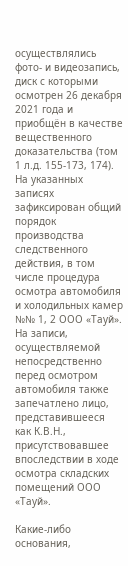осуществлялись фото- и видеозапись, диск с которыми осмотрен 26 декабря 2021 года и приобщён в качестве вещественного доказательства (том 1 л.д. 155-173, 174). На указанных записях зафиксирован общий порядок производства следственного действия, в том числе процедура осмотра автомобиля и холодильных камер №№ 1, 2 ООО «Тауй». На записи, осуществляемой непосредственно перед осмотром автомобиля также запечатлено лицо, представившееся как К.В.Н., присутствовавшее впоследствии в ходе осмотра складских помещений ООО «Тауй».

Какие-либо основания,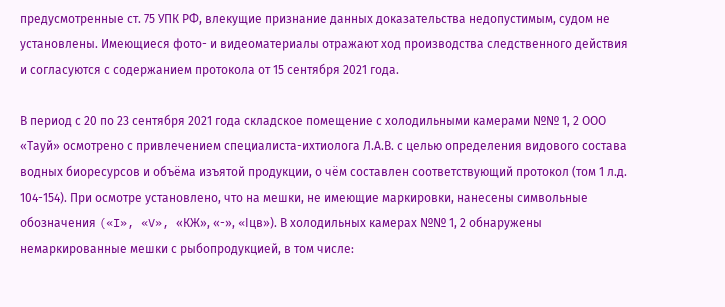предусмотренные ст. 75 УПК РФ, влекущие признание данных доказательства недопустимым, судом не установлены. Имеющиеся фото- и видеоматериалы отражают ход производства следственного действия и согласуются с содержанием протокола от 15 сентября 2021 года.

В период с 20 по 23 сентября 2021 года складское помещение с холодильными камерами №№ 1, 2 ООО «Тауй» осмотрено с привлечением специалиста-ихтиолога Л.А.В. с целью определения видового состава водных биоресурсов и объёма изъятой продукции, о чём составлен соответствующий протокол (том 1 л.д. 104-154). При осмотре установлено, что на мешки, не имеющие маркировки, нанесены символьные обозначения («I», «V», «КЖ», «-», «Iцв»). В холодильных камерах №№ 1, 2 обнаружены немаркированные мешки с рыбопродукцией, в том числе: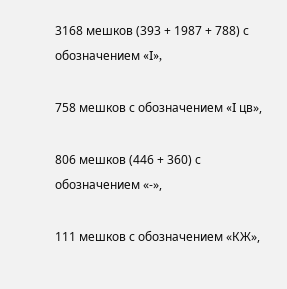3168 мешков (393 + 1987 + 788) с обозначением «I»,

758 мешков с обозначением «I цв»,

806 мешков (446 + 360) с обозначением «-»,

111 мешков с обозначением «КЖ»,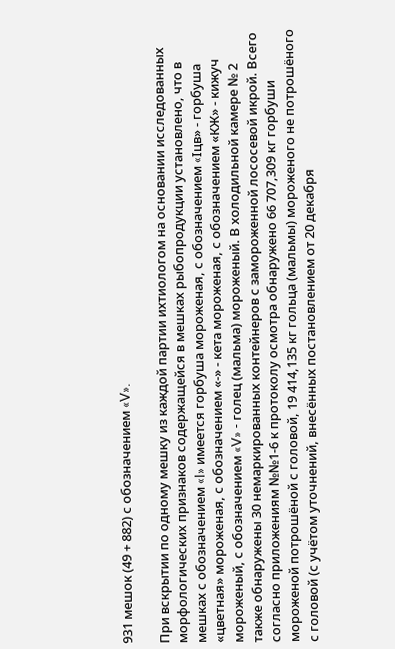931 мешок (49 + 882) с обозначением «V».

При вскрытии по одному мешку из каждой партии ихтиологом на основании исследованных морфологических признаков содержащейся в мешках рыбопродукции установлено, что в мешках с обозначением «I» имеется горбуша мороженая, с обозначением «Iцв» - горбуша «цветная» мороженая, с обозначением «-» - кета мороженая, с обозначением «КЖ» - кижуч мороженый, с обозначением «V» - голец (мальма) мороженый. В холодильной камере № 2 также обнаружены 30 немаркированных контейнеров с замороженной лососевой икрой. Всего согласно приложениям №№1-6 к протоколу осмотра обнаружено 66 707,309 кг горбуши мороженой потрошёной с головой, 19 414,135 кг гольца (мальмы) мороженого не потрошёного с головой (с учётом уточнений, внесённых постановлением от 20 декабря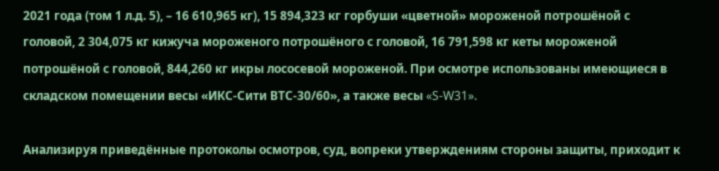2021 года (том 1 л.д. 5), – 16 610,965 кг), 15 894,323 кг горбуши «цветной» мороженой потрошёной с головой, 2 304,075 кг кижуча мороженого потрошёного с головой, 16 791,598 кг кеты мороженой потрошёной с головой, 844,260 кг икры лососевой мороженой. При осмотре использованы имеющиеся в складском помещении весы «ИКС-Сити ВТС-30/60», а также весы «S-W31».

Анализируя приведённые протоколы осмотров, суд, вопреки утверждениям стороны защиты, приходит к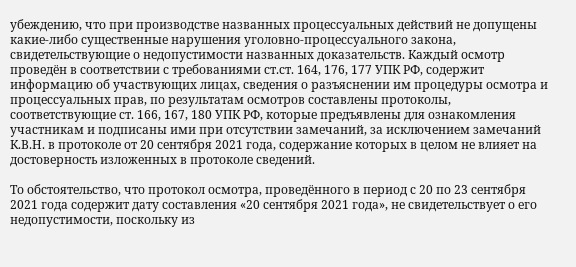убеждению, что при производстве названных процессуальных действий не допущены какие-либо существенные нарушения уголовно-процессуального закона, свидетельствующие о недопустимости названных доказательств. Каждый осмотр проведён в соответствии с требованиями ст.ст. 164, 176, 177 УПК РФ, содержит информацию об участвующих лицах, сведения о разъяснении им процедуры осмотра и процессуальных прав, по результатам осмотров составлены протоколы, соответствующие ст. 166, 167, 180 УПК РФ, которые предъявлены для ознакомления участникам и подписаны ими при отсутствии замечаний, за исключением замечаний К.В.Н. в протоколе от 20 сентября 2021 года, содержание которых в целом не влияет на достоверность изложенных в протоколе сведений.

То обстоятельство, что протокол осмотра, проведённого в период с 20 по 23 сентября 2021 года содержит дату составления «20 сентября 2021 года», не свидетельствует о его недопустимости, поскольку из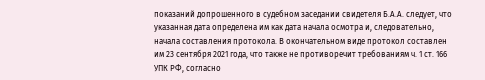показаний допрошенного в судебном заседании свидетеля Б.А.А. следует, что указанная дата определена им как дата начала осмотра и, следовательно, начала составления протокола. В окончательном виде протокол составлен им 23 сентября 2021 года, что также не противоречит требованиям ч. 1 ст. 166 УПК РФ, согласно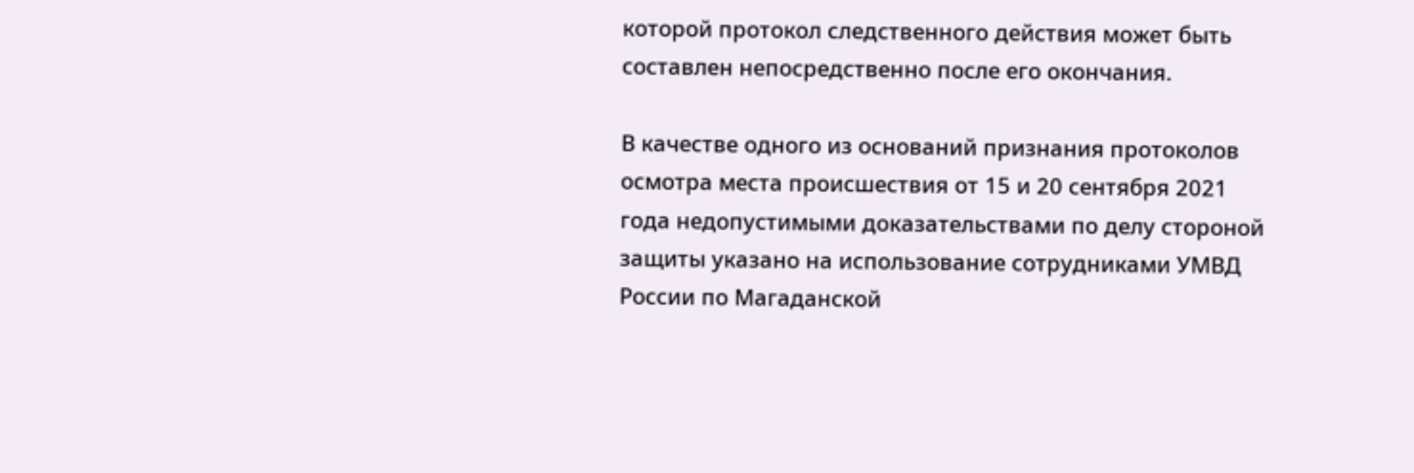которой протокол следственного действия может быть составлен непосредственно после его окончания.

В качестве одного из оснований признания протоколов осмотра места происшествия от 15 и 20 сентября 2021 года недопустимыми доказательствами по делу стороной защиты указано на использование сотрудниками УМВД России по Магаданской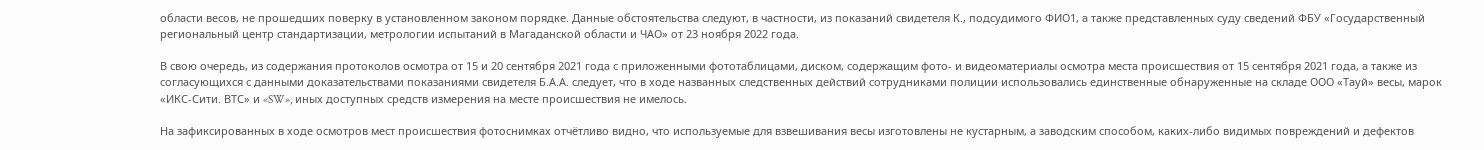области весов, не прошедших поверку в установленном законом порядке. Данные обстоятельства следуют, в частности, из показаний свидетеля К., подсудимого ФИО1, а также представленных суду сведений ФБУ «Государственный региональный центр стандартизации, метрологии испытаний в Магаданской области и ЧАО» от 23 ноября 2022 года.

В свою очередь, из содержания протоколов осмотра от 15 и 20 сентября 2021 года с приложенными фототаблицами, диском, содержащим фото- и видеоматериалы осмотра места происшествия от 15 сентября 2021 года, а также из согласующихся с данными доказательствами показаниями свидетеля Б.А.А. следует, что в ходе названных следственных действий сотрудниками полиции использовались единственные обнаруженные на складе ООО «Тауй» весы, марок «ИКС-Сити. ВТС» и «SW», иных доступных средств измерения на месте происшествия не имелось.

На зафиксированных в ходе осмотров мест происшествия фотоснимках отчётливо видно, что используемые для взвешивания весы изготовлены не кустарным, а заводским способом, каких-либо видимых повреждений и дефектов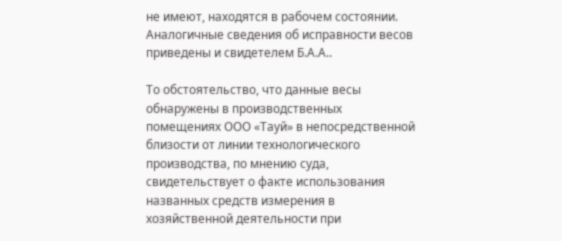не имеют, находятся в рабочем состоянии. Аналогичные сведения об исправности весов приведены и свидетелем Б.А.А..

То обстоятельство, что данные весы обнаружены в производственных помещениях ООО «Тауй» в непосредственной близости от линии технологического производства, по мнению суда, свидетельствует о факте использования названных средств измерения в хозяйственной деятельности при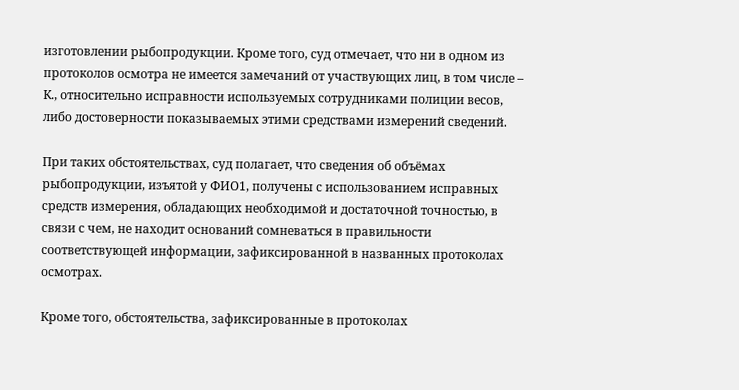изготовлении рыбопродукции. Кроме того, суд отмечает, что ни в одном из протоколов осмотра не имеется замечаний от участвующих лиц, в том числе – К., относительно исправности используемых сотрудниками полиции весов, либо достоверности показываемых этими средствами измерений сведений.

При таких обстоятельствах, суд полагает, что сведения об объёмах рыбопродукции, изъятой у ФИО1, получены с использованием исправных средств измерения, обладающих необходимой и достаточной точностью, в связи с чем, не находит оснований сомневаться в правильности соответствующей информации, зафиксированной в названных протоколах осмотрах.

Кроме того, обстоятельства, зафиксированные в протоколах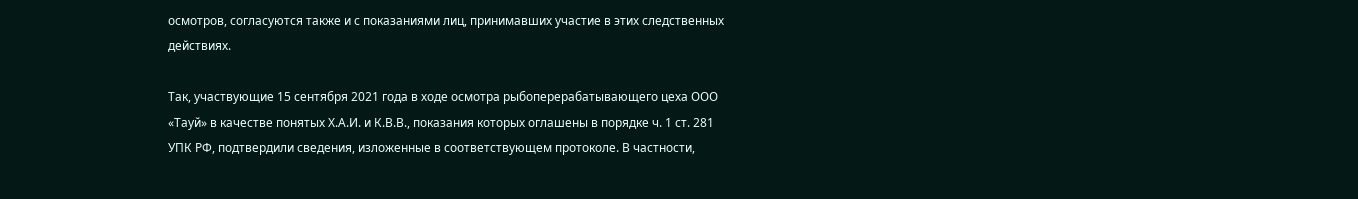осмотров, согласуются также и с показаниями лиц, принимавших участие в этих следственных действиях.

Так, участвующие 15 сентября 2021 года в ходе осмотра рыбоперерабатывающего цеха ООО «Тауй» в качестве понятых Х.А.И. и К.В.В., показания которых оглашены в порядке ч. 1 ст. 281 УПК РФ, подтвердили сведения, изложенные в соответствующем протоколе. В частности,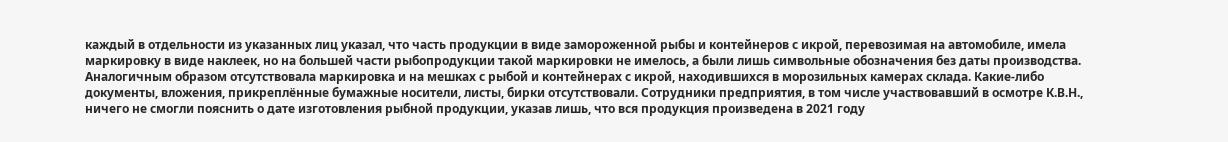каждый в отдельности из указанных лиц указал, что часть продукции в виде замороженной рыбы и контейнеров с икрой, перевозимая на автомобиле, имела маркировку в виде наклеек, но на большей части рыбопродукции такой маркировки не имелось, а были лишь символьные обозначения без даты производства. Аналогичным образом отсутствовала маркировка и на мешках с рыбой и контейнерах с икрой, находившихся в морозильных камерах склада. Какие-либо документы, вложения, прикреплённые бумажные носители, листы, бирки отсутствовали. Сотрудники предприятия, в том числе участвовавший в осмотре К.В.Н., ничего не смогли пояснить о дате изготовления рыбной продукции, указав лишь, что вся продукция произведена в 2021 году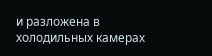и разложена в холодильных камерах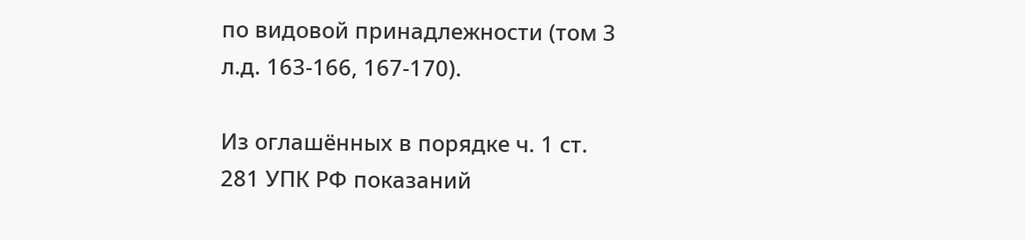по видовой принадлежности (том 3 л.д. 163-166, 167-170).

Из оглашённых в порядке ч. 1 ст. 281 УПК РФ показаний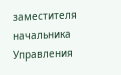заместителя начальника Управления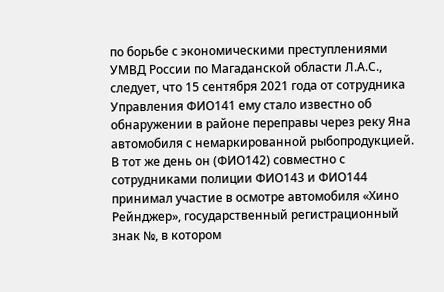по борьбе с экономическими преступлениями УМВД России по Магаданской области Л.А.С., следует, что 15 сентября 2021 года от сотрудника Управления ФИО141 ему стало известно об обнаружении в районе переправы через реку Яна автомобиля с немаркированной рыбопродукцией. В тот же день он (ФИО142) совместно с сотрудниками полиции ФИО143 и ФИО144 принимал участие в осмотре автомобиля «Хино Рейнджер», государственный регистрационный знак №, в котором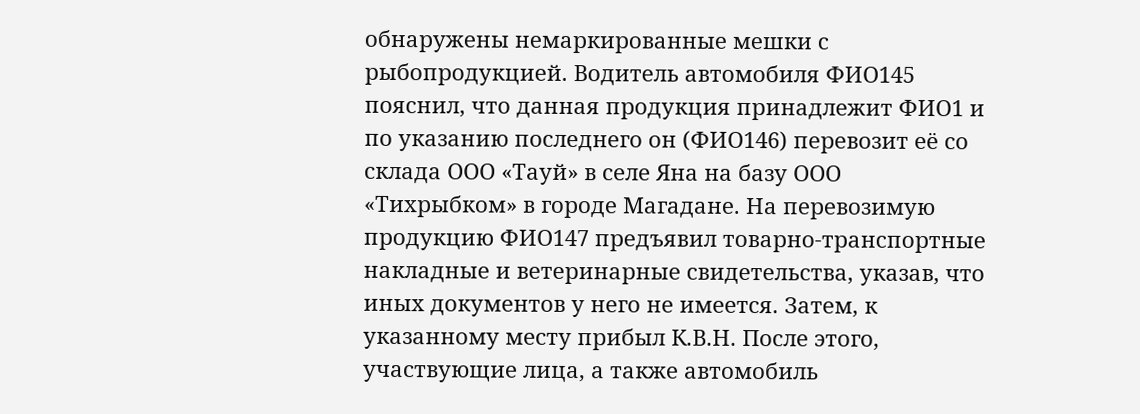обнаружены немаркированные мешки с рыбопродукцией. Водитель автомобиля ФИО145 пояснил, что данная продукция принадлежит ФИО1 и по указанию последнего он (ФИО146) перевозит её со склада ООО «Тауй» в селе Яна на базу ООО «Тихрыбком» в городе Магадане. На перевозимую продукцию ФИО147 предъявил товарно-транспортные накладные и ветеринарные свидетельства, указав, что иных документов у него не имеется. Затем, к указанному месту прибыл К.В.Н. После этого, участвующие лица, а также автомобиль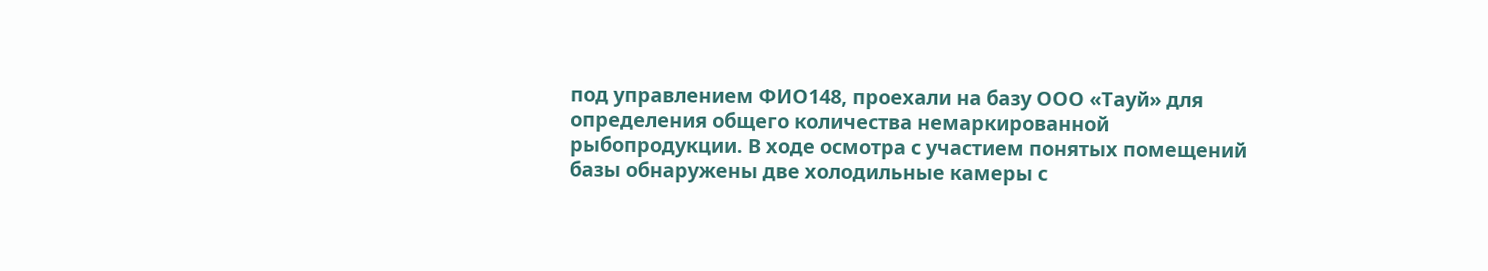под управлением ФИО148, проехали на базу ООО «Тауй» для определения общего количества немаркированной рыбопродукции. В ходе осмотра с участием понятых помещений базы обнаружены две холодильные камеры с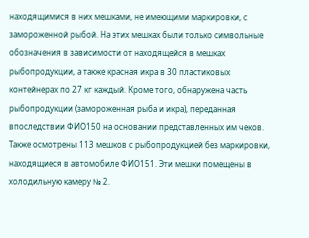находящимися в них мешками, не имеющими маркировки, с замороженной рыбой. На этих мешках были только символьные обозначения в зависимости от находящейся в мешках рыбопродукции, а также красная икра в 30 пластиковых контейнерах по 27 кг каждый. Кроме того, обнаружена часть рыбопродукции (замороженная рыба и икра), переданная впоследствии ФИО150 на основании представленных им чеков. Также осмотрены 113 мешков с рыбопродукцией без маркировки, находящиеся в автомобиле ФИО151. Эти мешки помещены в холодильную камеру № 2.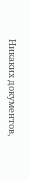Никаких документов,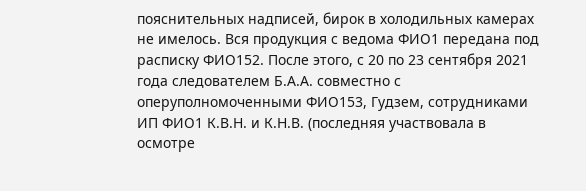пояснительных надписей, бирок в холодильных камерах не имелось. Вся продукция с ведома ФИО1 передана под расписку ФИО152. После этого, с 20 по 23 сентября 2021 года следователем Б.А.А. совместно с оперуполномоченными ФИО153, Гудзем, сотрудниками ИП ФИО1 К.В.Н. и К.Н.В. (последняя участвовала в осмотре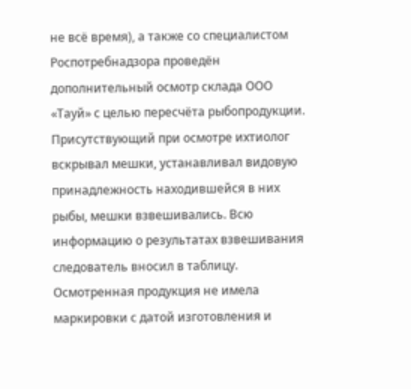не всё время), а также со специалистом Роспотребнадзора проведён дополнительный осмотр склада ООО «Тауй» с целью пересчёта рыбопродукции. Присутствующий при осмотре ихтиолог вскрывал мешки, устанавливал видовую принадлежность находившейся в них рыбы, мешки взвешивались. Всю информацию о результатах взвешивания следователь вносил в таблицу. Осмотренная продукция не имела маркировки с датой изготовления и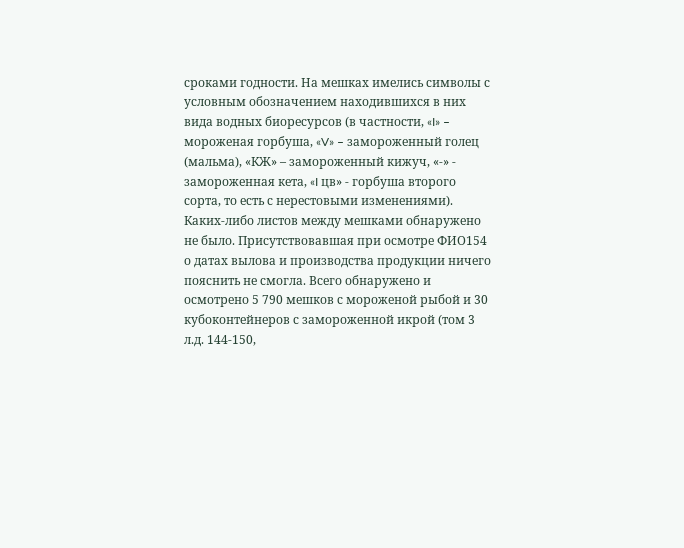сроками годности. На мешках имелись символы с условным обозначением находившихся в них вида водных биоресурсов (в частности, «I» – мороженая горбуша, «V» – замороженный голец (мальма), «КЖ» – замороженный кижуч, «-» - замороженная кета, «I цв» - горбуша второго сорта, то есть с нерестовыми изменениями). Каких-либо листов между мешками обнаружено не было. Присутствовавшая при осмотре ФИО154 о датах вылова и производства продукции ничего пояснить не смогла. Всего обнаружено и осмотрено 5 790 мешков с мороженой рыбой и 30 кубоконтейнеров с замороженной икрой (том 3 л.д. 144-150,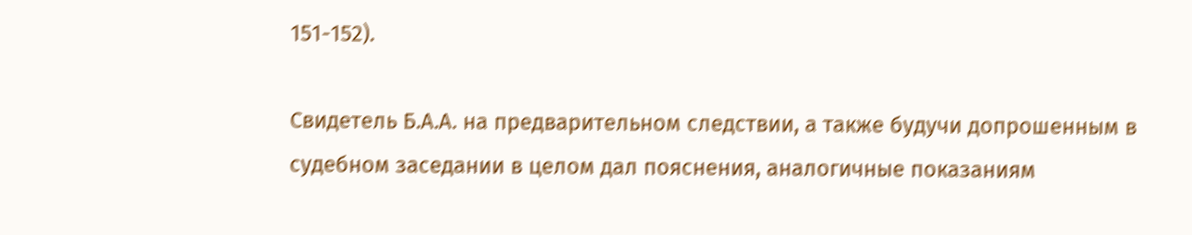151-152).

Свидетель Б.А.А. на предварительном следствии, а также будучи допрошенным в судебном заседании в целом дал пояснения, аналогичные показаниям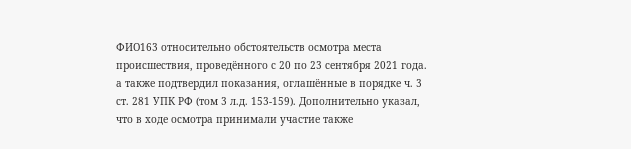ФИО163 относительно обстоятельств осмотра места происшествия, проведённого с 20 по 23 сентября 2021 года. а также подтвердил показания, оглашённые в порядке ч. 3 ст. 281 УПК РФ (том 3 л.д. 153-159). Дополнительно указал, что в ходе осмотра принимали участие также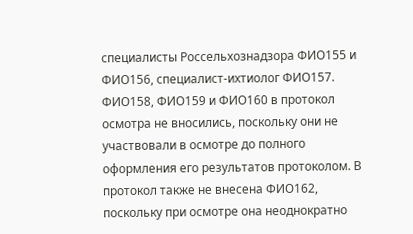специалисты Россельхознадзора ФИО155 и ФИО156, специалист-ихтиолог ФИО157. ФИО158, ФИО159 и ФИО160 в протокол осмотра не вносились, поскольку они не участвовали в осмотре до полного оформления его результатов протоколом. В протокол также не внесена ФИО162, поскольку при осмотре она неоднократно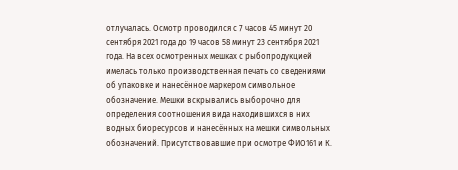отлучалась. Осмотр проводился с 7 часов 45 минут 20 сентября 2021 года до 19 часов 58 минут 23 сентября 2021 года. На всех осмотренных мешках с рыбопродукцией имелась только производственная печать со сведениями об упаковке и нанесённое маркером символьное обозначение. Мешки вскрывались выборочно для определения соотношения вида находившихся в них водных биоресурсов и нанесённых на мешки символьных обозначений. Присутствовавшие при осмотре ФИО161 и К.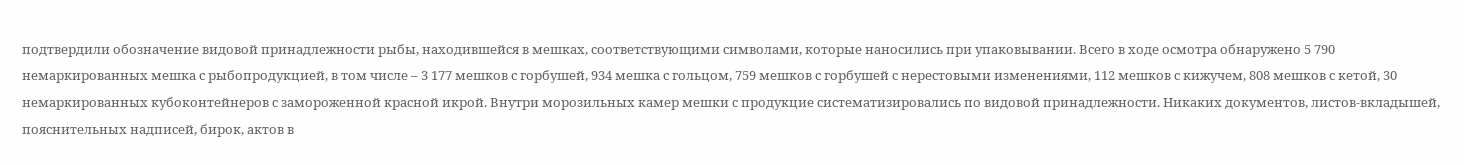подтвердили обозначение видовой принадлежности рыбы, находившейся в мешках, соответствующими символами, которые наносились при упаковывании. Всего в ходе осмотра обнаружено 5 790 немаркированных мешка с рыбопродукцией, в том числе – 3 177 мешков с горбушей, 934 мешка с гольцом, 759 мешков с горбушей с нерестовыми изменениями, 112 мешков с кижучем, 808 мешков с кетой, 30 немаркированных кубоконтейнеров с замороженной красной икрой. Внутри морозильных камер мешки с продукцие систематизировались по видовой принадлежности. Никаких документов, листов-вкладышей, пояснительных надписей, бирок, актов в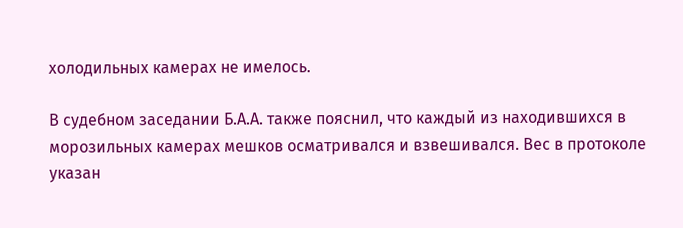холодильных камерах не имелось.

В судебном заседании Б.А.А. также пояснил, что каждый из находившихся в морозильных камерах мешков осматривался и взвешивался. Вес в протоколе указан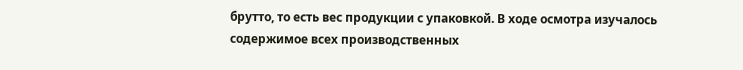брутто, то есть вес продукции с упаковкой. В ходе осмотра изучалось содержимое всех производственных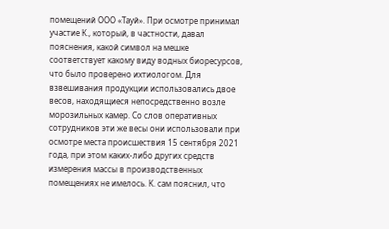помещений ООО «Тауй». При осмотре принимал участие К., который, в частности, давал пояснения, какой символ на мешке соответствует какому виду водных биоресурсов, что было проверено ихтиологом. Для взвешивания продукции использовались двое весов, находящиеся непосредственно возле морозильных камер. Со слов оперативных сотрудников эти же весы они использовали при осмотре места происшествия 15 сентября 2021 года, при этом каких-либо других средств измерения массы в производственных помещениях не имелось. К. сам пояснил, что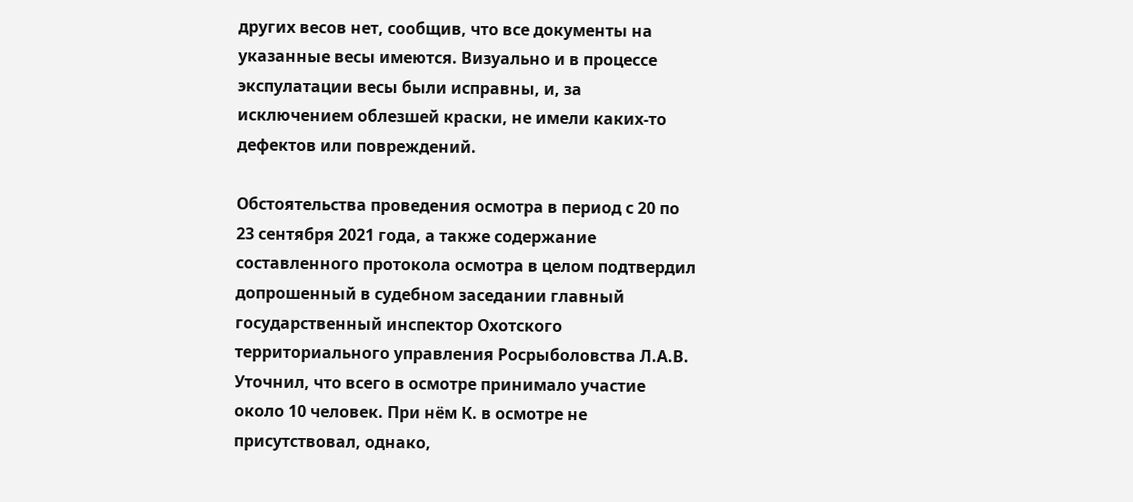других весов нет, сообщив, что все документы на указанные весы имеются. Визуально и в процессе экспулатации весы были исправны, и, за исключением облезшей краски, не имели каких-то дефектов или повреждений.

Обстоятельства проведения осмотра в период с 20 по 23 сентября 2021 года, а также содержание составленного протокола осмотра в целом подтвердил допрошенный в судебном заседании главный государственный инспектор Охотского территориального управления Росрыболовства Л.А.В. Уточнил, что всего в осмотре принимало участие около 10 человек. При нём К. в осмотре не присутствовал, однако,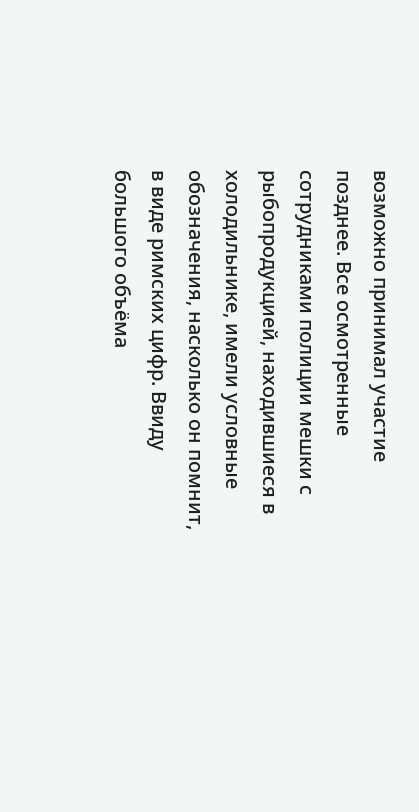возможно принимал участие позднее. Все осмотренные сотрудниками полиции мешки с рыбопродукцией, находившиеся в холодильнике, имели условные обозначения, насколько он помнит, в виде римских цифр. Ввиду большого объёма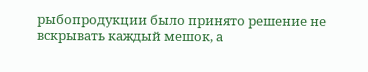рыбопродукции было принято решение не вскрывать каждый мешок, а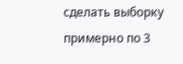сделать выборку примерно по 3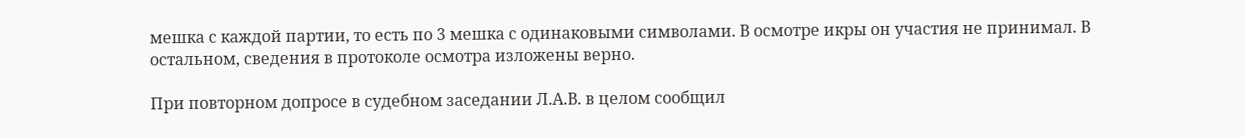мешка с каждой партии, то есть по 3 мешка с одинаковыми символами. В осмотре икры он участия не принимал. В остальном, сведения в протоколе осмотра изложены верно.

При повторном допросе в судебном заседании Л.А.В. в целом сообщил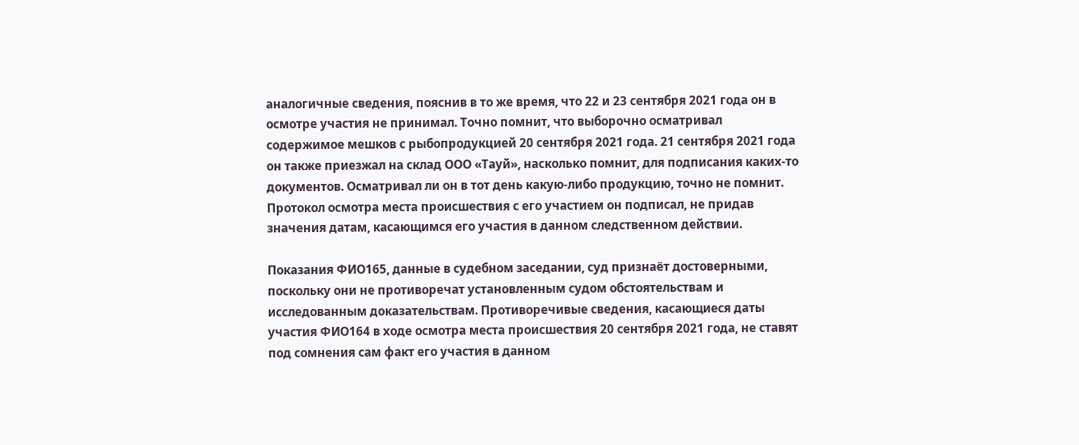аналогичные сведения, пояснив в то же время, что 22 и 23 сентября 2021 года он в осмотре участия не принимал. Точно помнит, что выборочно осматривал содержимое мешков с рыбопродукцией 20 сентября 2021 года. 21 сентября 2021 года он также приезжал на склад ООО «Тауй», насколько помнит, для подписания каких-то документов. Осматривал ли он в тот день какую-либо продукцию, точно не помнит. Протокол осмотра места происшествия с его участием он подписал, не придав значения датам, касающимся его участия в данном следственном действии.

Показания ФИО165, данные в судебном заседании, суд признаёт достоверными, поскольку они не противоречат установленным судом обстоятельствам и исследованным доказательствам. Противоречивые сведения, касающиеся даты участия ФИО164 в ходе осмотра места происшествия 20 сентября 2021 года, не ставят под сомнения сам факт его участия в данном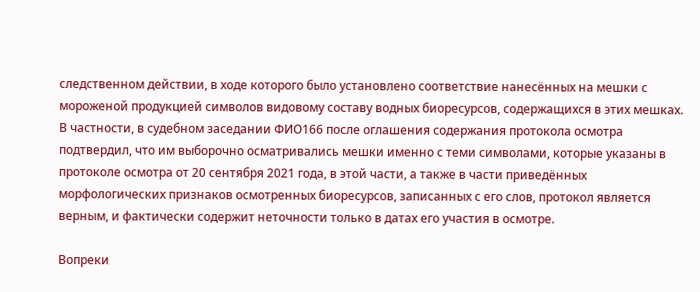следственном действии, в ходе которого было установлено соответствие нанесённых на мешки с мороженой продукцией символов видовому составу водных биоресурсов, содержащихся в этих мешках. В частности, в судебном заседании ФИО166 после оглашения содержания протокола осмотра подтвердил, что им выборочно осматривались мешки именно с теми символами, которые указаны в протоколе осмотра от 20 сентября 2021 года, в этой части, а также в части приведённых морфологических признаков осмотренных биоресурсов, записанных с его слов, протокол является верным, и фактически содержит неточности только в датах его участия в осмотре.

Вопреки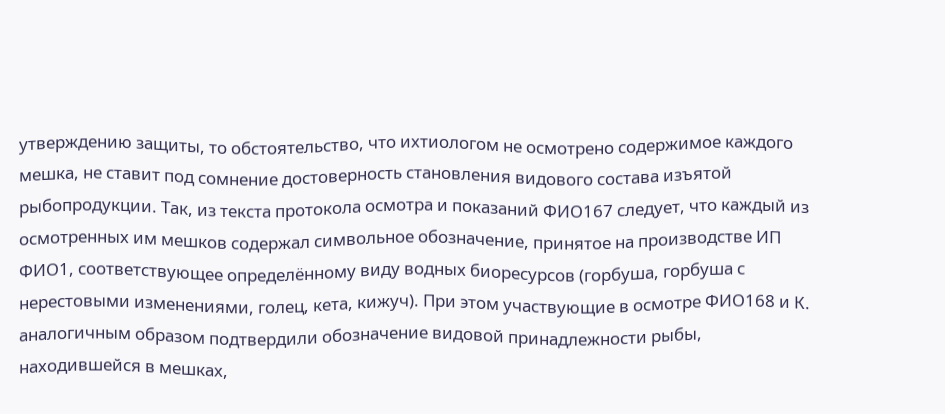утверждению защиты, то обстоятельство, что ихтиологом не осмотрено содержимое каждого мешка, не ставит под сомнение достоверность становления видового состава изъятой рыбопродукции. Так, из текста протокола осмотра и показаний ФИО167 следует, что каждый из осмотренных им мешков содержал символьное обозначение, принятое на производстве ИП ФИО1, соответствующее определённому виду водных биоресурсов (горбуша, горбуша с нерестовыми изменениями, голец, кета, кижуч). При этом участвующие в осмотре ФИО168 и К. аналогичным образом подтвердили обозначение видовой принадлежности рыбы, находившейся в мешках,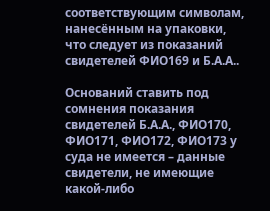соответствующим символам, нанесённым на упаковки, что следует из показаний свидетелей ФИО169 и Б.А.А..

Оснований ставить под сомнения показания свидетелей Б.А.А., ФИО170, ФИО171, ФИО172, ФИО173 у суда не имеется – данные свидетели, не имеющие какой-либо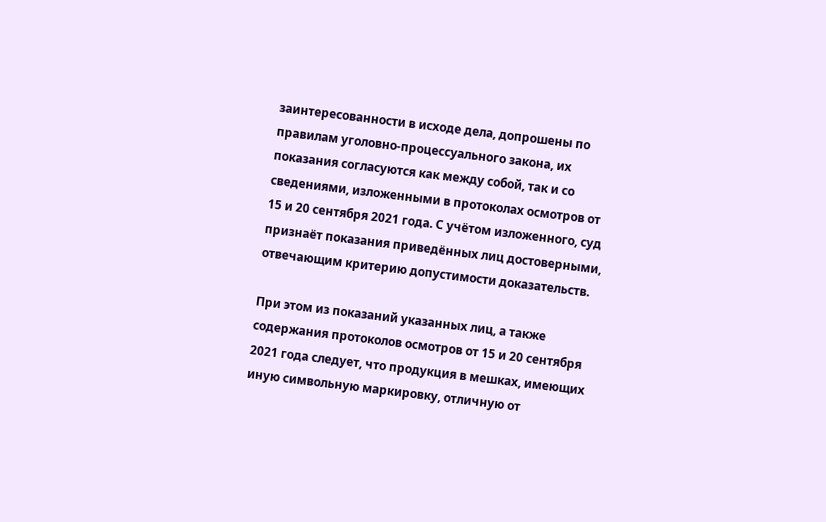заинтересованности в исходе дела, допрошены по правилам уголовно-процессуального закона, их показания согласуются как между собой, так и со сведениями, изложенными в протоколах осмотров от 15 и 20 сентября 2021 года. С учётом изложенного, суд признаёт показания приведённых лиц достоверными, отвечающим критерию допустимости доказательств.

При этом из показаний указанных лиц, а также содержания протоколов осмотров от 15 и 20 сентября 2021 года следует, что продукция в мешках, имеющих иную символьную маркировку, отличную от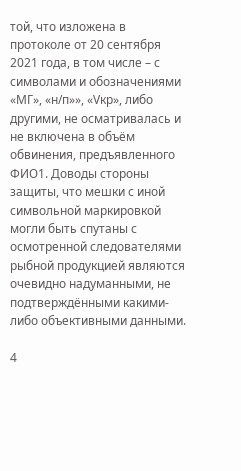той, что изложена в протоколе от 20 сентября 2021 года, в том числе – с символами и обозначениями «МГ», «н/п»», «Vкр», либо другими, не осматривалась и не включена в объём обвинения, предъявленного ФИО1. Доводы стороны защиты, что мешки с иной символьной маркировкой могли быть спутаны с осмотренной следователями рыбной продукцией являются очевидно надуманными, не подтверждёнными какими-либо объективными данными.

4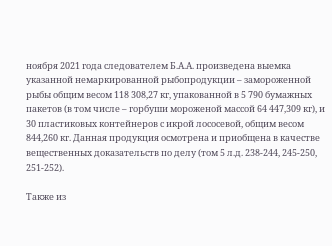ноября 2021 года следователем Б.А.А. произведена выемка указанной немаркированной рыбопродукции – замороженной рыбы общим весом 118 308,27 кг, упакованной в 5 790 бумажных пакетов (в том числе – горбуши мороженой массой 64 447,309 кг), и 30 пластиковых контейнеров с икрой лососевой, общим весом 844,260 кг. Данная продукция осмотрена и приобщена в качестве вещественных доказательств по делу (том 5 л.д. 238-244, 245-250, 251-252).

Также из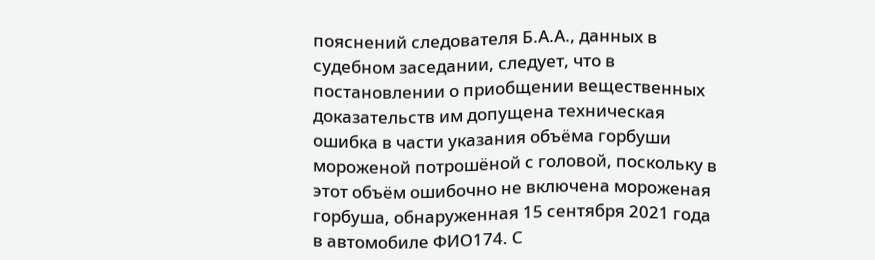пояснений следователя Б.А.А., данных в судебном заседании, следует, что в постановлении о приобщении вещественных доказательств им допущена техническая ошибка в части указания объёма горбуши мороженой потрошёной с головой, поскольку в этот объём ошибочно не включена мороженая горбуша, обнаруженная 15 сентября 2021 года в автомобиле ФИО174. С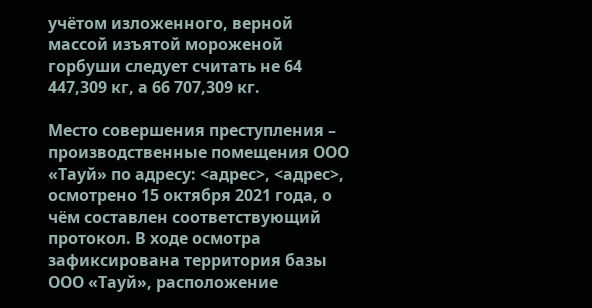учётом изложенного, верной массой изъятой мороженой горбуши следует считать не 64 447,309 кг, а 66 707,309 кг.

Место совершения преступления – производственные помещения ООО «Тауй» по адресу: <адрес>, <адрес>, осмотрено 15 октября 2021 года, о чём составлен соответствующий протокол. В ходе осмотра зафиксирована территория базы ООО «Тауй», расположение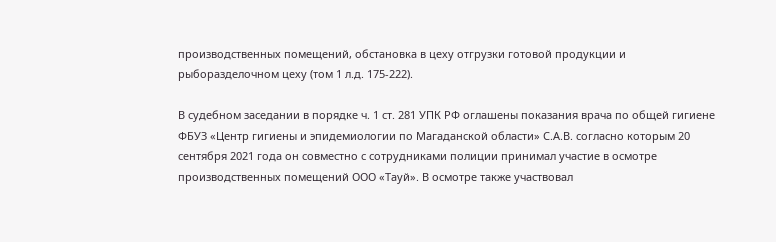производственных помещений, обстановка в цеху отгрузки готовой продукции и рыборазделочном цеху (том 1 л.д. 175-222).

В судебном заседании в порядке ч. 1 ст. 281 УПК РФ оглашены показания врача по общей гигиене ФБУЗ «Центр гигиены и эпидемиологии по Магаданской области» С.А.В. согласно которым 20 сентября 2021 года он совместно с сотрудниками полиции принимал участие в осмотре производственных помещений ООО «Тауй». В осмотре также участвовал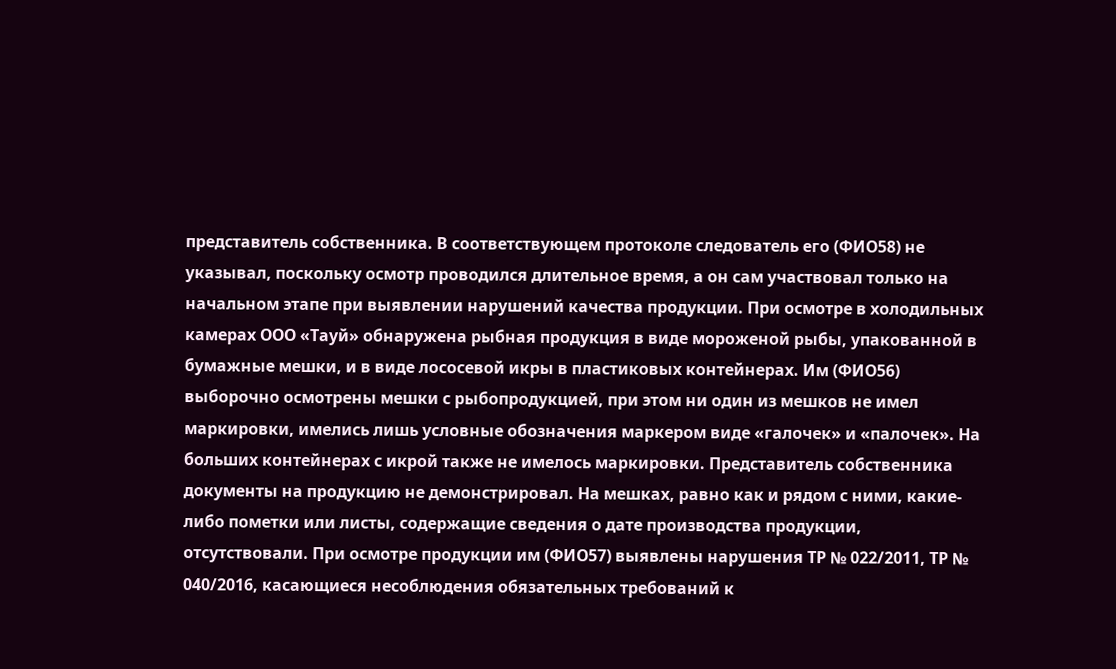представитель собственника. В соответствующем протоколе следователь его (ФИО58) не указывал, поскольку осмотр проводился длительное время, а он сам участвовал только на начальном этапе при выявлении нарушений качества продукции. При осмотре в холодильных камерах ООО «Тауй» обнаружена рыбная продукция в виде мороженой рыбы, упакованной в бумажные мешки, и в виде лососевой икры в пластиковых контейнерах. Им (ФИО56) выборочно осмотрены мешки с рыбопродукцией, при этом ни один из мешков не имел маркировки, имелись лишь условные обозначения маркером виде «галочек» и «палочек». На больших контейнерах с икрой также не имелось маркировки. Представитель собственника документы на продукцию не демонстрировал. На мешках, равно как и рядом с ними, какие-либо пометки или листы, содержащие сведения о дате производства продукции, отсутствовали. При осмотре продукции им (ФИО57) выявлены нарушения ТР № 022/2011, ТР № 040/2016, касающиеся несоблюдения обязательных требований к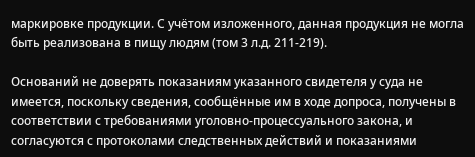маркировке продукции. С учётом изложенного, данная продукция не могла быть реализована в пищу людям (том 3 л.д. 211-219).

Оснований не доверять показаниям указанного свидетеля у суда не имеется, поскольку сведения, сообщённые им в ходе допроса, получены в соответствии с требованиями уголовно-процессуального закона, и согласуются с протоколами следственных действий и показаниями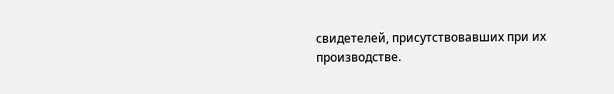свидетелей, присутствовавших при их производстве.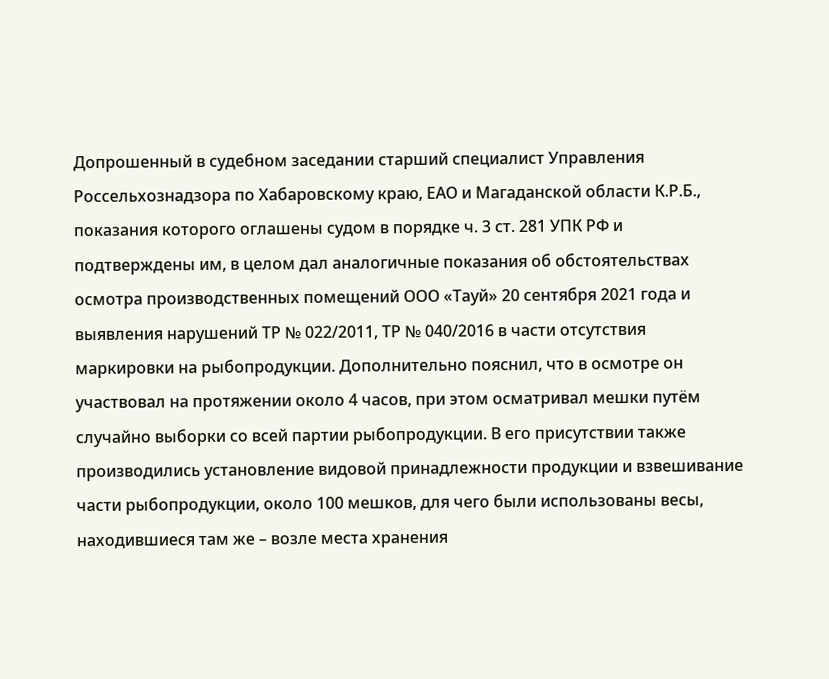Допрошенный в судебном заседании старший специалист Управления Россельхознадзора по Хабаровскому краю, ЕАО и Магаданской области К.Р.Б., показания которого оглашены судом в порядке ч. 3 ст. 281 УПК РФ и подтверждены им, в целом дал аналогичные показания об обстоятельствах осмотра производственных помещений ООО «Тауй» 20 сентября 2021 года и выявления нарушений ТР № 022/2011, ТР № 040/2016 в части отсутствия маркировки на рыбопродукции. Дополнительно пояснил, что в осмотре он участвовал на протяжении около 4 часов, при этом осматривал мешки путём случайно выборки со всей партии рыбопродукции. В его присутствии также производились установление видовой принадлежности продукции и взвешивание части рыбопродукции, около 100 мешков, для чего были использованы весы, находившиеся там же – возле места хранения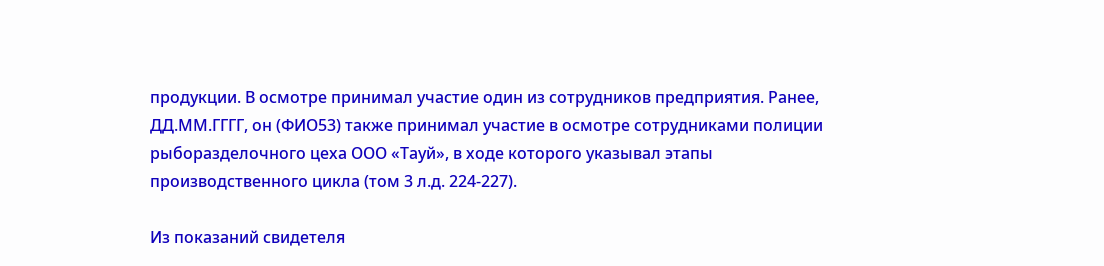продукции. В осмотре принимал участие один из сотрудников предприятия. Ранее, ДД.ММ.ГГГГ, он (ФИО53) также принимал участие в осмотре сотрудниками полиции рыборазделочного цеха ООО «Тауй», в ходе которого указывал этапы производственного цикла (том 3 л.д. 224-227).

Из показаний свидетеля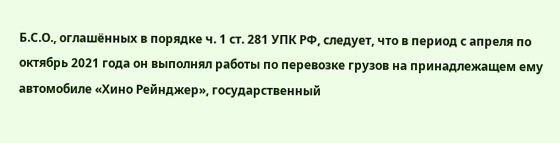Б.С.О., оглашённых в порядке ч. 1 ст. 281 УПК РФ, следует, что в период с апреля по октябрь 2021 года он выполнял работы по перевозке грузов на принадлежащем ему автомобиле «Хино Рейнджер», государственный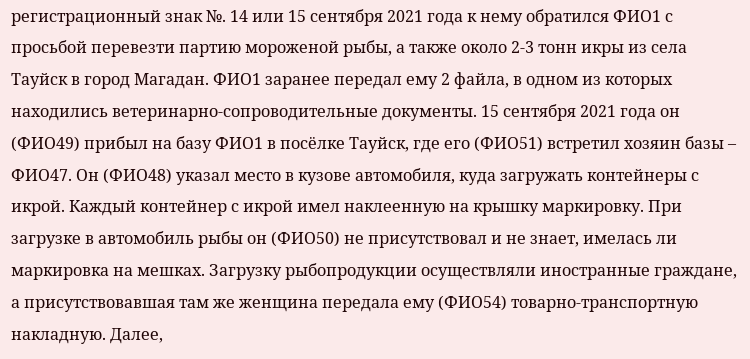регистрационный знак №. 14 или 15 сентября 2021 года к нему обратился ФИО1 с просьбой перевезти партию мороженой рыбы, а также около 2-3 тонн икры из села Тауйск в город Магадан. ФИО1 заранее передал ему 2 файла, в одном из которых находились ветеринарно-сопроводительные документы. 15 сентября 2021 года он (ФИО49) прибыл на базу ФИО1 в посёлке Тауйск, где его (ФИО51) встретил хозяин базы – ФИО47. Он (ФИО48) указал место в кузове автомобиля, куда загружать контейнеры с икрой. Каждый контейнер с икрой имел наклеенную на крышку маркировку. При загрузке в автомобиль рыбы он (ФИО50) не присутствовал и не знает, имелась ли маркировка на мешках. Загрузку рыбопродукции осуществляли иностранные граждане, а присутствовавшая там же женщина передала ему (ФИО54) товарно-транспортную накладную. Далее,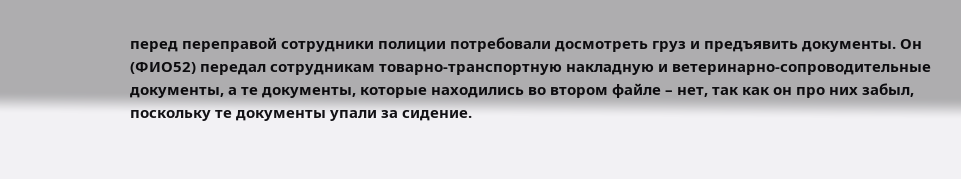перед переправой сотрудники полиции потребовали досмотреть груз и предъявить документы. Он (ФИО52) передал сотрудникам товарно-транспортную накладную и ветеринарно-сопроводительные документы, а те документы, которые находились во втором файле – нет, так как он про них забыл, поскольку те документы упали за сидение.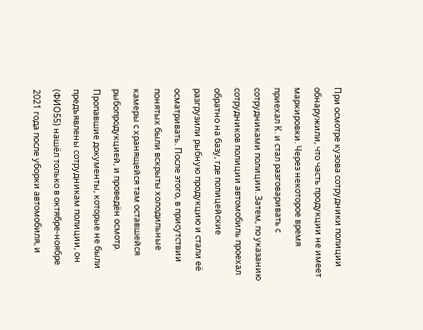При осмотре кузова сотрудники полиции обнаружили, что часть продукции не имеет маркировки. Через некоторое время приехал К. и стал разговаривать с сотрудниками полиции. Затем, по указанию сотрудников полиции автомобиль проехал обратно на базу, где полицейские разгрузили рыбную продукцию и стали её осматривать. После этого, в присутствии понятых были вскрыты холодильные камеры с хранящейся там оставшейся рыбопродукцией, и проведён осмотр. Пропавшие документы, которые не были предъявлены сотрудникам полиции, он (ФИО55) нашёл только в октябре-ноябре 2021 года после уборки автомобиля, и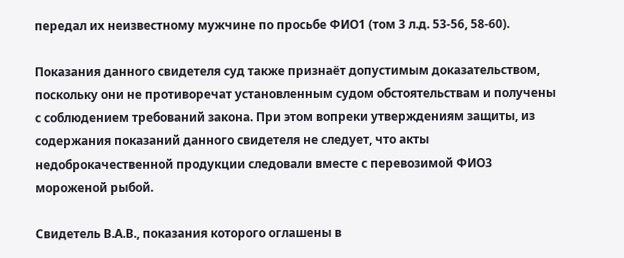передал их неизвестному мужчине по просьбе ФИО1 (том 3 л.д. 53-56, 58-60).

Показания данного свидетеля суд также признаёт допустимым доказательством, поскольку они не противоречат установленным судом обстоятельствам и получены с соблюдением требований закона. При этом вопреки утверждениям защиты, из содержания показаний данного свидетеля не следует, что акты недоброкачественной продукции следовали вместе с перевозимой ФИО3 мороженой рыбой.

Свидетель В.А.В., показания которого оглашены в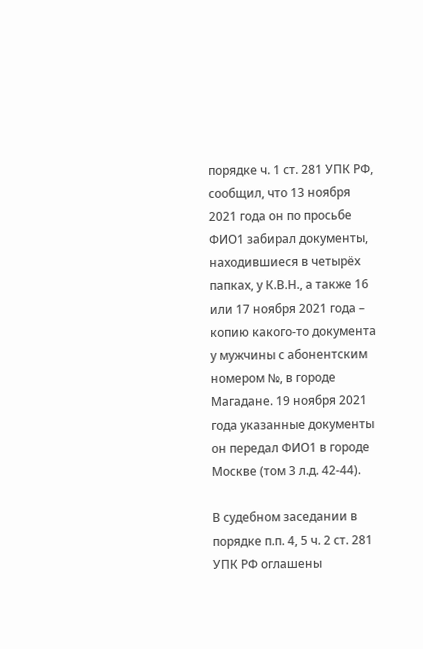порядке ч. 1 ст. 281 УПК РФ, сообщил, что 13 ноября 2021 года он по просьбе ФИО1 забирал документы, находившиеся в четырёх папках, у К.В.Н., а также 16 или 17 ноября 2021 года – копию какого-то документа у мужчины с абонентским номером №, в городе Магадане. 19 ноября 2021 года указанные документы он передал ФИО1 в городе Москве (том 3 л.д. 42-44).

В судебном заседании в порядке п.п. 4, 5 ч. 2 ст. 281 УПК РФ оглашены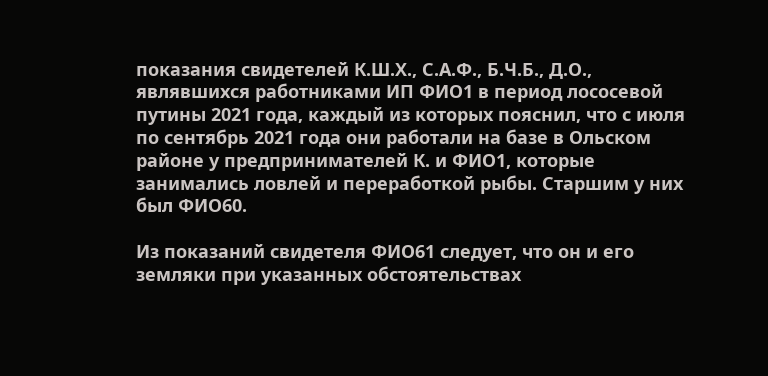показания свидетелей К.Ш.Х., С.А.Ф., Б.Ч.Б., Д.О., являвшихся работниками ИП ФИО1 в период лососевой путины 2021 года, каждый из которых пояснил, что с июля по сентябрь 2021 года они работали на базе в Ольском районе у предпринимателей К. и ФИО1, которые занимались ловлей и переработкой рыбы. Старшим у них был ФИО60.

Из показаний свидетеля ФИО61 следует, что он и его земляки при указанных обстоятельствах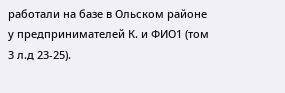работали на базе в Ольском районе у предпринимателей К. и ФИО1 (том 3 л.д 23-25).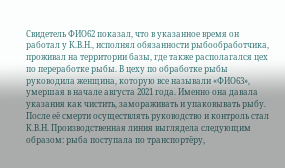Свидетель ФИО62 показал, что в указанное время он работал у К.В.Н., исполнял обязанности рыбообработчика, проживал на территории базы, где также располагался цех по переработке рыбы. В цеху по обработке рыбы руководила женщина, которую все называли «ФИО63», умершая в начале августа 2021 года. Именно она давала указания как чистить, замораживать и упаковывать рыбу. После её смерти осуществлять руководство и контроль стал К.В.Н. Производственная линия выглядела следующим образом: рыба поступала по транспортёру,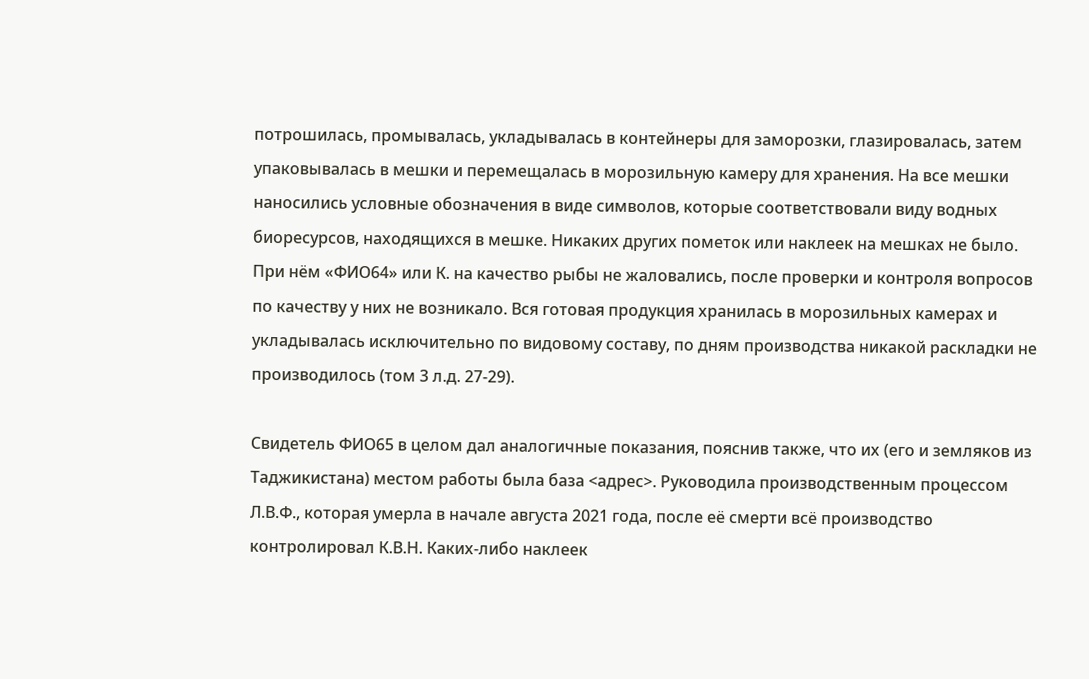потрошилась, промывалась, укладывалась в контейнеры для заморозки, глазировалась, затем упаковывалась в мешки и перемещалась в морозильную камеру для хранения. На все мешки наносились условные обозначения в виде символов, которые соответствовали виду водных биоресурсов, находящихся в мешке. Никаких других пометок или наклеек на мешках не было. При нём «ФИО64» или К. на качество рыбы не жаловались, после проверки и контроля вопросов по качеству у них не возникало. Вся готовая продукция хранилась в морозильных камерах и укладывалась исключительно по видовому составу, по дням производства никакой раскладки не производилось (том 3 л.д. 27-29).

Свидетель ФИО65 в целом дал аналогичные показания, пояснив также, что их (его и земляков из Таджикистана) местом работы была база <адрес>. Руководила производственным процессом Л.В.Ф., которая умерла в начале августа 2021 года, после её смерти всё производство контролировал К.В.Н. Каких-либо наклеек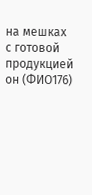на мешках с готовой продукцией он (ФИО176)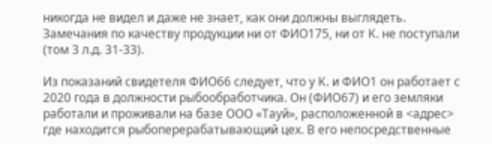никогда не видел и даже не знает, как они должны выглядеть. Замечания по качеству продукции ни от ФИО175, ни от К. не поступали (том 3 л.д. 31-33).

Из показаний свидетеля ФИО66 следует, что у К. и ФИО1 он работает с 2020 года в должности рыбообработчика. Он (ФИО67) и его земляки работали и проживали на базе ООО «Тауй», расположенной в <адрес> где находится рыбоперерабатывающий цех. В его непосредственные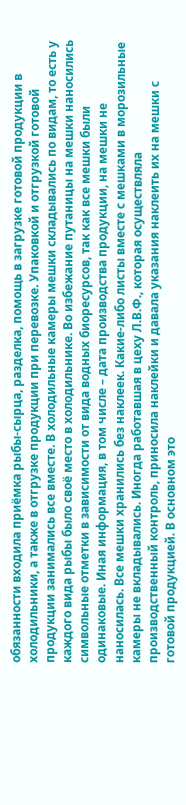обязанности входила приёмка рыбы-сырца, разделка, помощь в загрузке готовой продукции в холодильники, а также в отгрузке продукции при перевозке. Упаковкой и отгрузкой готовой продукции занимались все вместе. В холодильные камеры мешки складывались по видам, то есть у каждого вида рыбы было своё место в холодильнике. Во избежание путаницы на мешки наносились символьные отметки в зависимости от вида водных биоресурсов, так как все мешки были одинаковые. Иная информация, в том числе – дата производства продукции, на мешки не наносилась. Все мешки хранились без наклеек. Какие-либо листы вместе с мешками в морозильные камеры не вкладывались. Иногда работавшая в цеху Л.В.Ф., которая осуществляла производственный контроль, приносила наклейки и давала указания наклеить их на мешки с готовой продукцией. В основном это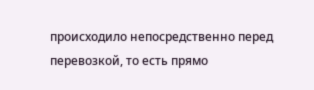происходило непосредственно перед перевозкой, то есть прямо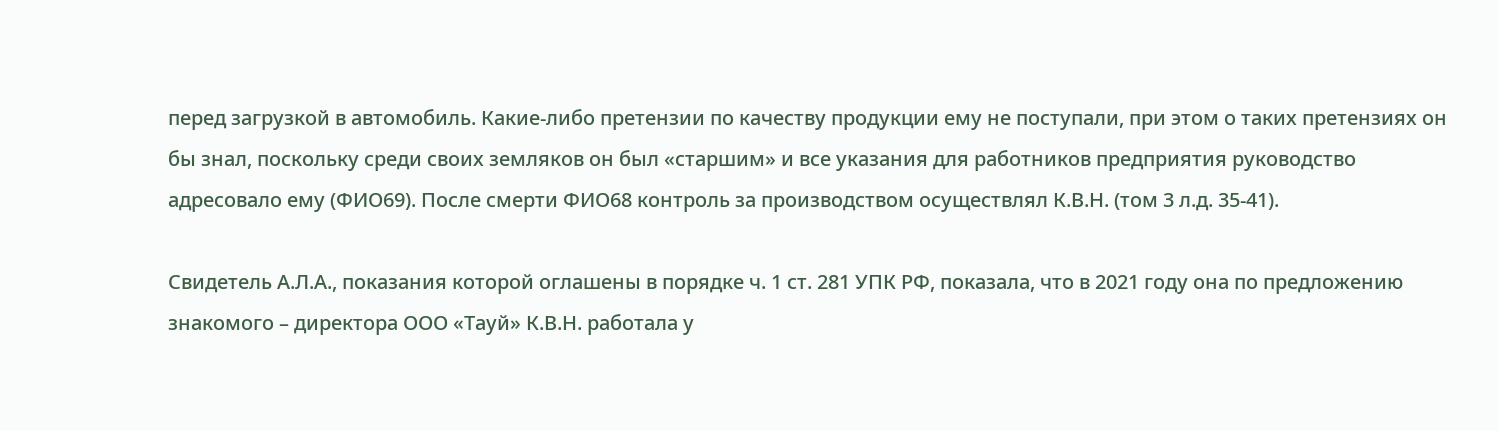перед загрузкой в автомобиль. Какие-либо претензии по качеству продукции ему не поступали, при этом о таких претензиях он бы знал, поскольку среди своих земляков он был «старшим» и все указания для работников предприятия руководство адресовало ему (ФИО69). После смерти ФИО68 контроль за производством осуществлял К.В.Н. (том 3 л.д. 35-41).

Свидетель А.Л.А., показания которой оглашены в порядке ч. 1 ст. 281 УПК РФ, показала, что в 2021 году она по предложению знакомого – директора ООО «Тауй» К.В.Н. работала у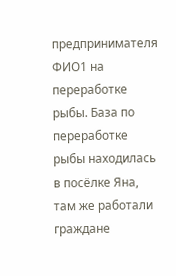предпринимателя ФИО1 на переработке рыбы. База по переработке рыбы находилась в посёлке Яна, там же работали граждане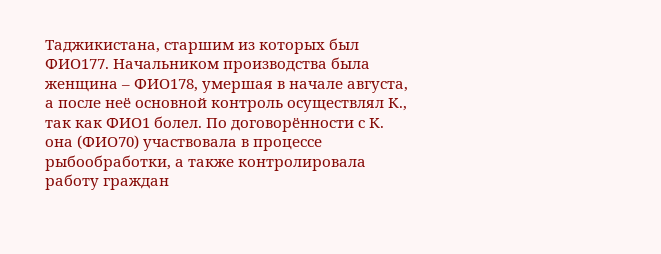Таджикистана, старшим из которых был ФИО177. Начальником производства была женщина – ФИО178, умершая в начале августа, а после неё основной контроль осуществлял К., так как ФИО1 болел. По договорённости с К. она (ФИО70) участвовала в процессе рыбообработки, а также контролировала работу граждан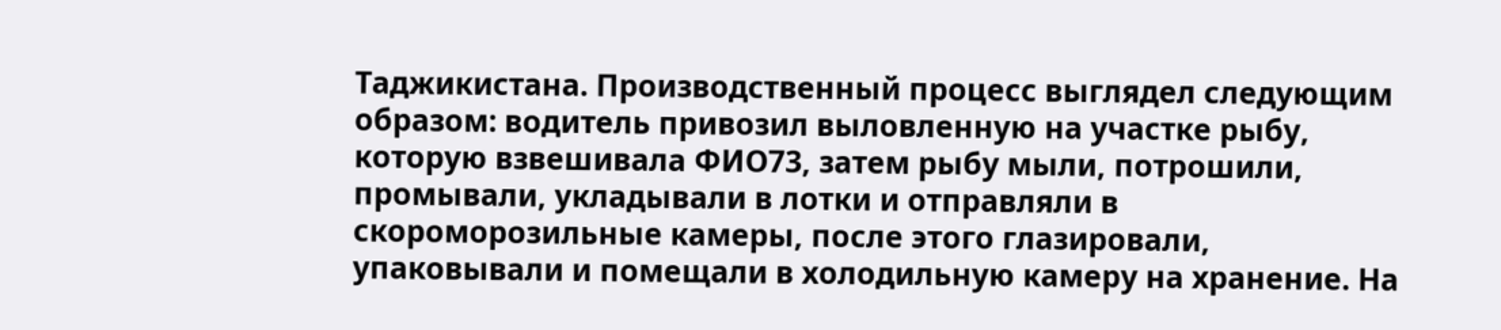Таджикистана. Производственный процесс выглядел следующим образом: водитель привозил выловленную на участке рыбу, которую взвешивала ФИО73, затем рыбу мыли, потрошили, промывали, укладывали в лотки и отправляли в скороморозильные камеры, после этого глазировали, упаковывали и помещали в холодильную камеру на хранение. На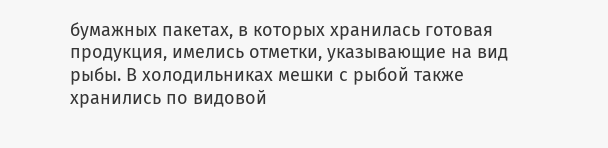бумажных пакетах, в которых хранилась готовая продукция, имелись отметки, указывающие на вид рыбы. В холодильниках мешки с рыбой также хранились по видовой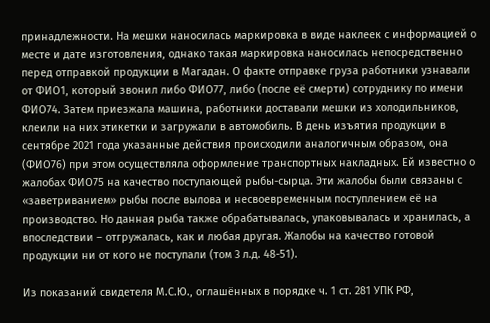принадлежности. На мешки наносилась маркировка в виде наклеек с информацией о месте и дате изготовления, однако такая маркировка наносилась непосредственно перед отправкой продукции в Магадан. О факте отправке груза работники узнавали от ФИО1, который звонил либо ФИО77, либо (после её смерти) сотруднику по имени ФИО74. Затем приезжала машина, работники доставали мешки из холодильников, клеили на них этикетки и загружали в автомобиль. В день изъятия продукции в сентябре 2021 года указанные действия происходили аналогичным образом, она (ФИО76) при этом осуществляла оформление транспортных накладных. Ей известно о жалобах ФИО75 на качество поступающей рыбы-сырца. Эти жалобы были связаны с «заветриванием» рыбы после вылова и несвоевременным поступлением её на производство. Но данная рыба также обрабатывалась, упаковывалась и хранилась, а впоследствии – отгружалась, как и любая другая. Жалобы на качество готовой продукции ни от кого не поступали (том 3 л.д. 48-51).

Из показаний свидетеля М.С.Ю., оглашённых в порядке ч. 1 ст. 281 УПК РФ,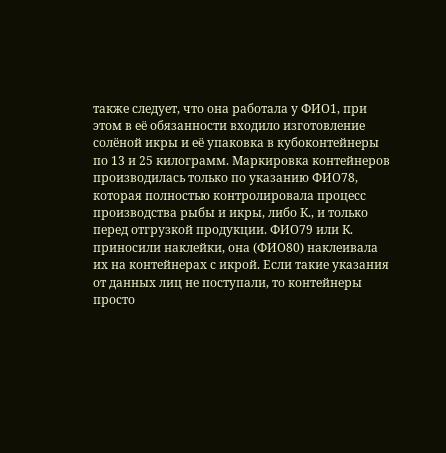также следует, что она работала у ФИО1, при этом в её обязанности входило изготовление солёной икры и её упаковка в кубоконтейнеры по 13 и 25 килограмм. Маркировка контейнеров производилась только по указанию ФИО78, которая полностью контролировала процесс производства рыбы и икры, либо К., и только перед отгрузкой продукции. ФИО79 или К. приносили наклейки, она (ФИО80) наклеивала их на контейнерах с икрой. Если такие указания от данных лиц не поступали, то контейнеры просто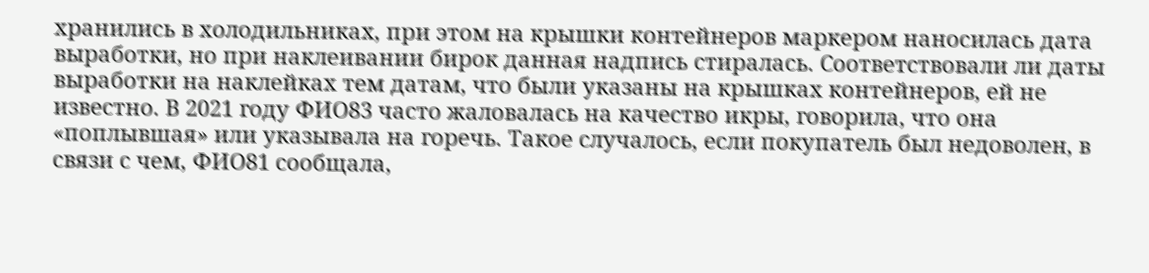хранились в холодильниках, при этом на крышки контейнеров маркером наносилась дата выработки, но при наклеивании бирок данная надпись стиралась. Соответствовали ли даты выработки на наклейках тем датам, что были указаны на крышках контейнеров, ей не известно. В 2021 году ФИО83 часто жаловалась на качество икры, говорила, что она «поплывшая» или указывала на горечь. Такое случалось, если покупатель был недоволен, в связи с чем, ФИО81 сообщала,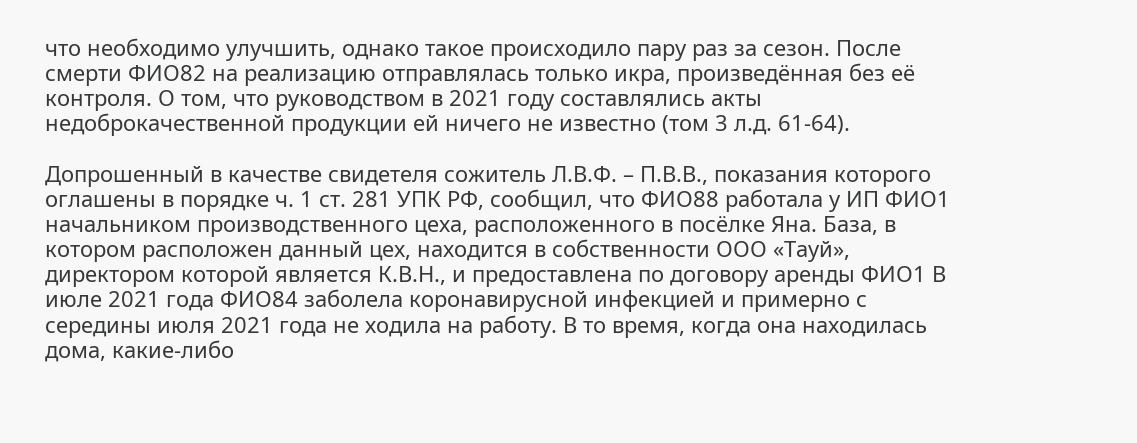что необходимо улучшить, однако такое происходило пару раз за сезон. После смерти ФИО82 на реализацию отправлялась только икра, произведённая без её контроля. О том, что руководством в 2021 году составлялись акты недоброкачественной продукции ей ничего не известно (том 3 л.д. 61-64).

Допрошенный в качестве свидетеля сожитель Л.В.Ф. – П.В.В., показания которого оглашены в порядке ч. 1 ст. 281 УПК РФ, сообщил, что ФИО88 работала у ИП ФИО1 начальником производственного цеха, расположенного в посёлке Яна. База, в котором расположен данный цех, находится в собственности ООО «Тауй», директором которой является К.В.Н., и предоставлена по договору аренды ФИО1 В июле 2021 года ФИО84 заболела коронавирусной инфекцией и примерно с середины июля 2021 года не ходила на работу. В то время, когда она находилась дома, какие-либо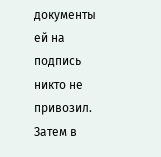документы ей на подпись никто не привозил. Затем в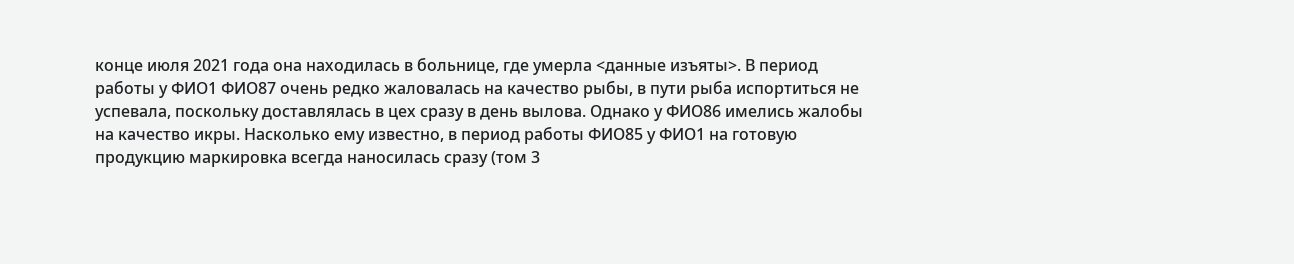конце июля 2021 года она находилась в больнице, где умерла <данные изъяты>. В период работы у ФИО1 ФИО87 очень редко жаловалась на качество рыбы, в пути рыба испортиться не успевала, поскольку доставлялась в цех сразу в день вылова. Однако у ФИО86 имелись жалобы на качество икры. Насколько ему известно, в период работы ФИО85 у ФИО1 на готовую продукцию маркировка всегда наносилась сразу (том 3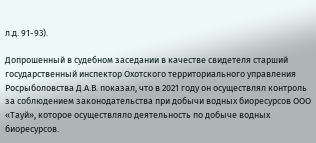л.д. 91-93).

Допрошенный в судебном заседании в качестве свидетеля старший государственный инспектор Охотского территориального управления Росрыболовства Д.А.В. показал, что в 2021 году он осуществлял контроль за соблюдением законодательства при добычи водных биоресурсов ООО «Тауй», которое осуществляло деятельность по добыче водных биоресурсов.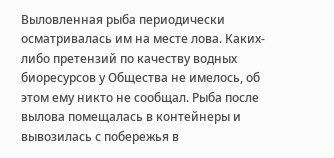Выловленная рыба периодически осматривалась им на месте лова. Каких-либо претензий по качеству водных биоресурсов у Общества не имелось, об этом ему никто не сообщал. Рыба после вылова помещалась в контейнеры и вывозилась с побережья в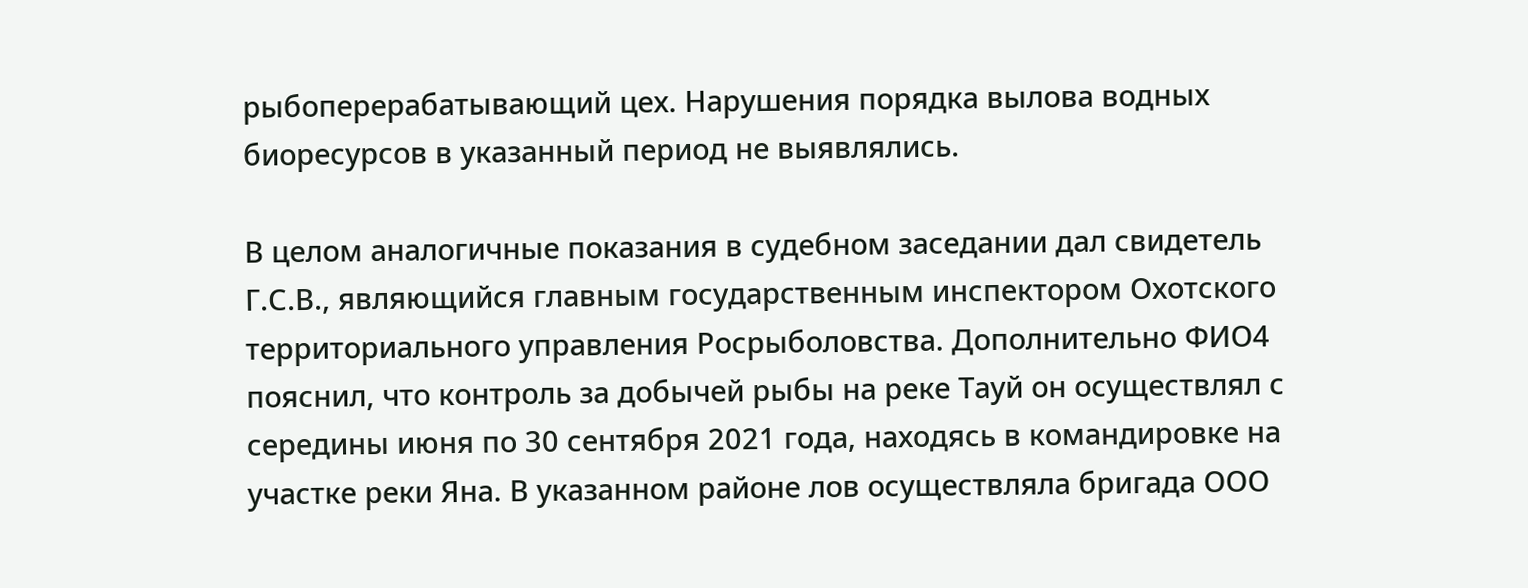рыбоперерабатывающий цех. Нарушения порядка вылова водных биоресурсов в указанный период не выявлялись.

В целом аналогичные показания в судебном заседании дал свидетель Г.С.В., являющийся главным государственным инспектором Охотского территориального управления Росрыболовства. Дополнительно ФИО4 пояснил, что контроль за добычей рыбы на реке Тауй он осуществлял с середины июня по 30 сентября 2021 года, находясь в командировке на участке реки Яна. В указанном районе лов осуществляла бригада ООО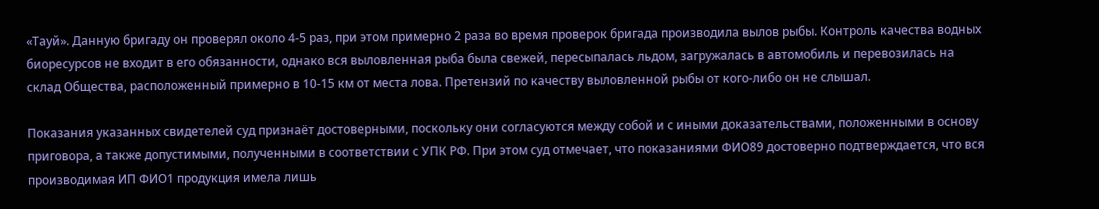«Тауй». Данную бригаду он проверял около 4-5 раз, при этом примерно 2 раза во время проверок бригада производила вылов рыбы. Контроль качества водных биоресурсов не входит в его обязанности, однако вся выловленная рыба была свежей, пересыпалась льдом, загружалась в автомобиль и перевозилась на склад Общества, расположенный примерно в 10-15 км от места лова. Претензий по качеству выловленной рыбы от кого-либо он не слышал.

Показания указанных свидетелей суд признаёт достоверными, поскольку они согласуются между собой и с иными доказательствами, положенными в основу приговора, а также допустимыми, полученными в соответствии с УПК РФ. При этом суд отмечает, что показаниями ФИО89 достоверно подтверждается, что вся производимая ИП ФИО1 продукция имела лишь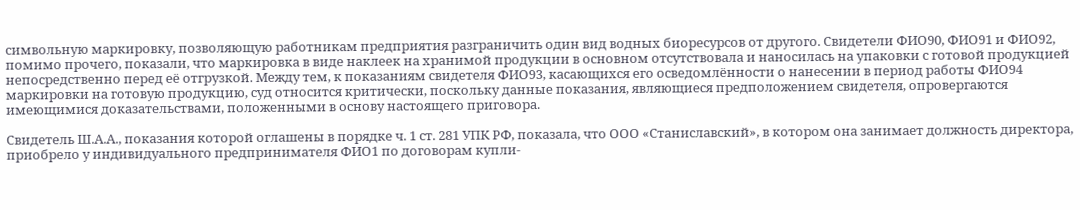символьную маркировку, позволяющую работникам предприятия разграничить один вид водных биоресурсов от другого. Свидетели ФИО90, ФИО91 и ФИО92, помимо прочего, показали, что маркировка в виде наклеек на хранимой продукции в основном отсутствовала и наносилась на упаковки с готовой продукцией непосредственно перед её отгрузкой. Между тем, к показаниям свидетеля ФИО93, касающихся его осведомлённости о нанесении в период работы ФИО94 маркировки на готовую продукцию, суд относится критически, поскольку данные показания, являющиеся предположением свидетеля, опровергаются имеющимися доказательствами, положенными в основу настоящего приговора.

Свидетель Ш.А.А., показания которой оглашены в порядке ч. 1 ст. 281 УПК РФ, показала, что ООО «Станиславский», в котором она занимает должность директора, приобрело у индивидуального предпринимателя ФИО1 по договорам купли-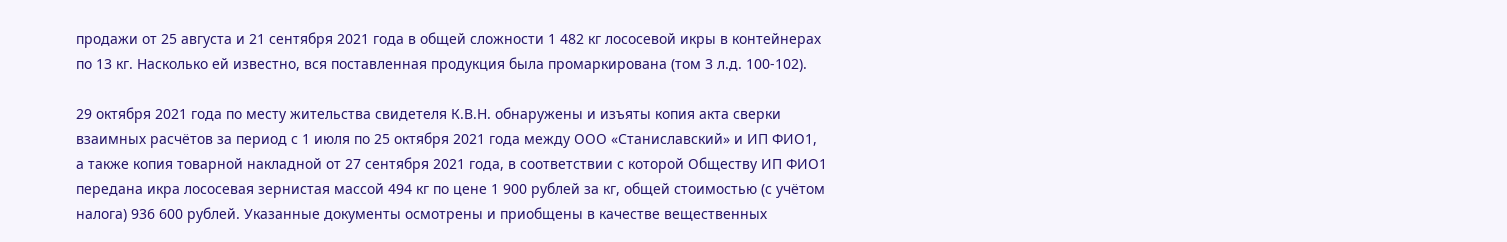продажи от 25 августа и 21 сентября 2021 года в общей сложности 1 482 кг лососевой икры в контейнерах по 13 кг. Насколько ей известно, вся поставленная продукция была промаркирована (том 3 л.д. 100-102).

29 октября 2021 года по месту жительства свидетеля К.В.Н. обнаружены и изъяты копия акта сверки взаимных расчётов за период с 1 июля по 25 октября 2021 года между ООО «Станиславский» и ИП ФИО1, а также копия товарной накладной от 27 сентября 2021 года, в соответствии с которой Обществу ИП ФИО1 передана икра лососевая зернистая массой 494 кг по цене 1 900 рублей за кг, общей стоимостью (с учётом налога) 936 600 рублей. Указанные документы осмотрены и приобщены в качестве вещественных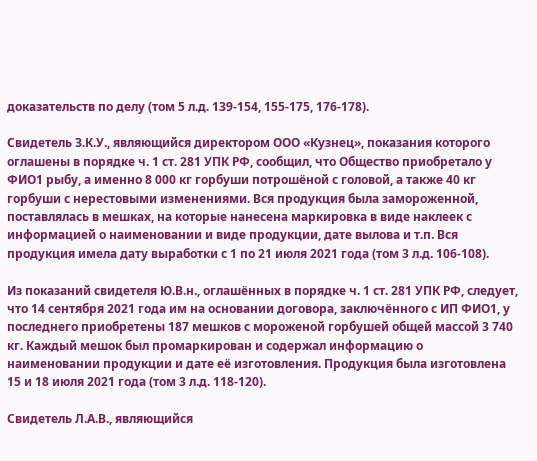доказательств по делу (том 5 л.д. 139-154, 155-175, 176-178).

Свидетель З.К.У., являющийся директором ООО «Кузнец», показания которого оглашены в порядке ч. 1 ст. 281 УПК РФ, сообщил, что Общество приобретало у ФИО1 рыбу, а именно 8 000 кг горбуши потрошёной с головой, а также 40 кг горбуши с нерестовыми изменениями. Вся продукция была замороженной, поставлялась в мешках, на которые нанесена маркировка в виде наклеек с информацией о наименовании и виде продукции, дате вылова и т.п. Вся продукция имела дату выработки с 1 по 21 июля 2021 года (том 3 л.д. 106-108).

Из показаний свидетеля Ю.В.н., оглашённых в порядке ч. 1 ст. 281 УПК РФ, следует, что 14 сентября 2021 года им на основании договора, заключённого с ИП ФИО1, у последнего приобретены 187 мешков с мороженой горбушей общей массой 3 740 кг. Каждый мешок был промаркирован и содержал информацию о наименовании продукции и дате её изготовления. Продукция была изготовлена 15 и 18 июля 2021 года (том 3 л.д. 118-120).

Свидетель Л.А.В., являющийся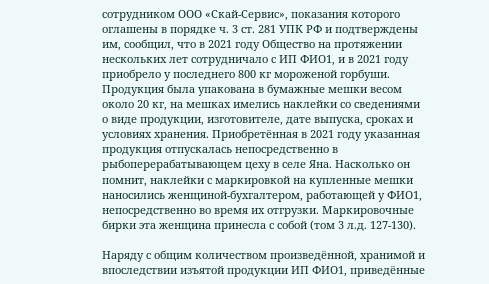сотрудником ООО «Скай-Сервис», показания которого оглашены в порядке ч. 3 ст. 281 УПК РФ и подтверждены им, сообщил, что в 2021 году Общество на протяжении нескольких лет сотрудничало с ИП ФИО1, и в 2021 году приобрело у последнего 800 кг мороженой горбуши. Продукция была упакована в бумажные мешки весом около 20 кг, на мешках имелись наклейки со сведениями о виде продукции, изготовителе, дате выпуска, сроках и условиях хранения. Приобретённая в 2021 году указанная продукция отпускалась непосредственно в рыбоперерабатывающем цеху в селе Яна. Насколько он помнит, наклейки с маркировкой на купленные мешки наносились женщиной-бухгалтером, работающей у ФИО1, непосредственно во время их отгрузки. Маркировочные бирки эта женщина принесла с собой (том 3 л.д. 127-130).

Наряду с общим количеством произведённой, хранимой и впоследствии изъятой продукции ИП ФИО1, приведённые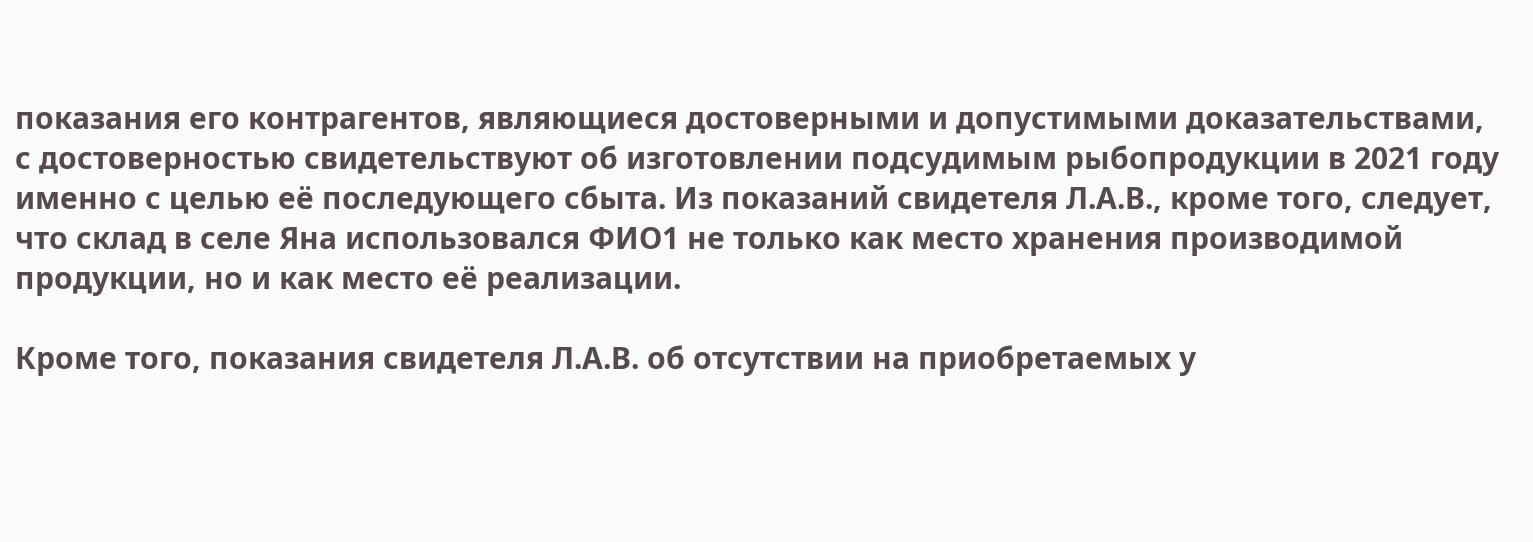показания его контрагентов, являющиеся достоверными и допустимыми доказательствами, с достоверностью свидетельствуют об изготовлении подсудимым рыбопродукции в 2021 году именно с целью её последующего сбыта. Из показаний свидетеля Л.А.В., кроме того, следует, что склад в селе Яна использовался ФИО1 не только как место хранения производимой продукции, но и как место её реализации.

Кроме того, показания свидетеля Л.А.В. об отсутствии на приобретаемых у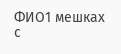ФИО1 мешках с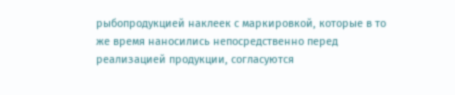рыбопродукцией наклеек с маркировкой, которые в то же время наносились непосредственно перед реализацией продукции, согласуются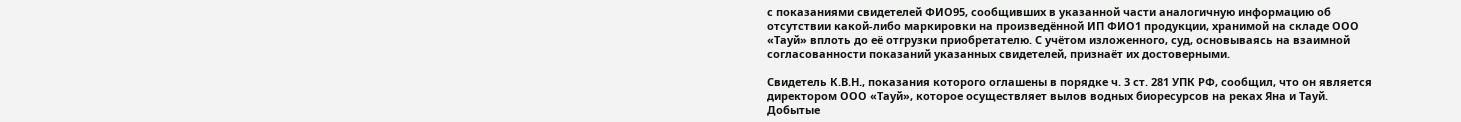с показаниями свидетелей ФИО95, сообщивших в указанной части аналогичную информацию об отсутствии какой-либо маркировки на произведённой ИП ФИО1 продукции, хранимой на складе ООО «Тауй» вплоть до её отгрузки приобретателю. С учётом изложенного, суд, основываясь на взаимной согласованности показаний указанных свидетелей, признаёт их достоверными.

Свидетель К.В.Н., показания которого оглашены в порядке ч. 3 ст. 281 УПК РФ, сообщил, что он является директором ООО «Тауй», которое осуществляет вылов водных биоресурсов на реках Яна и Тауй. Добытые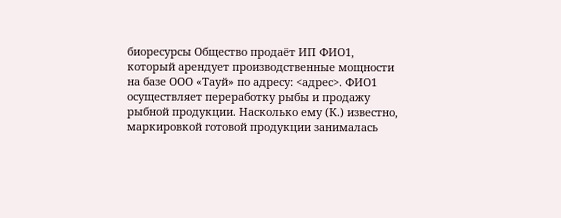биоресурсы Общество продаёт ИП ФИО1, который арендует производственные мощности на базе ООО «Тауй» по адресу: <адрес>. ФИО1 осуществляет переработку рыбы и продажу рыбной продукции. Насколько ему (К.) известно, маркировкой готовой продукции занималась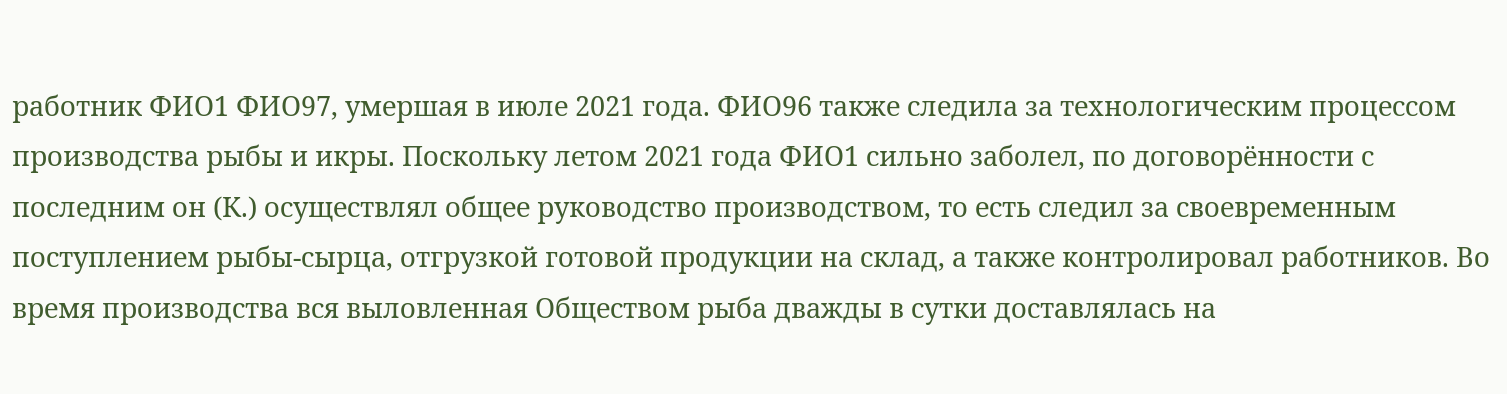работник ФИО1 ФИО97, умершая в июле 2021 года. ФИО96 также следила за технологическим процессом производства рыбы и икры. Поскольку летом 2021 года ФИО1 сильно заболел, по договорённости с последним он (К.) осуществлял общее руководство производством, то есть следил за своевременным поступлением рыбы-сырца, отгрузкой готовой продукции на склад, а также контролировал работников. Во время производства вся выловленная Обществом рыба дважды в сутки доставлялась на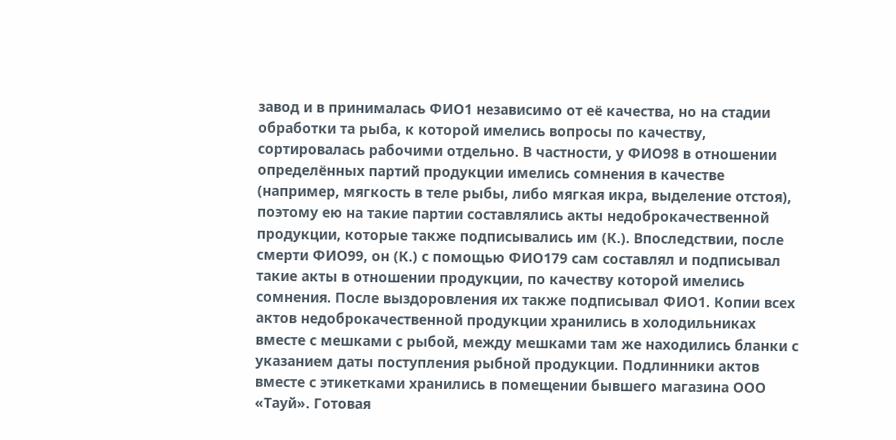завод и в принималась ФИО1 независимо от её качества, но на стадии обработки та рыба, к которой имелись вопросы по качеству, сортировалась рабочими отдельно. В частности, у ФИО98 в отношении определённых партий продукции имелись сомнения в качестве (например, мягкость в теле рыбы, либо мягкая икра, выделение отстоя), поэтому ею на такие партии составлялись акты недоброкачественной продукции, которые также подписывались им (К.). Впоследствии, после смерти ФИО99, он (К.) с помощью ФИО179 сам составлял и подписывал такие акты в отношении продукции, по качеству которой имелись сомнения. После выздоровления их также подписывал ФИО1. Копии всех актов недоброкачественной продукции хранились в холодильниках вместе с мешками с рыбой, между мешками там же находились бланки с указанием даты поступления рыбной продукции. Подлинники актов вместе с этикетками хранились в помещении бывшего магазина ООО «Тауй». Готовая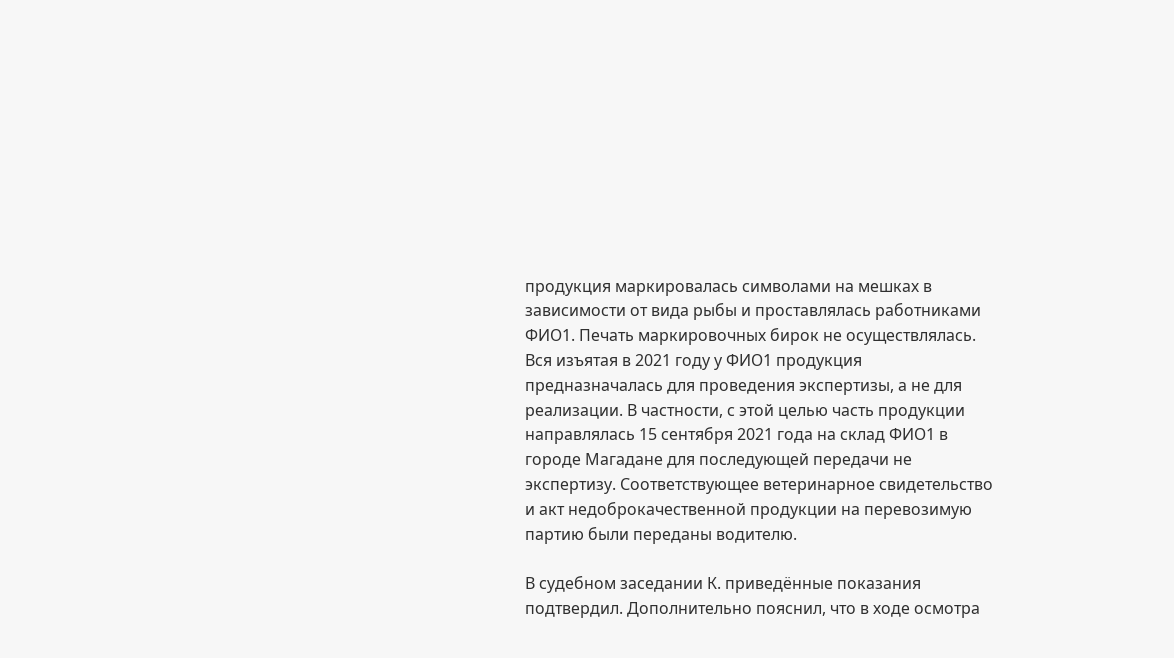продукция маркировалась символами на мешках в зависимости от вида рыбы и проставлялась работниками ФИО1. Печать маркировочных бирок не осуществлялась. Вся изъятая в 2021 году у ФИО1 продукция предназначалась для проведения экспертизы, а не для реализации. В частности, с этой целью часть продукции направлялась 15 сентября 2021 года на склад ФИО1 в городе Магадане для последующей передачи не экспертизу. Соответствующее ветеринарное свидетельство и акт недоброкачественной продукции на перевозимую партию были переданы водителю.

В судебном заседании К. приведённые показания подтвердил. Дополнительно пояснил, что в ходе осмотра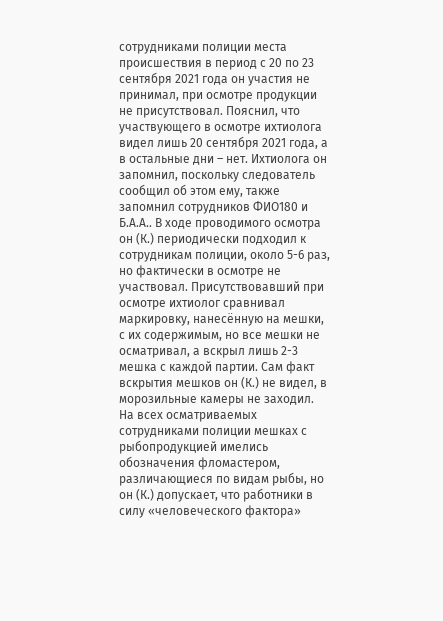сотрудниками полиции места происшествия в период с 20 по 23 сентября 2021 года он участия не принимал, при осмотре продукции не присутствовал. Пояснил, что участвующего в осмотре ихтиолога видел лишь 20 сентября 2021 года, а в остальные дни – нет. Ихтиолога он запомнил, поскольку следователь сообщил об этом ему, также запомнил сотрудников ФИО180 и Б.А.А.. В ходе проводимого осмотра он (К.) периодически подходил к сотрудникам полиции, около 5-6 раз, но фактически в осмотре не участвовал. Присутствовавший при осмотре ихтиолог сравнивал маркировку, нанесённую на мешки, с их содержимым, но все мешки не осматривал, а вскрыл лишь 2-3 мешка с каждой партии. Сам факт вскрытия мешков он (К.) не видел, в морозильные камеры не заходил. На всех осматриваемых сотрудниками полиции мешках с рыбопродукцией имелись обозначения фломастером, различающиеся по видам рыбы, но он (К.) допускает, что работники в силу «человеческого фактора»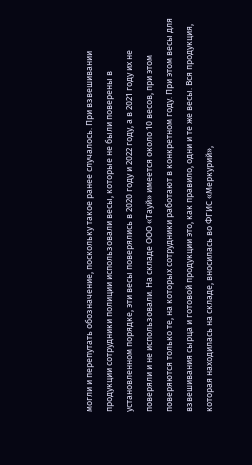могли и перепутать обозначение, поскольку такое ранее случалось. При взвешивании продукции сотрудники полиции использовали весы, которые не были поверены в установленном порядке, эти весы поверялись в 2020 году и 2022 году, а в 2021 году их не поверяли и не использовали. На складе ООО «Тауй» имеется около 10 весов, при этом поверяются только те, на которых сотрудники работают в конкретном году. При этом весы для взвешивания сырца и готовой продукции это, как правило, одни и те же весы. Вся продукция, которая находилась на складе, вносилась во ФГИС «Меркурий»,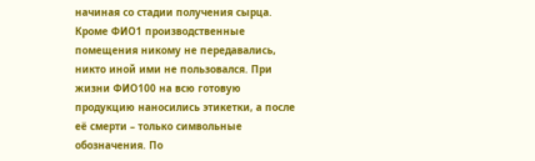начиная со стадии получения сырца. Кроме ФИО1 производственные помещения никому не передавались, никто иной ими не пользовался. При жизни ФИО100 на всю готовую продукцию наносились этикетки, а после её смерти – только символьные обозначения. По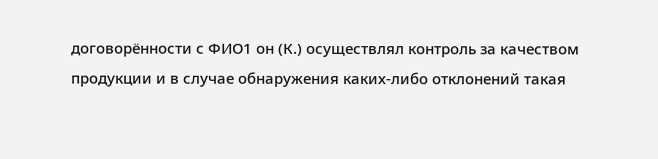договорённости с ФИО1 он (К.) осуществлял контроль за качеством продукции и в случае обнаружения каких-либо отклонений такая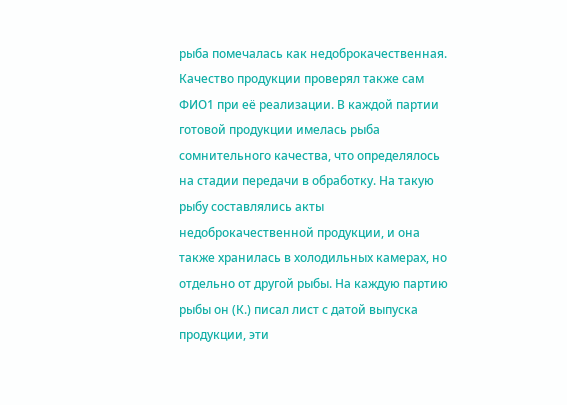рыба помечалась как недоброкачественная. Качество продукции проверял также сам ФИО1 при её реализации. В каждой партии готовой продукции имелась рыба сомнительного качества, что определялось на стадии передачи в обработку. На такую рыбу составлялись акты недоброкачественной продукции, и она также хранилась в холодильных камерах, но отдельно от другой рыбы. На каждую партию рыбы он (К.) писал лист с датой выпуска продукции, эти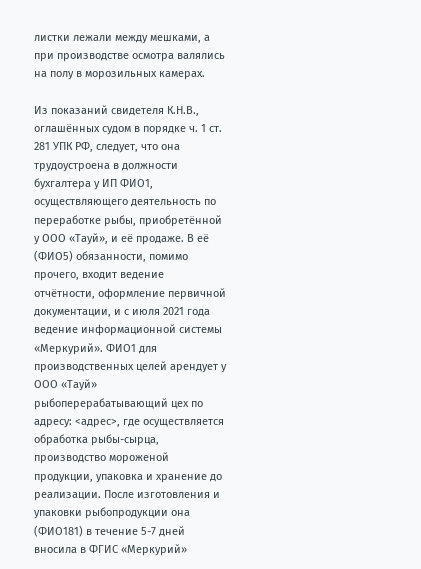листки лежали между мешками, а при производстве осмотра валялись на полу в морозильных камерах.

Из показаний свидетеля К.Н.В., оглашённых судом в порядке ч. 1 ст. 281 УПК РФ, следует, что она трудоустроена в должности бухгалтера у ИП ФИО1, осуществляющего деятельность по переработке рыбы, приобретённой у ООО «Тауй», и её продаже. В её (ФИО5) обязанности, помимо прочего, входит ведение отчётности, оформление первичной документации, и с июля 2021 года ведение информационной системы «Меркурий». ФИО1 для производственных целей арендует у ООО «Тауй» рыбоперерабатывающий цех по адресу: <адрес>, где осуществляется обработка рыбы-сырца, производство мороженой продукции, упаковка и хранение до реализации. После изготовления и упаковки рыбопродукции она (ФИО181) в течение 5-7 дней вносила в ФГИС «Меркурий»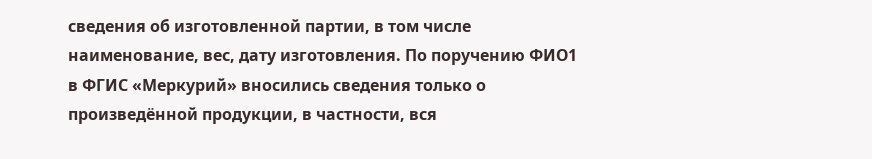сведения об изготовленной партии, в том числе наименование, вес, дату изготовления. По поручению ФИО1 в ФГИС «Меркурий» вносились сведения только о произведённой продукции, в частности, вся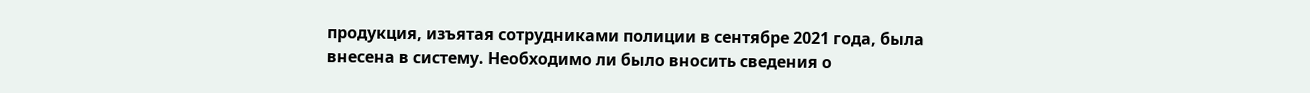продукция, изъятая сотрудниками полиции в сентябре 2021 года, была внесена в систему. Необходимо ли было вносить сведения о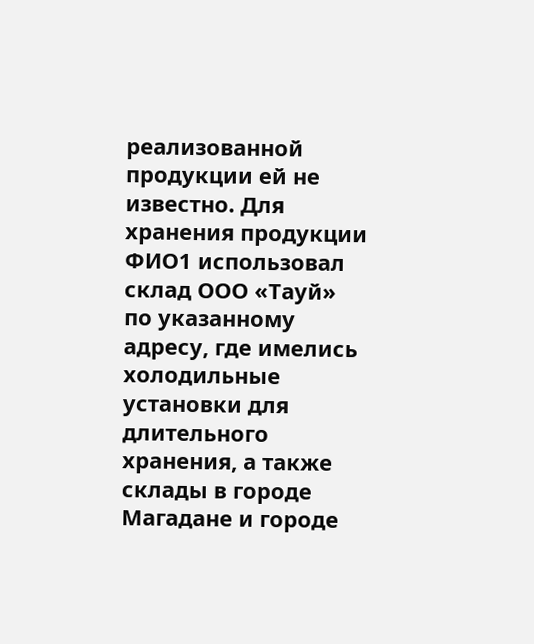реализованной продукции ей не известно. Для хранения продукции ФИО1 использовал склад ООО «Тауй» по указанному адресу, где имелись холодильные установки для длительного хранения, а также склады в городе Магадане и городе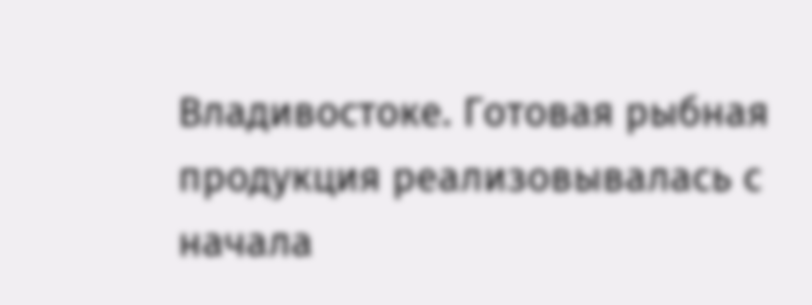Владивостоке. Готовая рыбная продукция реализовывалась с начала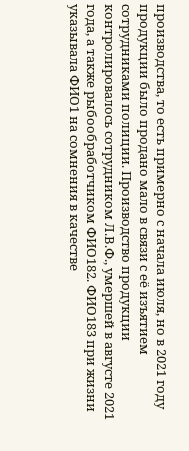производства, то есть примерно с начала июля, но в 2021 году продукции было продано мало в связи с её изъятием сотрудниками полиции. Производство продукции контролировалось сотрудником Л.В.Ф., умершей в августе 2021 года, а также рыбообработчиком ФИО182. ФИО183 при жизни указывала ФИО1 на сомнения в качестве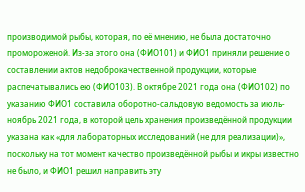производимой рыбы, которая, по её мнению, не была достаточно промороженой. Из-за этого она (ФИО101) и ФИО1 приняли решение о составлении актов недоброкачественной продукции, которые распечатывались ею (ФИО103). В октябре 2021 года она (ФИО102) по указанию ФИО1 составила оборотно-сальдовую ведомость за июль-ноябрь 2021 года, в которой цель хранения произведённой продукции указана как «для лабораторных исследований (не для реализации)», поскольку на тот момент качество произведённой рыбы и икры известно не было, и ФИО1 решил направить эту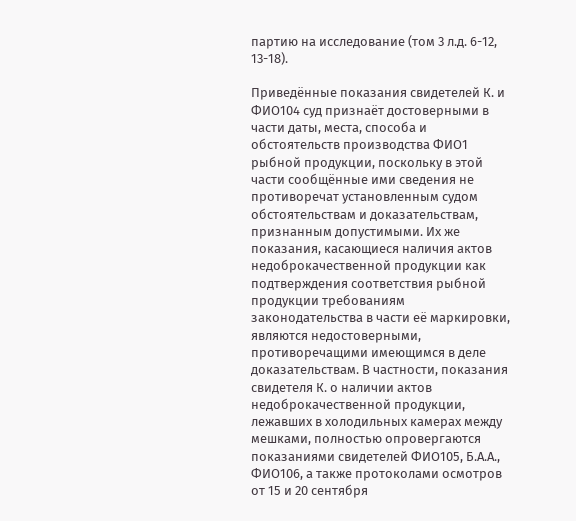партию на исследование (том 3 л.д. 6-12, 13-18).

Приведённые показания свидетелей К. и ФИО104 суд признаёт достоверными в части даты, места, способа и обстоятельств производства ФИО1 рыбной продукции, поскольку в этой части сообщённые ими сведения не противоречат установленным судом обстоятельствам и доказательствам, признанным допустимыми. Их же показания, касающиеся наличия актов недоброкачественной продукции как подтверждения соответствия рыбной продукции требованиям законодательства в части её маркировки, являются недостоверными, противоречащими имеющимся в деле доказательствам. В частности, показания свидетеля К. о наличии актов недоброкачественной продукции, лежавших в холодильных камерах между мешками, полностью опровергаются показаниями свидетелей ФИО105, Б.А.А., ФИО106, а также протоколами осмотров от 15 и 20 сентября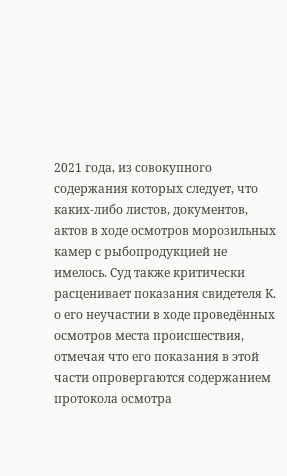2021 года, из совокупного содержания которых следует, что каких-либо листов, документов, актов в ходе осмотров морозильных камер с рыбопродукцией не имелось. Суд также критически расценивает показания свидетеля К. о его неучастии в ходе проведённых осмотров места происшествия, отмечая что его показания в этой части опровергаются содержанием протокола осмотра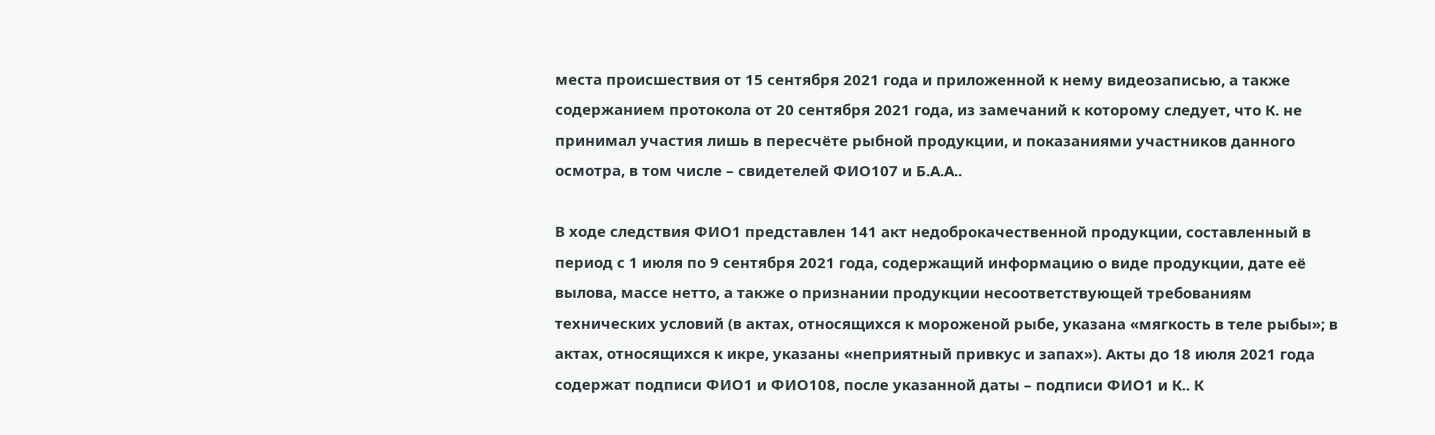места происшествия от 15 сентября 2021 года и приложенной к нему видеозаписью, а также содержанием протокола от 20 сентября 2021 года, из замечаний к которому следует, что К. не принимал участия лишь в пересчёте рыбной продукции, и показаниями участников данного осмотра, в том числе – свидетелей ФИО107 и Б.А.А..

В ходе следствия ФИО1 представлен 141 акт недоброкачественной продукции, составленный в период с 1 июля по 9 сентября 2021 года, содержащий информацию о виде продукции, дате её вылова, массе нетто, а также о признании продукции несоответствующей требованиям технических условий (в актах, относящихся к мороженой рыбе, указана «мягкость в теле рыбы»; в актах, относящихся к икре, указаны «неприятный привкус и запах»). Акты до 18 июля 2021 года содержат подписи ФИО1 и ФИО108, после указанной даты – подписи ФИО1 и К.. К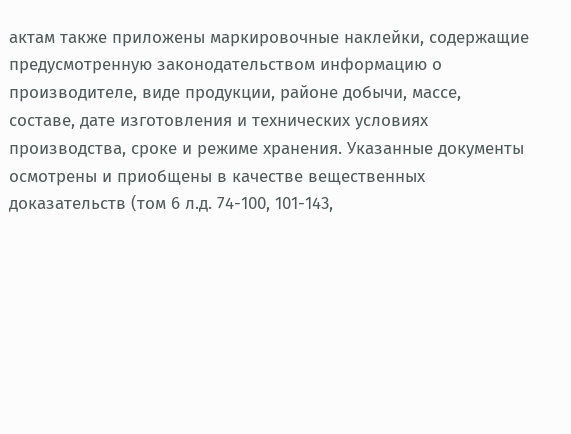актам также приложены маркировочные наклейки, содержащие предусмотренную законодательством информацию о производителе, виде продукции, районе добычи, массе, составе, дате изготовления и технических условиях производства, сроке и режиме хранения. Указанные документы осмотрены и приобщены в качестве вещественных доказательств (том 6 л.д. 74-100, 101-143,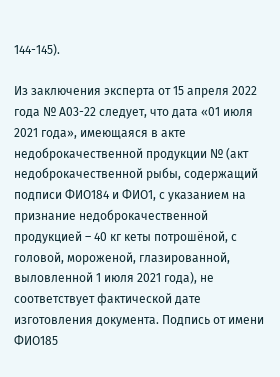144-145).

Из заключения эксперта от 15 апреля 2022 года № А03-22 следует, что дата «01 июля 2021 года», имеющаяся в акте недоброкачественной продукции № (акт недоброкачественной рыбы, содержащий подписи ФИО184 и ФИО1, с указанием на признание недоброкачественной продукцией – 40 кг кеты потрошёной, с головой, мороженой, глазированной, выловленной 1 июля 2021 года), не соответствует фактической дате изготовления документа. Подпись от имени ФИО185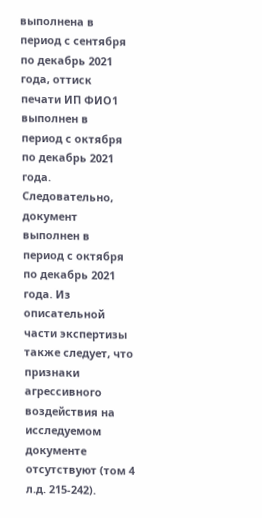выполнена в период с сентября по декабрь 2021 года, оттиск печати ИП ФИО1 выполнен в период с октября по декабрь 2021 года. Следовательно, документ выполнен в период с октября по декабрь 2021 года. Из описательной части экспертизы также следует, что признаки агрессивного воздействия на исследуемом документе отсутствуют (том 4 л.д. 215-242).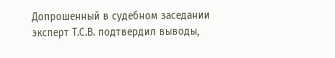Допрошенный в судебном заседании эксперт Т.С.В. подтвердил выводы,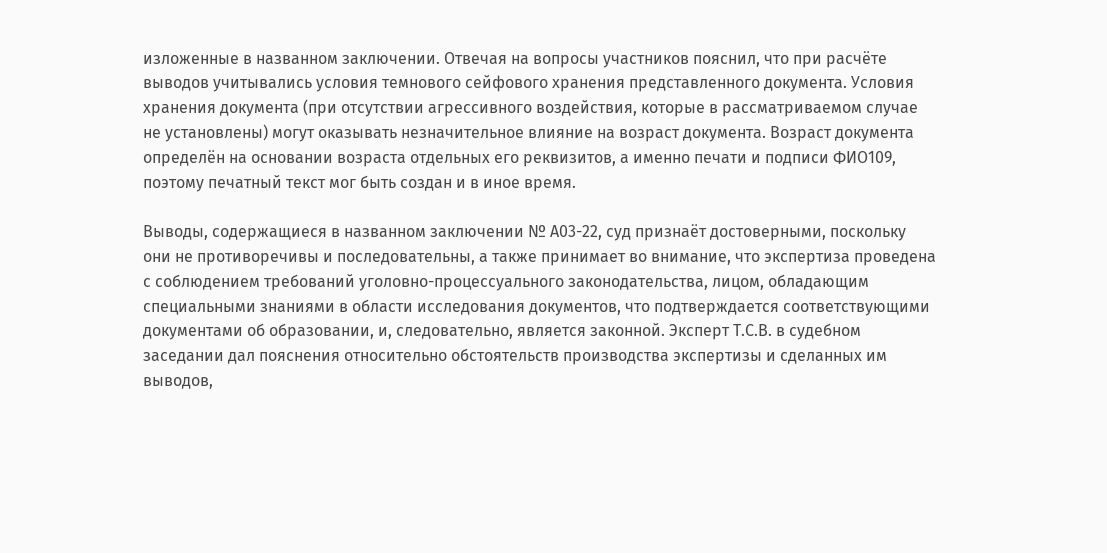изложенные в названном заключении. Отвечая на вопросы участников пояснил, что при расчёте выводов учитывались условия темнового сейфового хранения представленного документа. Условия хранения документа (при отсутствии агрессивного воздействия, которые в рассматриваемом случае не установлены) могут оказывать незначительное влияние на возраст документа. Возраст документа определён на основании возраста отдельных его реквизитов, а именно печати и подписи ФИО109, поэтому печатный текст мог быть создан и в иное время.

Выводы, содержащиеся в названном заключении № А03-22, суд признаёт достоверными, поскольку они не противоречивы и последовательны, а также принимает во внимание, что экспертиза проведена с соблюдением требований уголовно-процессуального законодательства, лицом, обладающим специальными знаниями в области исследования документов, что подтверждается соответствующими документами об образовании, и, следовательно, является законной. Эксперт Т.С.В. в судебном заседании дал пояснения относительно обстоятельств производства экспертизы и сделанных им выводов,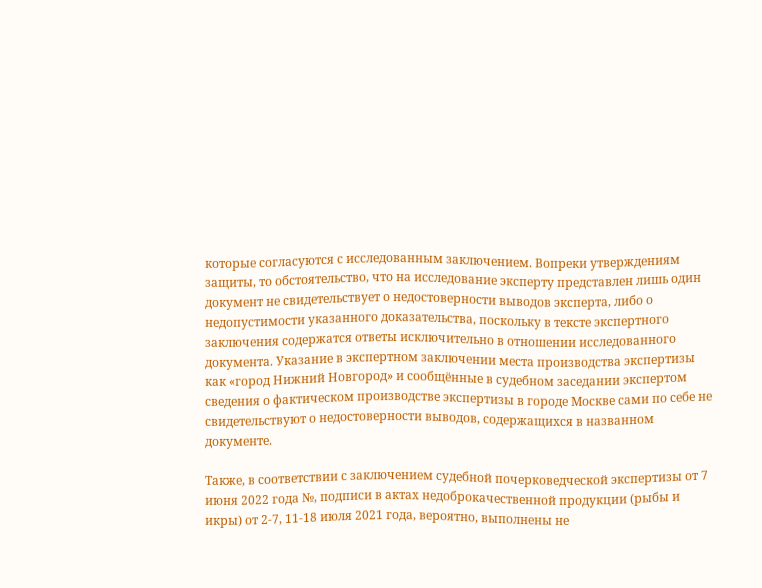которые согласуются с исследованным заключением. Вопреки утверждениям защиты, то обстоятельство, что на исследование эксперту представлен лишь один документ не свидетельствует о недостоверности выводов эксперта, либо о недопустимости указанного доказательства, поскольку в тексте экспертного заключения содержатся ответы исключительно в отношении исследованного документа. Указание в экспертном заключении места производства экспертизы как «город Нижний Новгород» и сообщённые в судебном заседании экспертом сведения о фактическом производстве экспертизы в городе Москве сами по себе не свидетельствуют о недостоверности выводов, содержащихся в названном документе.

Также, в соответствии с заключением судебной почерковедческой экспертизы от 7 июня 2022 года №, подписи в актах недоброкачественной продукции (рыбы и икры) от 2-7, 11-18 июля 2021 года, вероятно, выполнены не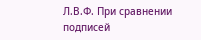Л.В.Ф. При сравнении подписей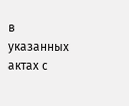в указанных актах с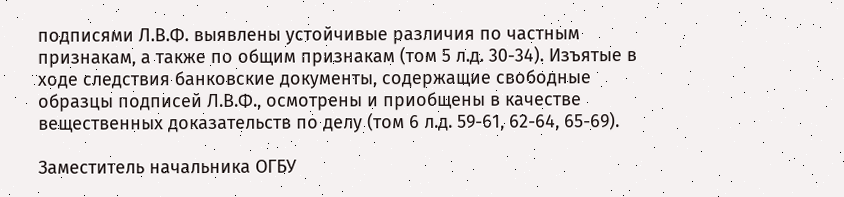подписями Л.В.Ф. выявлены устойчивые различия по частным признакам, а также по общим признакам (том 5 л.д. 30-34). Изъятые в ходе следствия банковские документы, содержащие свободные образцы подписей Л.В.Ф., осмотрены и приобщены в качестве вещественных доказательств по делу (том 6 л.д. 59-61, 62-64, 65-69).

Заместитель начальника ОГБУ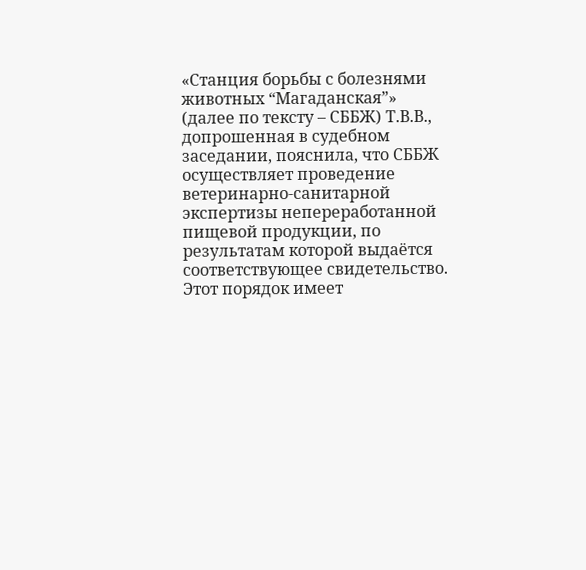«Станция борьбы с болезнями животных “Магаданская”» (далее по тексту – СББЖ) Т.В.В., допрошенная в судебном заседании, пояснила, что СББЖ осуществляет проведение ветеринарно-санитарной экспертизы непереработанной пищевой продукции, по результатам которой выдаётся соответствующее свидетельство. Этот порядок имеет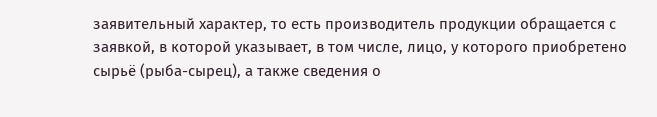заявительный характер, то есть производитель продукции обращается с заявкой, в которой указывает, в том числе, лицо, у которого приобретено сырьё (рыба-сырец), а также сведения о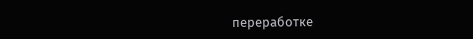переработке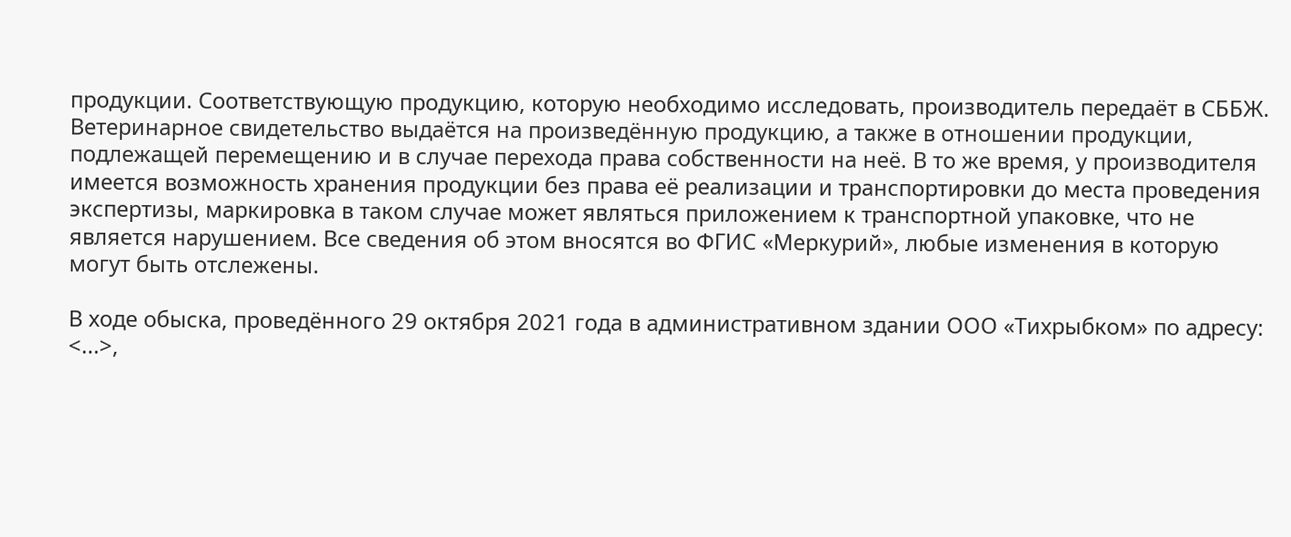продукции. Соответствующую продукцию, которую необходимо исследовать, производитель передаёт в СББЖ. Ветеринарное свидетельство выдаётся на произведённую продукцию, а также в отношении продукции, подлежащей перемещению и в случае перехода права собственности на неё. В то же время, у производителя имеется возможность хранения продукции без права её реализации и транспортировки до места проведения экспертизы, маркировка в таком случае может являться приложением к транспортной упаковке, что не является нарушением. Все сведения об этом вносятся во ФГИС «Меркурий», любые изменения в которую могут быть отслежены.

В ходе обыска, проведённого 29 октября 2021 года в административном здании ООО «Тихрыбком» по адресу: <...>,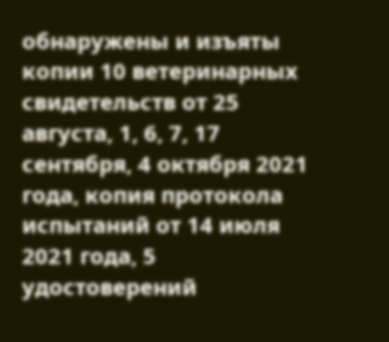обнаружены и изъяты копии 10 ветеринарных свидетельств от 25 августа, 1, 6, 7, 17 сентября, 4 октября 2021 года, копия протокола испытаний от 14 июля 2021 года, 5 удостоверений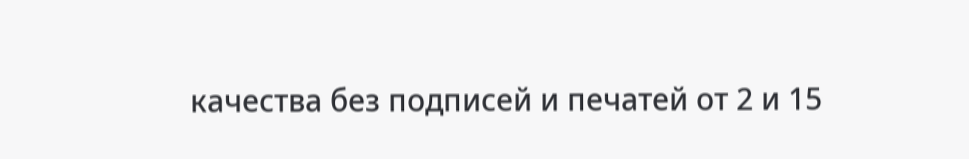качества без подписей и печатей от 2 и 15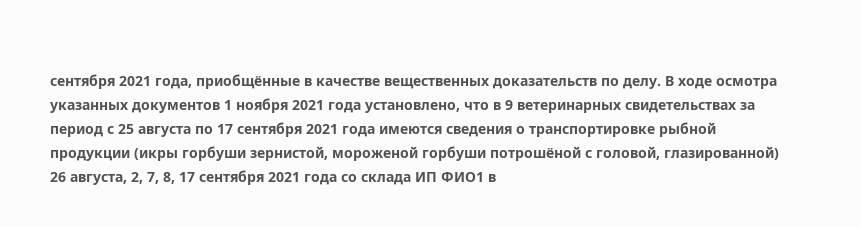сентября 2021 года, приобщённые в качестве вещественных доказательств по делу. В ходе осмотра указанных документов 1 ноября 2021 года установлено, что в 9 ветеринарных свидетельствах за период с 25 августа по 17 сентября 2021 года имеются сведения о транспортировке рыбной продукции (икры горбуши зернистой, мороженой горбуши потрошёной с головой, глазированной) 26 августа, 2, 7, 8, 17 сентября 2021 года со склада ИП ФИО1 в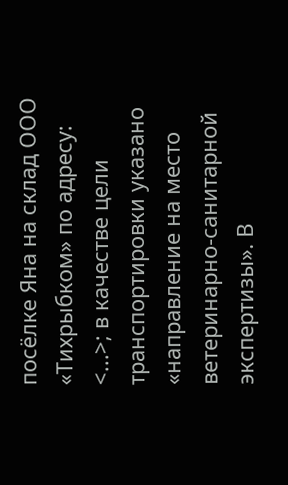посёлке Яна на склад ООО «Тихрыбком» по адресу: <...>; в качестве цели транспортировки указано «направление на место ветеринарно-санитарной экспертизы». В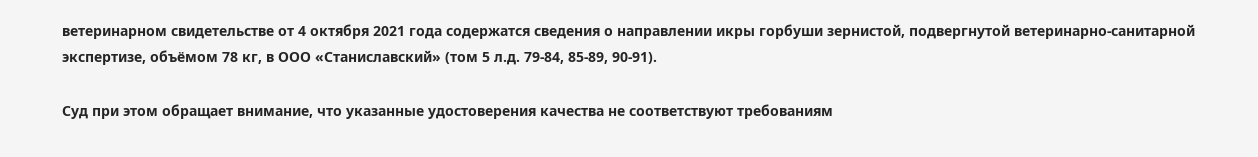ветеринарном свидетельстве от 4 октября 2021 года содержатся сведения о направлении икры горбуши зернистой, подвергнутой ветеринарно-санитарной экспертизе, объёмом 78 кг, в ООО «Станиславский» (том 5 л.д. 79-84, 85-89, 90-91).

Суд при этом обращает внимание, что указанные удостоверения качества не соответствуют требованиям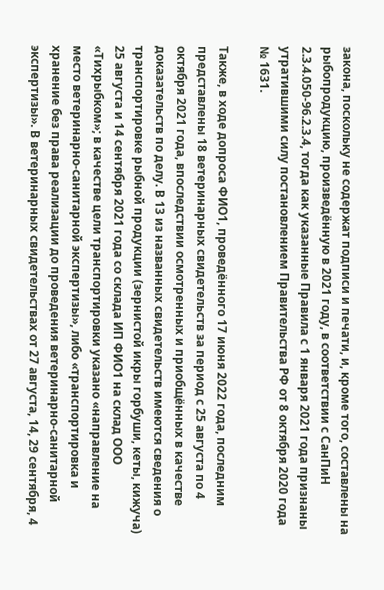закона, поскольку не содержат подписи и печати, и, кроме того, составлены на рыбопродукцию, произведённую в 2021 году, в соответствии с СанПиН 2.3.4.050-96.2.3.4, тогда как указанные Правила с 1 января 2021 года признаны утратившими силу постановлением Правительства РФ от 8 октября 2020 года № 1631.

Также, в ходе допроса ФИО1, проведённого 17 июня 2022 года, последним представлены 18 ветеринарных свидетельств за период с 25 августа по 4 октября 2021 года, впоследствии осмотренных и приобщённых в качестве доказательств по делу. В 13 из названных свидетельств имеются сведения о транспортировке рыбной продукции (зернистой икры горбуши, кеты, кижуча) 25 августа и 14 сентября 2021 года со склада ИП ФИО1 на склад ООО «Тихрыбком»; в качестве цели транспортировки указано «направление на место ветеринарно-санитарной экспертизы», либо «транспортировка и хранение без права реализации до проведения ветеринарно-санитарной экспертизы». В ветеринарных свидетельствах от 27 августа, 14, 29 сентября, 4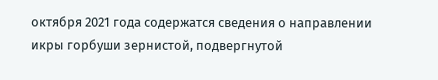октября 2021 года содержатся сведения о направлении икры горбуши зернистой, подвергнутой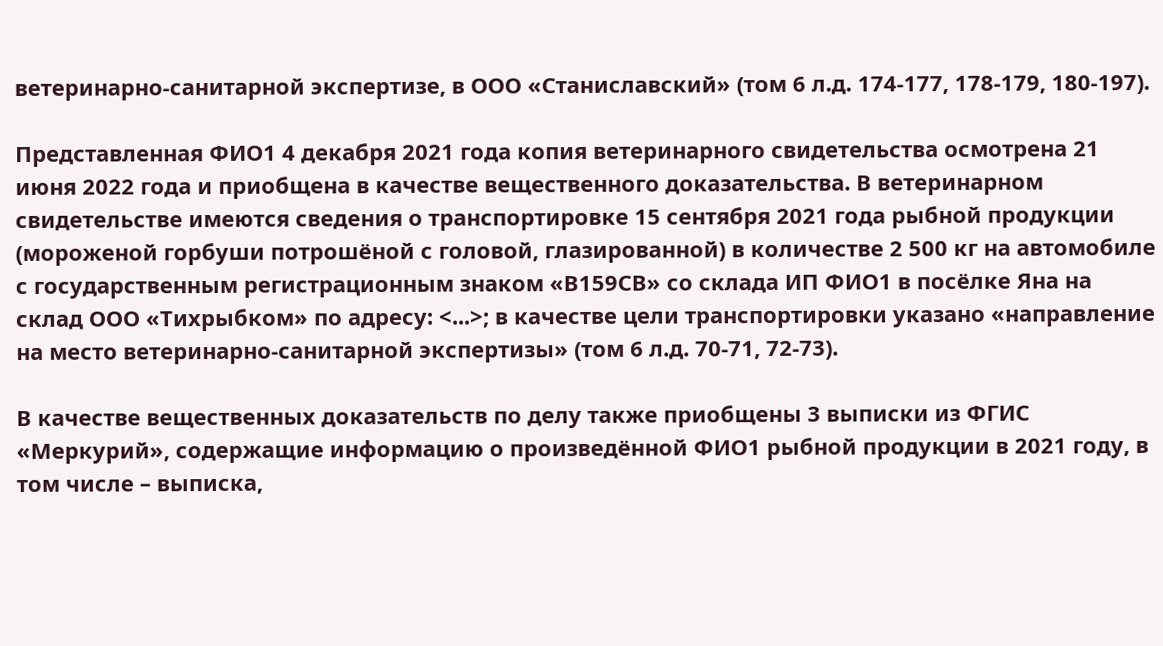ветеринарно-санитарной экспертизе, в ООО «Станиславский» (том 6 л.д. 174-177, 178-179, 180-197).

Представленная ФИО1 4 декабря 2021 года копия ветеринарного свидетельства осмотрена 21 июня 2022 года и приобщена в качестве вещественного доказательства. В ветеринарном свидетельстве имеются сведения о транспортировке 15 сентября 2021 года рыбной продукции (мороженой горбуши потрошёной с головой, глазированной) в количестве 2 500 кг на автомобиле с государственным регистрационным знаком «В159СВ» со склада ИП ФИО1 в посёлке Яна на склад ООО «Тихрыбком» по адресу: <...>; в качестве цели транспортировки указано «направление на место ветеринарно-санитарной экспертизы» (том 6 л.д. 70-71, 72-73).

В качестве вещественных доказательств по делу также приобщены 3 выписки из ФГИС «Меркурий», содержащие информацию о произведённой ФИО1 рыбной продукции в 2021 году, в том числе – выписка,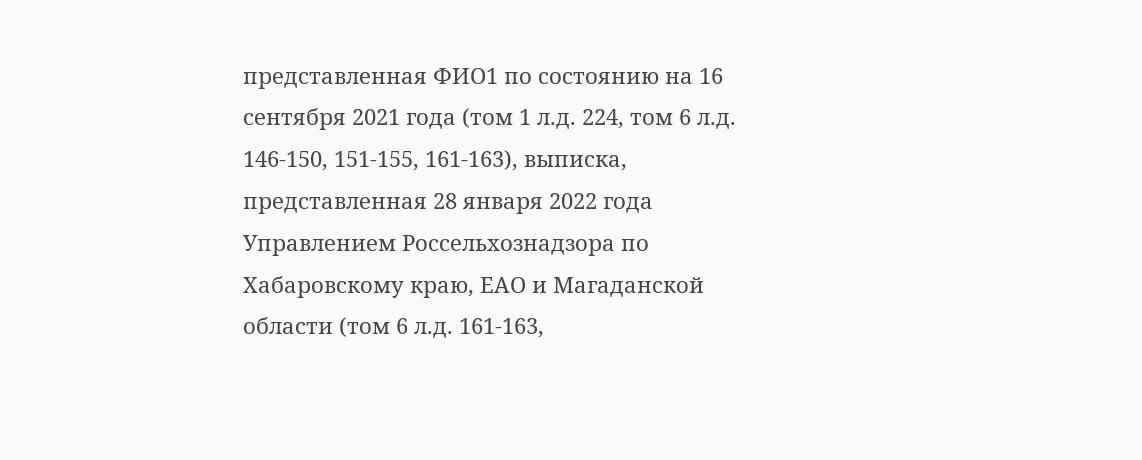представленная ФИО1 по состоянию на 16 сентября 2021 года (том 1 л.д. 224, том 6 л.д. 146-150, 151-155, 161-163), выписка, представленная 28 января 2022 года Управлением Россельхознадзора по Хабаровскому краю, ЕАО и Магаданской области (том 6 л.д. 161-163,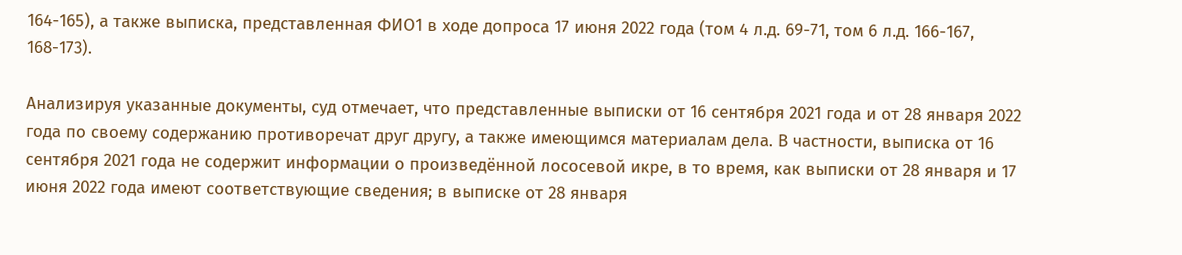164-165), а также выписка, представленная ФИО1 в ходе допроса 17 июня 2022 года (том 4 л.д. 69-71, том 6 л.д. 166-167, 168-173).

Анализируя указанные документы, суд отмечает, что представленные выписки от 16 сентября 2021 года и от 28 января 2022 года по своему содержанию противоречат друг другу, а также имеющимся материалам дела. В частности, выписка от 16 сентября 2021 года не содержит информации о произведённой лососевой икре, в то время, как выписки от 28 января и 17 июня 2022 года имеют соответствующие сведения; в выписке от 28 января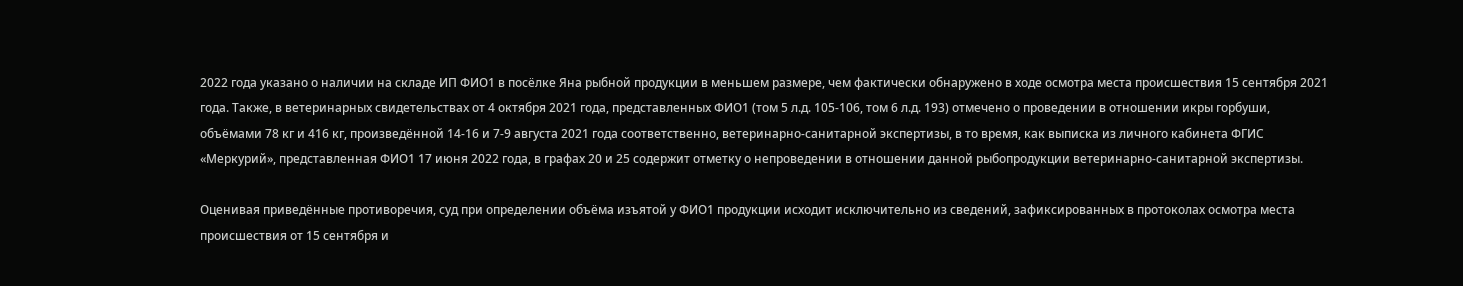2022 года указано о наличии на складе ИП ФИО1 в посёлке Яна рыбной продукции в меньшем размере, чем фактически обнаружено в ходе осмотра места происшествия 15 сентября 2021 года. Также, в ветеринарных свидетельствах от 4 октября 2021 года, представленных ФИО1 (том 5 л.д. 105-106, том 6 л.д. 193) отмечено о проведении в отношении икры горбуши, объёмами 78 кг и 416 кг, произведённой 14-16 и 7-9 августа 2021 года соответственно, ветеринарно-санитарной экспертизы, в то время, как выписка из личного кабинета ФГИС «Меркурий», представленная ФИО1 17 июня 2022 года, в графах 20 и 25 содержит отметку о непроведении в отношении данной рыбопродукции ветеринарно-санитарной экспертизы.

Оценивая приведённые противоречия, суд при определении объёма изъятой у ФИО1 продукции исходит исключительно из сведений, зафиксированных в протоколах осмотра места происшествия от 15 сентября и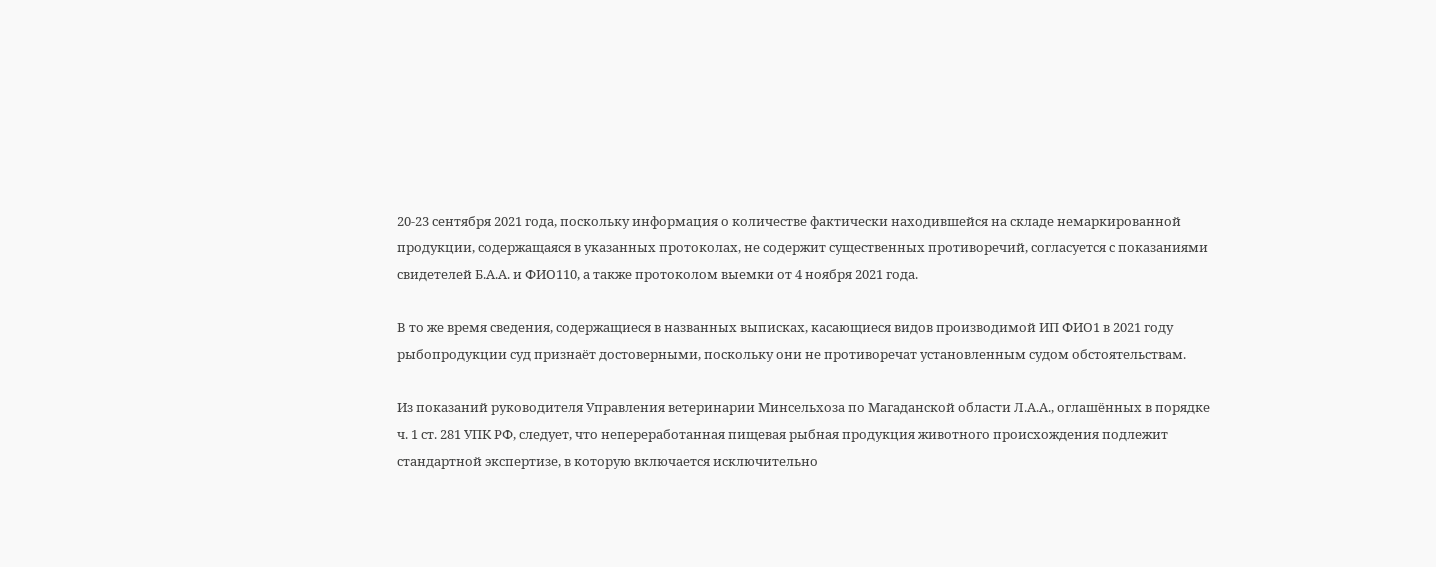20-23 сентября 2021 года, поскольку информация о количестве фактически находившейся на складе немаркированной продукции, содержащаяся в указанных протоколах, не содержит существенных противоречий, согласуется с показаниями свидетелей Б.А.А. и ФИО110, а также протоколом выемки от 4 ноября 2021 года.

В то же время сведения, содержащиеся в названных выписках, касающиеся видов производимой ИП ФИО1 в 2021 году рыбопродукции суд признаёт достоверными, поскольку они не противоречат установленным судом обстоятельствам.

Из показаний руководителя Управления ветеринарии Минсельхоза по Магаданской области Л.А.А., оглашённых в порядке ч. 1 ст. 281 УПК РФ, следует, что непереработанная пищевая рыбная продукция животного происхождения подлежит стандартной экспертизе, в которую включается исключительно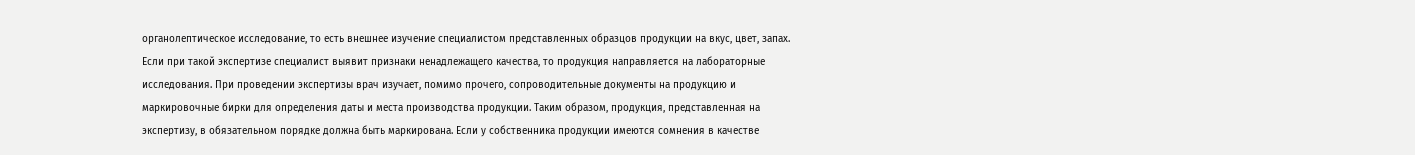органолептическое исследование, то есть внешнее изучение специалистом представленных образцов продукции на вкус, цвет, запах. Если при такой экспертизе специалист выявит признаки ненадлежащего качества, то продукция направляется на лабораторные исследования. При проведении экспертизы врач изучает, помимо прочего, сопроводительные документы на продукцию и маркировочные бирки для определения даты и места производства продукции. Таким образом, продукция, представленная на экспертизу, в обязательном порядке должна быть маркирована. Если у собственника продукции имеются сомнения в качестве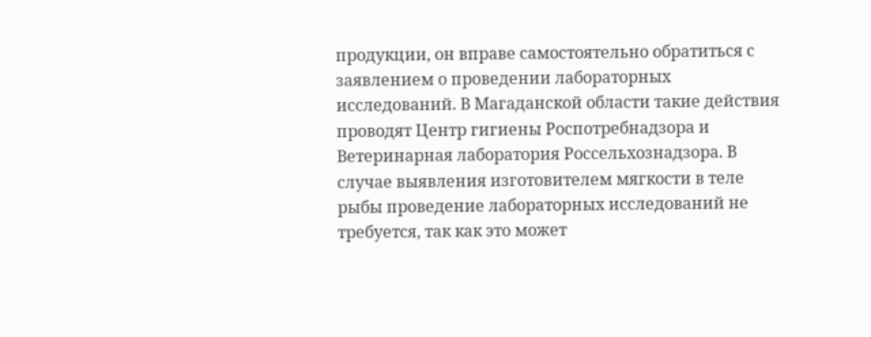продукции, он вправе самостоятельно обратиться с заявлением о проведении лабораторных исследований. В Магаданской области такие действия проводят Центр гигиены Роспотребнадзора и Ветеринарная лаборатория Россельхознадзора. В случае выявления изготовителем мягкости в теле рыбы проведение лабораторных исследований не требуется, так как это может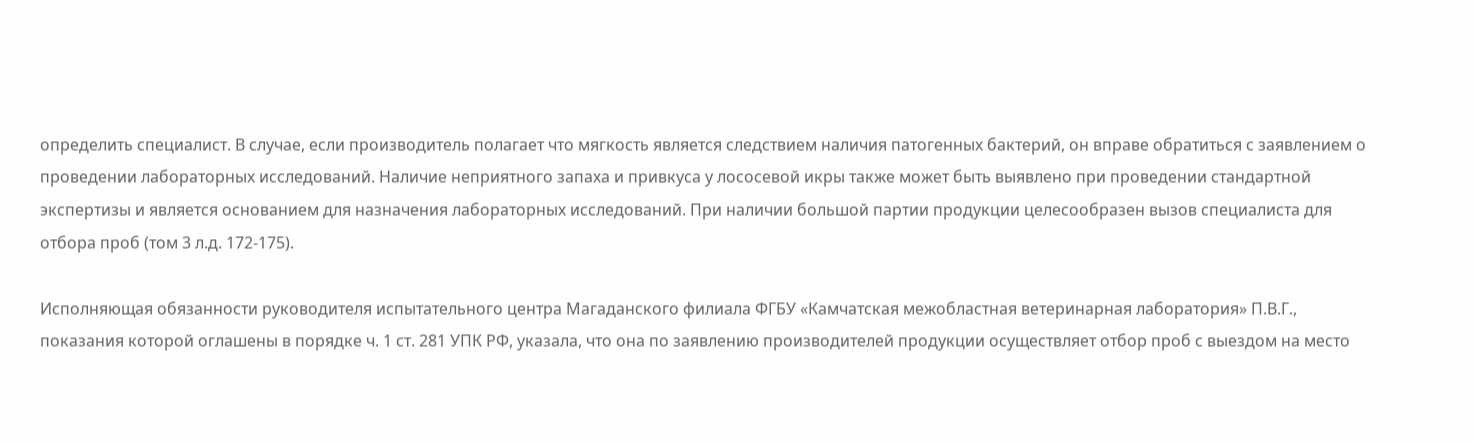определить специалист. В случае, если производитель полагает что мягкость является следствием наличия патогенных бактерий, он вправе обратиться с заявлением о проведении лабораторных исследований. Наличие неприятного запаха и привкуса у лососевой икры также может быть выявлено при проведении стандартной экспертизы и является основанием для назначения лабораторных исследований. При наличии большой партии продукции целесообразен вызов специалиста для отбора проб (том 3 л.д. 172-175).

Исполняющая обязанности руководителя испытательного центра Магаданского филиала ФГБУ «Камчатская межобластная ветеринарная лаборатория» П.В.Г., показания которой оглашены в порядке ч. 1 ст. 281 УПК РФ, указала, что она по заявлению производителей продукции осуществляет отбор проб с выездом на место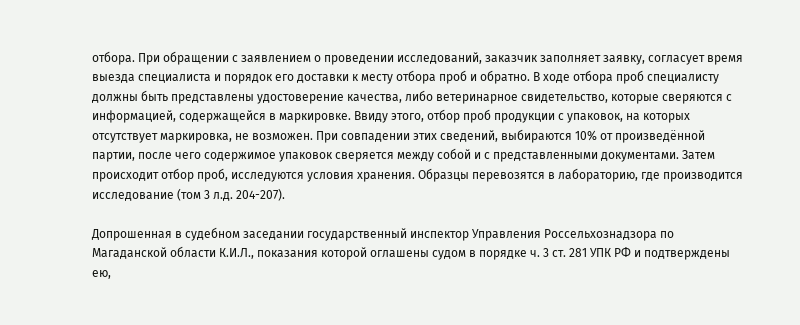отбора. При обращении с заявлением о проведении исследований, заказчик заполняет заявку, согласует время выезда специалиста и порядок его доставки к месту отбора проб и обратно. В ходе отбора проб специалисту должны быть представлены удостоверение качества, либо ветеринарное свидетельство, которые сверяются с информацией, содержащейся в маркировке. Ввиду этого, отбор проб продукции с упаковок, на которых отсутствует маркировка, не возможен. При совпадении этих сведений, выбираются 10% от произведённой партии, после чего содержимое упаковок сверяется между собой и с представленными документами. Затем происходит отбор проб, исследуются условия хранения. Образцы перевозятся в лабораторию, где производится исследование (том 3 л.д. 204-207).

Допрошенная в судебном заседании государственный инспектор Управления Россельхознадзора по Магаданской области К.И.Л., показания которой оглашены судом в порядке ч. 3 ст. 281 УПК РФ и подтверждены ею,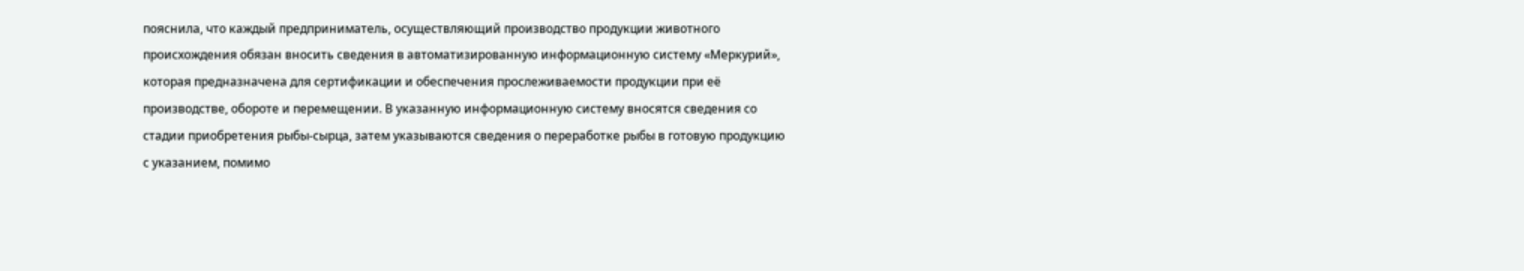пояснила, что каждый предприниматель, осуществляющий производство продукции животного происхождения обязан вносить сведения в автоматизированную информационную систему «Меркурий», которая предназначена для сертификации и обеспечения прослеживаемости продукции при её производстве, обороте и перемещении. В указанную информационную систему вносятся сведения со стадии приобретения рыбы-сырца, затем указываются сведения о переработке рыбы в готовую продукцию с указанием, помимо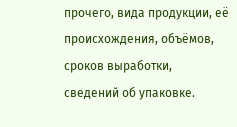прочего, вида продукции, её происхождения, объёмов, сроков выработки, сведений об упаковке.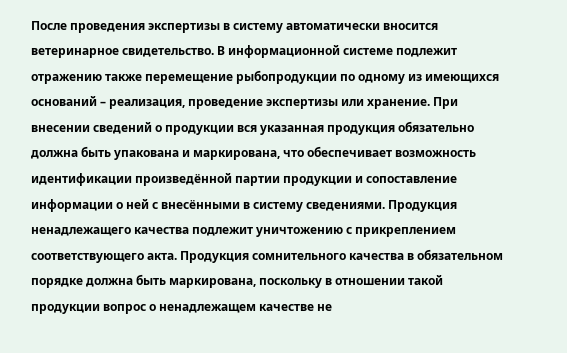После проведения экспертизы в систему автоматически вносится ветеринарное свидетельство. В информационной системе подлежит отражению также перемещение рыбопродукции по одному из имеющихся оснований – реализация, проведение экспертизы или хранение. При внесении сведений о продукции вся указанная продукция обязательно должна быть упакована и маркирована, что обеспечивает возможность идентификации произведённой партии продукции и сопоставление информации о ней с внесёнными в систему сведениями. Продукция ненадлежащего качества подлежит уничтожению с прикреплением соответствующего акта. Продукция сомнительного качества в обязательном порядке должна быть маркирована, поскольку в отношении такой продукции вопрос о ненадлежащем качестве не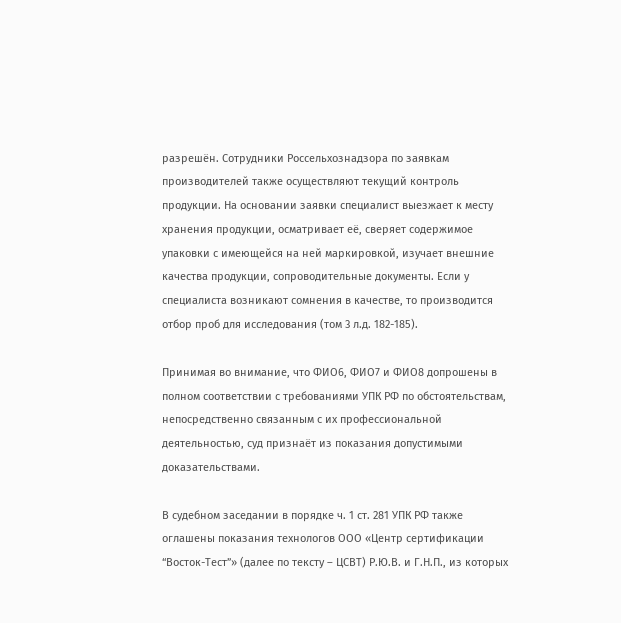разрешён. Сотрудники Россельхознадзора по заявкам производителей также осуществляют текущий контроль продукции. На основании заявки специалист выезжает к месту хранения продукции, осматривает её, сверяет содержимое упаковки с имеющейся на ней маркировкой, изучает внешние качества продукции, сопроводительные документы. Если у специалиста возникают сомнения в качестве, то производится отбор проб для исследования (том 3 л.д. 182-185).

Принимая во внимание, что ФИО6, ФИО7 и ФИО8 допрошены в полном соответствии с требованиями УПК РФ по обстоятельствам, непосредственно связанным с их профессиональной деятельностью, суд признаёт из показания допустимыми доказательствами.

В судебном заседании в порядке ч. 1 ст. 281 УПК РФ также оглашены показания технологов ООО «Центр сертификации “Восток-Тест”» (далее по тексту – ЦСВТ) Р.Ю.В. и Г.Н.П., из которых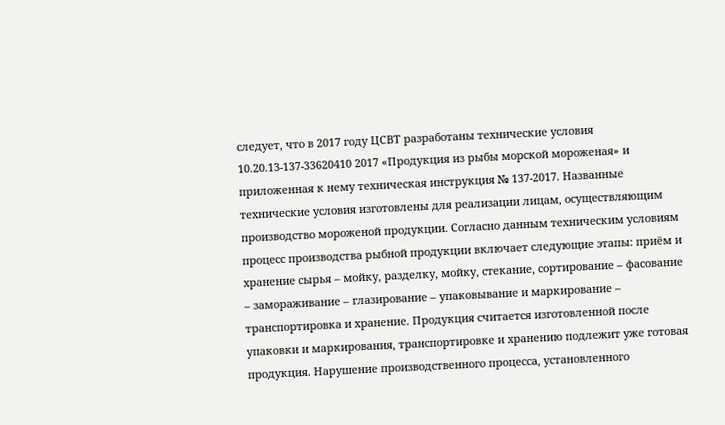следует, что в 2017 году ЦСВТ разработаны технические условия 10.20.13-137-33620410 2017 «Продукция из рыбы морской мороженая» и приложенная к нему техническая инструкция № 137-2017. Названные технические условия изготовлены для реализации лицам, осуществляющим производство мороженой продукции. Согласно данным техническим условиям процесс производства рыбной продукции включает следующие этапы: приём и хранение сырья – мойку, разделку, мойку, стекание, сортирование – фасование – замораживание – глазирование – упаковывание и маркирование – транспортировка и хранение. Продукция считается изготовленной после упаковки и маркирования, транспортировке и хранению подлежит уже готовая продукция. Нарушение производственного процесса, установленного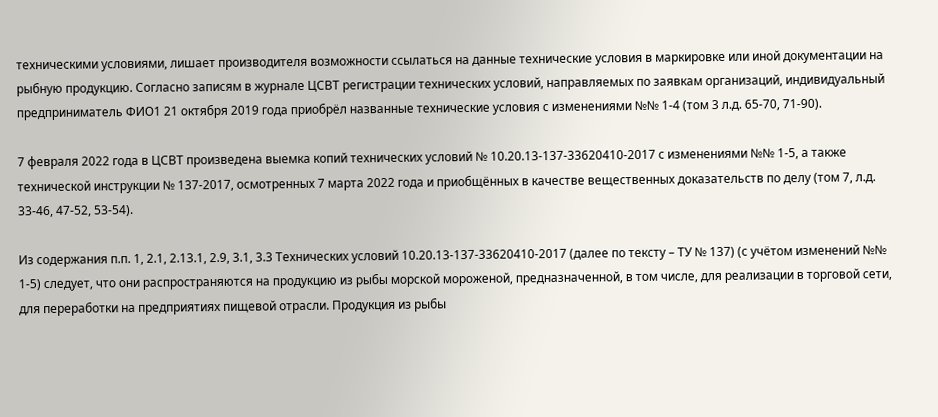техническими условиями, лишает производителя возможности ссылаться на данные технические условия в маркировке или иной документации на рыбную продукцию. Согласно записям в журнале ЦСВТ регистрации технических условий, направляемых по заявкам организаций, индивидуальный предприниматель ФИО1 21 октября 2019 года приобрёл названные технические условия с изменениями №№ 1-4 (том 3 л.д. 65-70, 71-90).

7 февраля 2022 года в ЦСВТ произведена выемка копий технических условий № 10.20.13-137-33620410-2017 с изменениями №№ 1-5, а также технической инструкции № 137-2017, осмотренных 7 марта 2022 года и приобщённых в качестве вещественных доказательств по делу (том 7, л.д. 33-46, 47-52, 53-54).

Из содержания п.п. 1, 2.1, 2.13.1, 2.9, 3.1, 3.3 Технических условий 10.20.13-137-33620410-2017 (далее по тексту – ТУ № 137) (с учётом изменений №№ 1-5) следует, что они распространяются на продукцию из рыбы морской мороженой, предназначенной, в том числе, для реализации в торговой сети, для переработки на предприятиях пищевой отрасли. Продукция из рыбы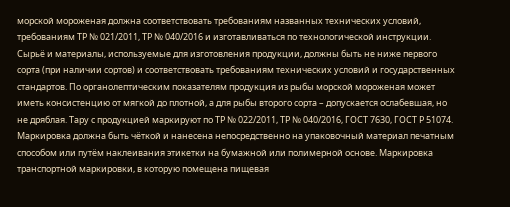морской мороженая должна соответствовать требованиям названных технических условий, требованиям ТР № 021/2011, ТР № 040/2016 и изготавливаться по технологической инструкции. Сырьё и материалы, используемые для изготовления продукции, должны быть не ниже первого сорта (при наличии сортов) и соответствовать требованиям технических условий и государственных стандартов. По органолептическим показателям продукция из рыбы морской мороженая может иметь консистенцию от мягкой до плотной, а для рыбы второго сорта – допускается ослабевшая, но не дряблая. Тару с продукцией маркируют по ТР № 022/2011, ТР № 040/2016, ГОСТ 7630, ГОСТ Р 51074. Маркировка должна быть чёткой и нанесена непосредственно на упаковочный материал печатным способом или путём наклеивания этикетки на бумажной или полимерной основе. Маркировка транспортной маркировки, в которую помещена пищевая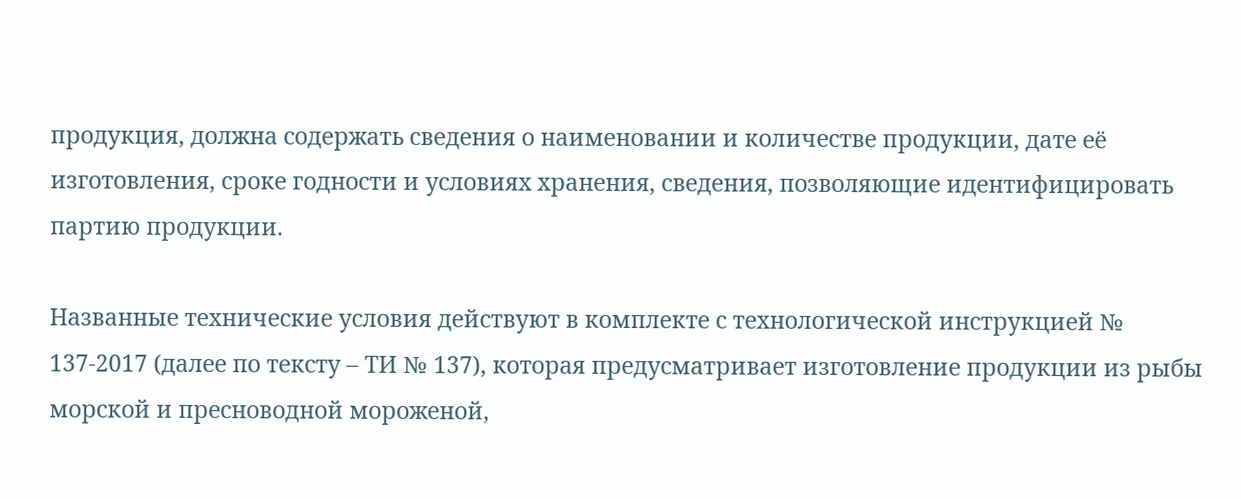продукция, должна содержать сведения о наименовании и количестве продукции, дате её изготовления, сроке годности и условиях хранения, сведения, позволяющие идентифицировать партию продукции.

Названные технические условия действуют в комплекте с технологической инструкцией № 137-2017 (далее по тексту – ТИ № 137), которая предусматривает изготовление продукции из рыбы морской и пресноводной мороженой,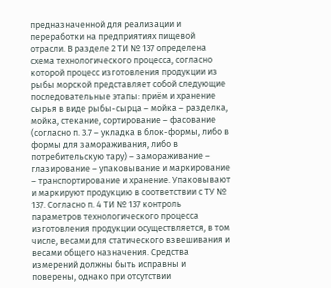предназначенной для реализации и переработки на предприятиях пищевой отрасли. В разделе 2 ТИ № 137 определена схема технологического процесса, согласно которой процесс изготовления продукции из рыбы морской представляет собой следующие последовательные этапы: приём и хранение сырья в виде рыбы-сырца – мойка – разделка, мойка, стекание, сортирование – фасование (согласно п. 3.7 – укладка в блок-формы, либо в формы для замораживания, либо в потребительскую тару) – замораживание – глазирование – упаковывание и маркирование – транспортирование и хранение. Упаковывают и маркируют продукцию в соответствии с ТУ № 137. Согласно п. 4 ТИ № 137 контроль параметров технологического процесса изготовления продукции осуществляется, в том числе, весами для статического взвешивания и весами общего назначения. Средства измерений должны быть исправны и поверены, однако при отсутствии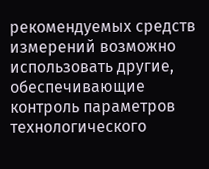рекомендуемых средств измерений возможно использовать другие, обеспечивающие контроль параметров технологического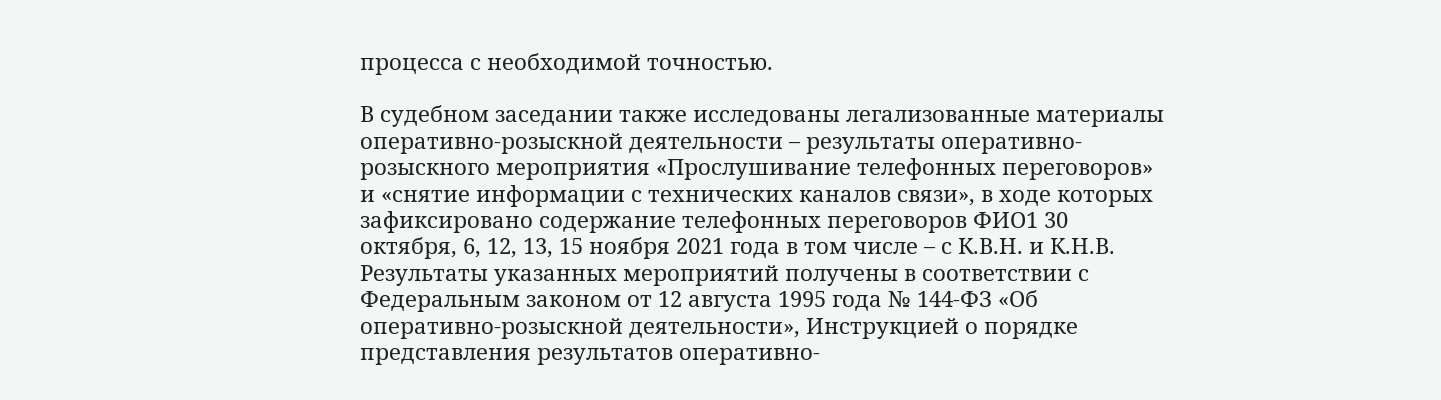процесса с необходимой точностью.

В судебном заседании также исследованы легализованные материалы оперативно-розыскной деятельности – результаты оперативно-розыскного мероприятия «Прослушивание телефонных переговоров» и «снятие информации с технических каналов связи», в ходе которых зафиксировано содержание телефонных переговоров ФИО1 30 октября, 6, 12, 13, 15 ноября 2021 года в том числе – с К.В.Н. и К.Н.В. Результаты указанных мероприятий получены в соответствии с Федеральным законом от 12 августа 1995 года № 144-ФЗ «Об оперативно-розыскной деятельности», Инструкцией о порядке представления результатов оперативно-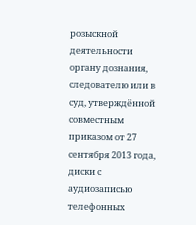розыскной деятельности органу дознания, следователю или в суд, утверждённой совместным приказом от 27 сентября 2013 года, диски с аудиозаписью телефонных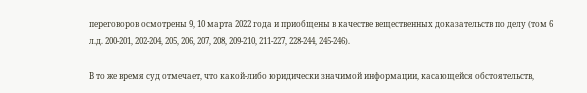переговоров осмотрены 9, 10 марта 2022 года и приобщены в качестве вещественных доказательств по делу (том 6 л.д. 200-201, 202-204, 205, 206, 207, 208, 209-210, 211-227, 228-244, 245-246).

В то же время суд отмечает, что какой-либо юридически значимой информации, касающейся обстоятельств,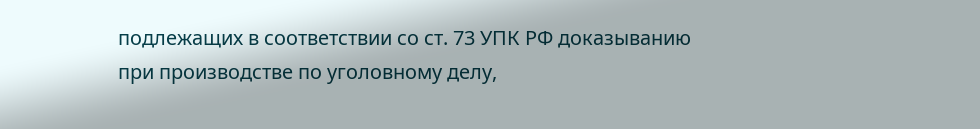подлежащих в соответствии со ст. 73 УПК РФ доказыванию при производстве по уголовному делу,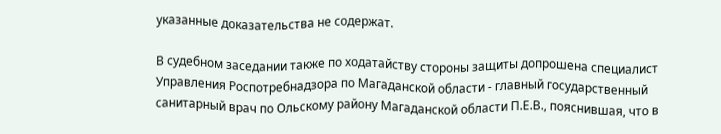указанные доказательства не содержат.

В судебном заседании также по ходатайству стороны защиты допрошена специалист Управления Роспотребнадзора по Магаданской области - главный государственный санитарный врач по Ольскому району Магаданской области П.Е.В., пояснившая, что в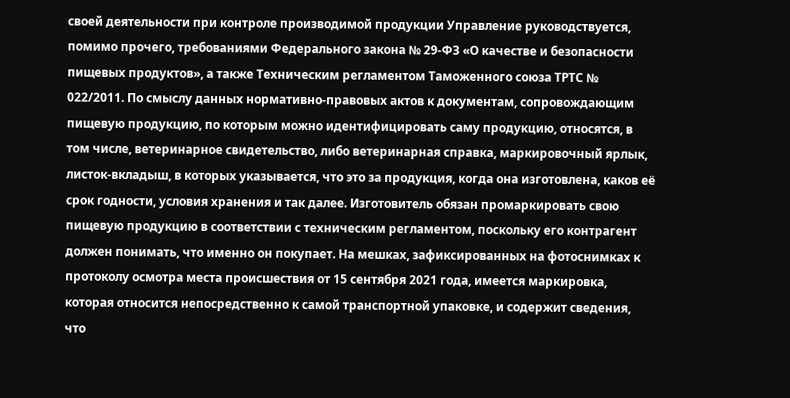своей деятельности при контроле производимой продукции Управление руководствуется, помимо прочего, требованиями Федерального закона № 29-ФЗ «О качестве и безопасности пищевых продуктов», а также Техническим регламентом Таможенного союза ТРТС № 022/2011. По смыслу данных нормативно-правовых актов к документам, сопровождающим пищевую продукцию, по которым можно идентифицировать саму продукцию, относятся, в том числе, ветеринарное свидетельство, либо ветеринарная справка, маркировочный ярлык, листок-вкладыш, в которых указывается, что это за продукция, когда она изготовлена, каков её срок годности, условия хранения и так далее. Изготовитель обязан промаркировать свою пищевую продукцию в соответствии с техническим регламентом, поскольку его контрагент должен понимать, что именно он покупает. На мешках, зафиксированных на фотоснимках к протоколу осмотра места происшествия от 15 сентября 2021 года, имеется маркировка, которая относится непосредственно к самой транспортной упаковке, и содержит сведения, что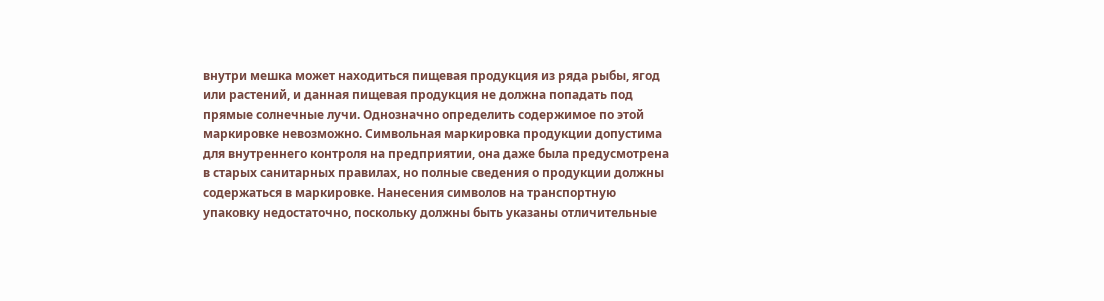внутри мешка может находиться пищевая продукция из ряда рыбы, ягод или растений, и данная пищевая продукция не должна попадать под прямые солнечные лучи. Однозначно определить содержимое по этой маркировке невозможно. Символьная маркировка продукции допустима для внутреннего контроля на предприятии, она даже была предусмотрена в старых санитарных правилах, но полные сведения о продукции должны содержаться в маркировке. Нанесения символов на транспортную упаковку недостаточно, поскольку должны быть указаны отличительные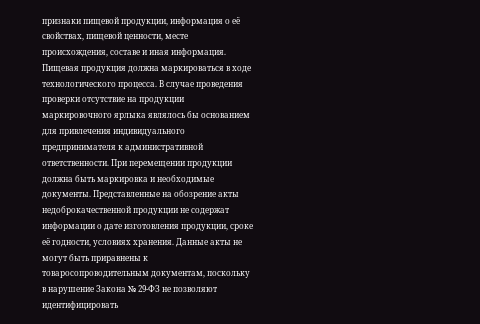признаки пищевой продукции, информация о её свойствах, пищевой ценности, месте происхождения, составе и иная информация. Пищевая продукция должна маркироваться в ходе технологического процесса. В случае проведения проверки отсутствие на продукции маркировочного ярлыка являлось бы основанием для привлечения индивидуального предпринимателя к административной ответственности. При перемещении продукции должна быть маркировка и необходимые документы. Представленные на обозрение акты недоброкачественной продукции не содержат информации о дате изготовления продукции, сроке её годности, условиях хранения. Данные акты не могут быть приравнены к товаросопроводительным документам, поскольку в нарушение Закона № 29-ФЗ не позволяют идентифицировать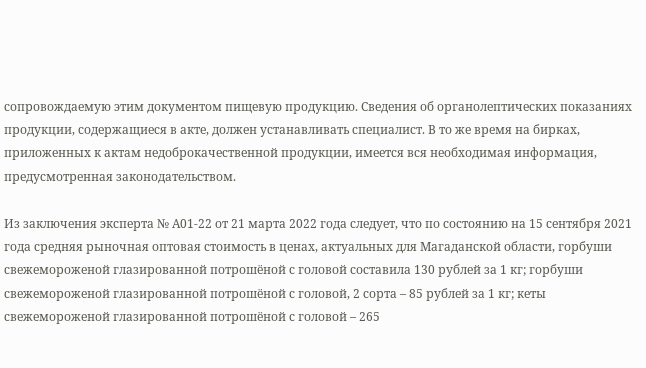сопровождаемую этим документом пищевую продукцию. Сведения об органолептических показаниях продукции, содержащиеся в акте, должен устанавливать специалист. В то же время на бирках, приложенных к актам недоброкачественной продукции, имеется вся необходимая информация, предусмотренная законодательством.

Из заключения эксперта № А01-22 от 21 марта 2022 года следует, что по состоянию на 15 сентября 2021 года средняя рыночная оптовая стоимость в ценах, актуальных для Магаданской области, горбуши свежемороженой глазированной потрошёной с головой составила 130 рублей за 1 кг; горбуши свежемороженой глазированной потрошёной с головой, 2 сорта – 85 рублей за 1 кг; кеты свежемороженой глазированной потрошёной с головой – 265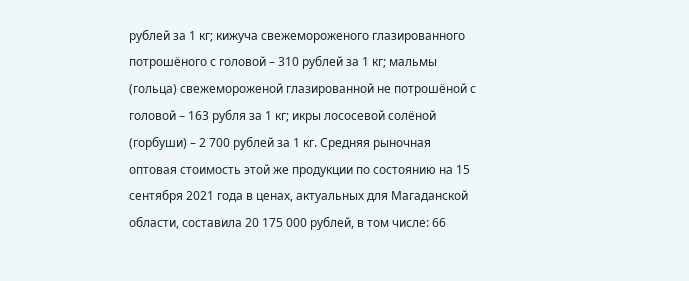рублей за 1 кг; кижуча свежемороженого глазированного потрошёного с головой – 310 рублей за 1 кг; мальмы (гольца) свежемороженой глазированной не потрошёной с головой – 163 рубля за 1 кг; икры лососевой солёной (горбуши) – 2 700 рублей за 1 кг. Средняя рыночная оптовая стоимость этой же продукции по состоянию на 15 сентября 2021 года в ценах, актуальных для Магаданской области, составила 20 175 000 рублей, в том числе: 66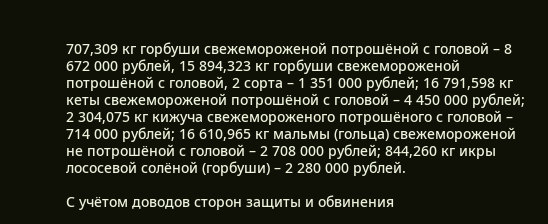707,309 кг горбуши свежемороженой потрошёной с головой – 8 672 000 рублей, 15 894,323 кг горбуши свежемороженой потрошёной с головой, 2 сорта – 1 351 000 рублей; 16 791,598 кг кеты свежемороженой потрошёной с головой – 4 450 000 рублей; 2 304,075 кг кижуча свежемороженого потрошёного с головой – 714 000 рублей; 16 610,965 кг мальмы (гольца) свежемороженой не потрошёной с головой – 2 708 000 рублей; 844,260 кг икры лососевой солёной (горбуши) – 2 280 000 рублей.

С учётом доводов сторон защиты и обвинения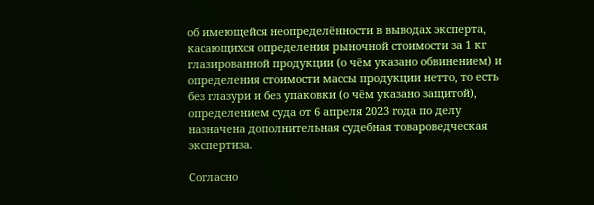об имеющейся неопределённости в выводах эксперта, касающихся определения рыночной стоимости за 1 кг глазированной продукции (о чём указано обвинением) и определения стоимости массы продукции нетто, то есть без глазури и без упаковки (о чём указано защитой), определением суда от 6 апреля 2023 года по делу назначена дополнительная судебная товароведческая экспертиза.

Согласно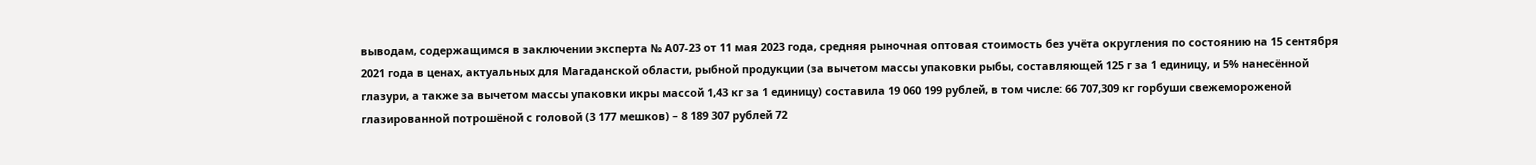выводам, содержащимся в заключении эксперта № А07-23 от 11 мая 2023 года, средняя рыночная оптовая стоимость без учёта округления по состоянию на 15 сентября 2021 года в ценах, актуальных для Магаданской области, рыбной продукции (за вычетом массы упаковки рыбы, составляющей 125 г за 1 единицу, и 5% нанесённой глазури, а также за вычетом массы упаковки икры массой 1,43 кг за 1 единицу) составила 19 060 199 рублей, в том числе: 66 707,309 кг горбуши свежемороженой глазированной потрошёной с головой (3 177 мешков) – 8 189 307 рублей 72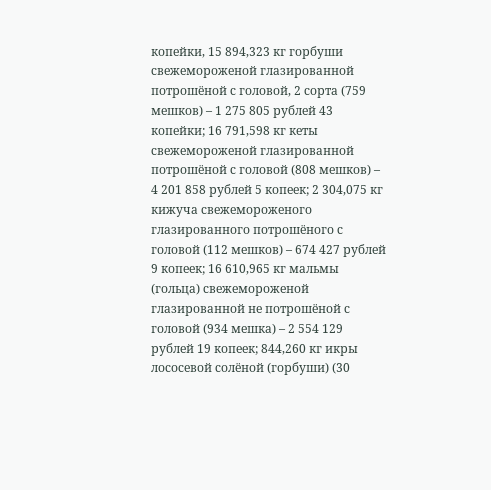копейки, 15 894,323 кг горбуши свежемороженой глазированной потрошёной с головой, 2 сорта (759 мешков) – 1 275 805 рублей 43 копейки; 16 791,598 кг кеты свежемороженой глазированной потрошёной с головой (808 мешков) – 4 201 858 рублей 5 копеек; 2 304,075 кг кижуча свежемороженого глазированного потрошёного с головой (112 мешков) – 674 427 рублей 9 копеек; 16 610,965 кг мальмы (гольца) свежемороженой глазированной не потрошёной с головой (934 мешка) – 2 554 129 рублей 19 копеек; 844,260 кг икры лососевой солёной (горбуши) (30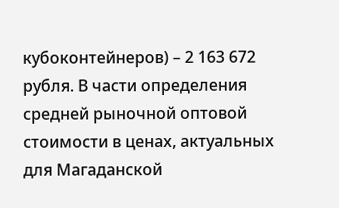кубоконтейнеров) – 2 163 672 рубля. В части определения средней рыночной оптовой стоимости в ценах, актуальных для Магаданской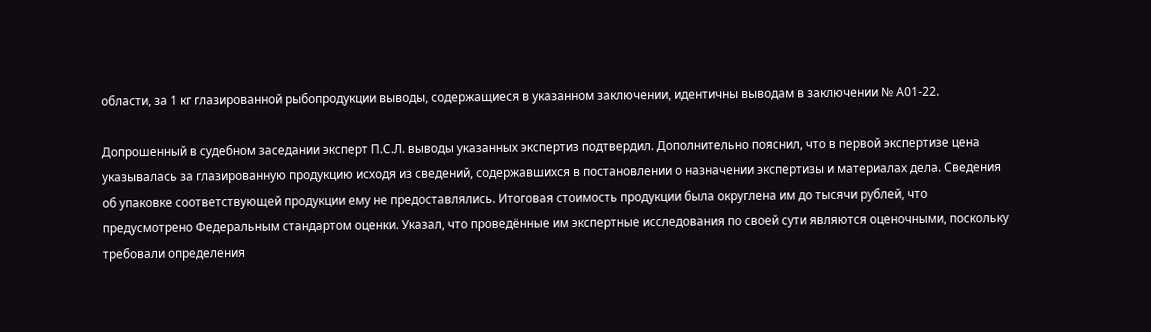области, за 1 кг глазированной рыбопродукции выводы, содержащиеся в указанном заключении, идентичны выводам в заключении № А01-22.

Допрошенный в судебном заседании эксперт П.С.Л. выводы указанных экспертиз подтвердил. Дополнительно пояснил, что в первой экспертизе цена указывалась за глазированную продукцию исходя из сведений, содержавшихся в постановлении о назначении экспертизы и материалах дела. Сведения об упаковке соответствующей продукции ему не предоставлялись. Итоговая стоимость продукции была округлена им до тысячи рублей, что предусмотрено Федеральным стандартом оценки. Указал, что проведённые им экспертные исследования по своей сути являются оценочными, поскольку требовали определения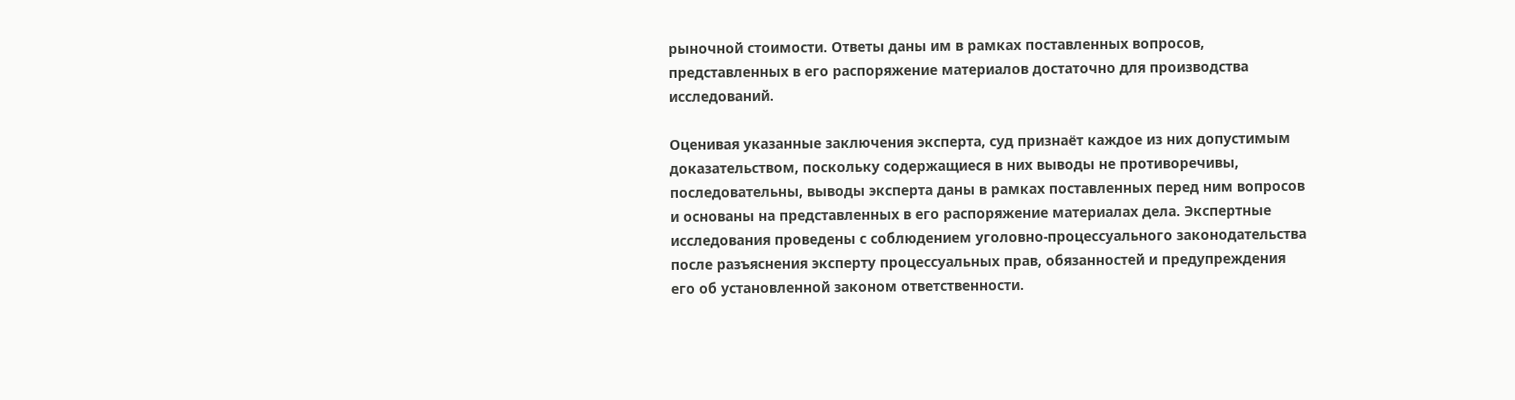рыночной стоимости. Ответы даны им в рамках поставленных вопросов, представленных в его распоряжение материалов достаточно для производства исследований.

Оценивая указанные заключения эксперта, суд признаёт каждое из них допустимым доказательством, поскольку содержащиеся в них выводы не противоречивы, последовательны, выводы эксперта даны в рамках поставленных перед ним вопросов и основаны на представленных в его распоряжение материалах дела. Экспертные исследования проведены с соблюдением уголовно-процессуального законодательства после разъяснения эксперту процессуальных прав, обязанностей и предупреждения его об установленной законом ответственности.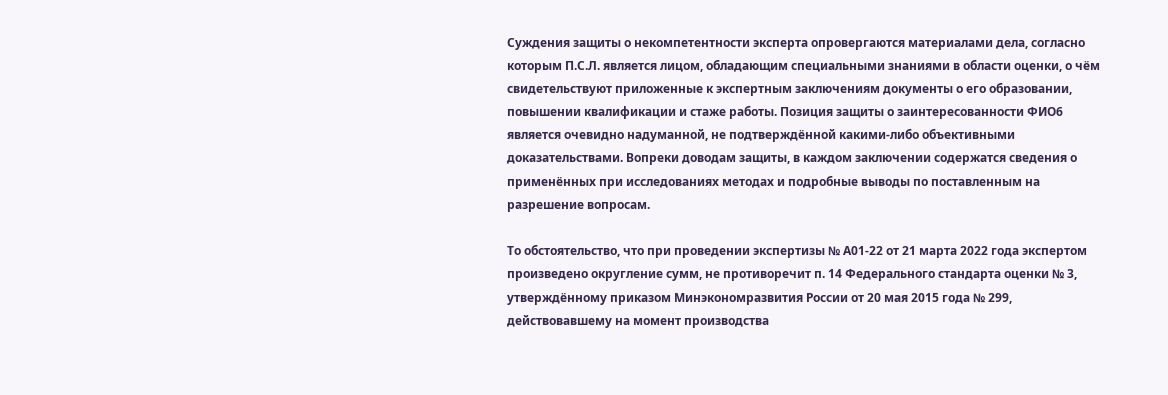Суждения защиты о некомпетентности эксперта опровергаются материалами дела, согласно которым П.С.Л. является лицом, обладающим специальными знаниями в области оценки, о чём свидетельствуют приложенные к экспертным заключениям документы о его образовании, повышении квалификации и стаже работы. Позиция защиты о заинтересованности ФИО6 является очевидно надуманной, не подтверждённой какими-либо объективными доказательствами. Вопреки доводам защиты, в каждом заключении содержатся сведения о применённых при исследованиях методах и подробные выводы по поставленным на разрешение вопросам.

То обстоятельство, что при проведении экспертизы № А01-22 от 21 марта 2022 года экспертом произведено округление сумм, не противоречит п. 14 Федерального стандарта оценки № 3, утверждённому приказом Минэкономразвития России от 20 мая 2015 года № 299, действовавшему на момент производства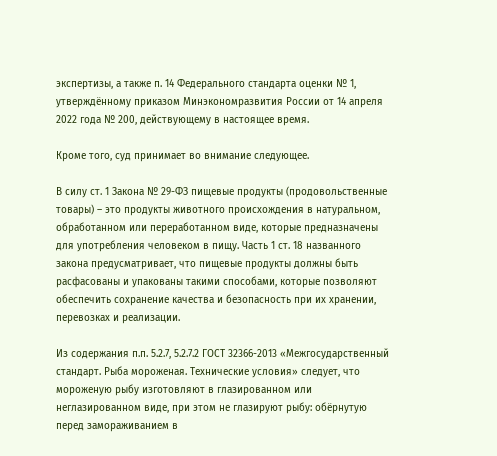экспертизы, а также п. 14 Федерального стандарта оценки № 1, утверждённому приказом Минэкономразвития России от 14 апреля 2022 года № 200, действующему в настоящее время.

Кроме того, суд принимает во внимание следующее.

В силу ст. 1 Закона № 29-ФЗ пищевые продукты (продовольственные товары) – это продукты животного происхождения в натуральном, обработанном или переработанном виде, которые предназначены для употребления человеком в пищу. Часть 1 ст. 18 названного закона предусматривает, что пищевые продукты должны быть расфасованы и упакованы такими способами, которые позволяют обеспечить сохранение качества и безопасность при их хранении, перевозках и реализации.

Из содержания п.п. 5.2.7, 5.2.7.2 ГОСТ 32366-2013 «Межгосударственный стандарт. Рыба мороженая. Технические условия» следует, что мороженую рыбу изготовляют в глазированном или неглазированном виде, при этом не глазируют рыбу: обёрнутую перед замораживанием в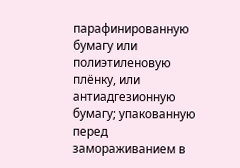парафинированную бумагу или полиэтиленовую плёнку, или антиадгезионную бумагу; упакованную перед замораживанием в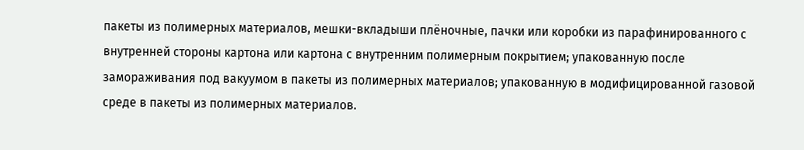пакеты из полимерных материалов, мешки-вкладыши плёночные, пачки или коробки из парафинированного с внутренней стороны картона или картона с внутренним полимерным покрытием; упакованную после замораживания под вакуумом в пакеты из полимерных материалов; упакованную в модифицированной газовой среде в пакеты из полимерных материалов.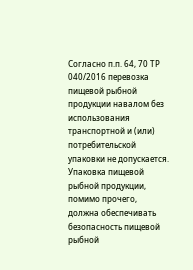Согласно п.п. 64, 70 ТР 040/2016 перевозка пищевой рыбной продукции навалом без использования транспортной и (или) потребительской упаковки не допускается. Упаковка пищевой рыбной продукции, помимо прочего, должна обеспечивать безопасность пищевой рыбной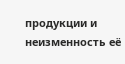продукции и неизменность её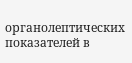органолептических показателей в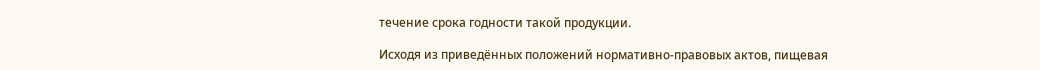течение срока годности такой продукции.

Исходя из приведённых положений нормативно-правовых актов, пищевая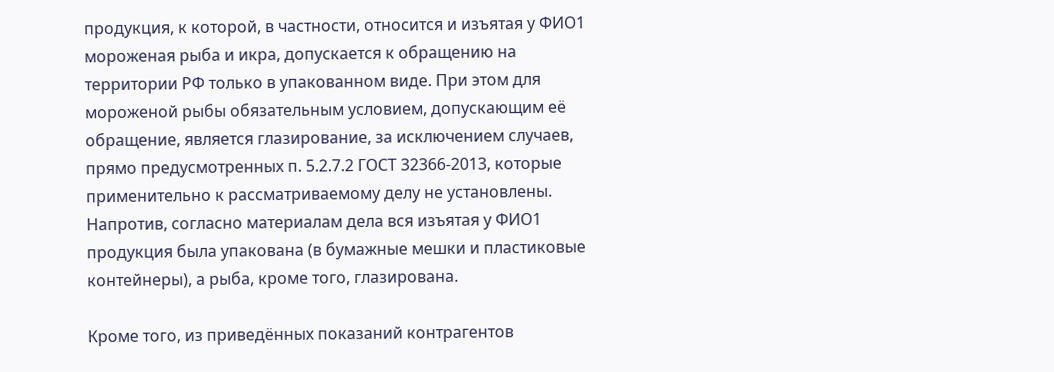продукция, к которой, в частности, относится и изъятая у ФИО1 мороженая рыба и икра, допускается к обращению на территории РФ только в упакованном виде. При этом для мороженой рыбы обязательным условием, допускающим её обращение, является глазирование, за исключением случаев, прямо предусмотренных п. 5.2.7.2 ГОСТ 32366-2013, которые применительно к рассматриваемому делу не установлены. Напротив, согласно материалам дела вся изъятая у ФИО1 продукция была упакована (в бумажные мешки и пластиковые контейнеры), а рыба, кроме того, глазирована.

Кроме того, из приведённых показаний контрагентов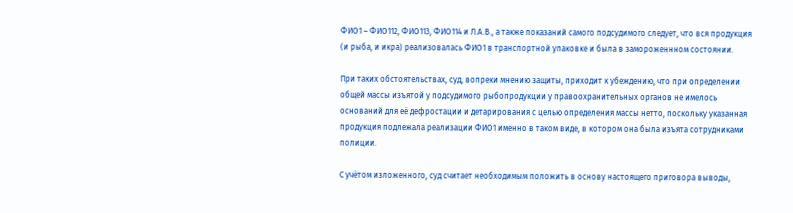ФИО1 – ФИО112, ФИО113, ФИО114 и Л.А.В., а также показаний самого подсудимого следует, что вся продукция (и рыба, и икра) реализовалась ФИО1 в транспортной упаковке и была в замороженнном состоянии.

При таких обстоятельствах, суд, вопреки мнению защиты, приходит к убеждению, что при определении общей массы изъятой у подсудимого рыбопродукции у правоохранительных органов не имелось оснований для её дефростации и детарирования с целью определения массы нетто, поскольку указанная продукция подлежала реализации ФИО1 именно в таком виде, в котором она была изъята сотрудниками полиции.

С учётом изложенного, суд считает необходимым положить в основу настоящего приговора выводы,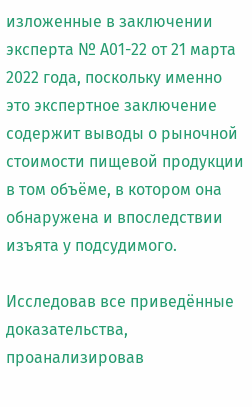изложенные в заключении эксперта № А01-22 от 21 марта 2022 года, поскольку именно это экспертное заключение содержит выводы о рыночной стоимости пищевой продукции в том объёме, в котором она обнаружена и впоследствии изъята у подсудимого.

Исследовав все приведённые доказательства, проанализировав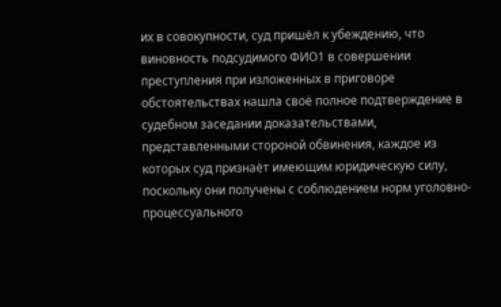их в совокупности, суд пришёл к убеждению, что виновность подсудимого ФИО1 в совершении преступления при изложенных в приговоре обстоятельствах нашла своё полное подтверждение в судебном заседании доказательствами, представленными стороной обвинения, каждое из которых суд признаёт имеющим юридическую силу, поскольку они получены с соблюдением норм уголовно-процессуального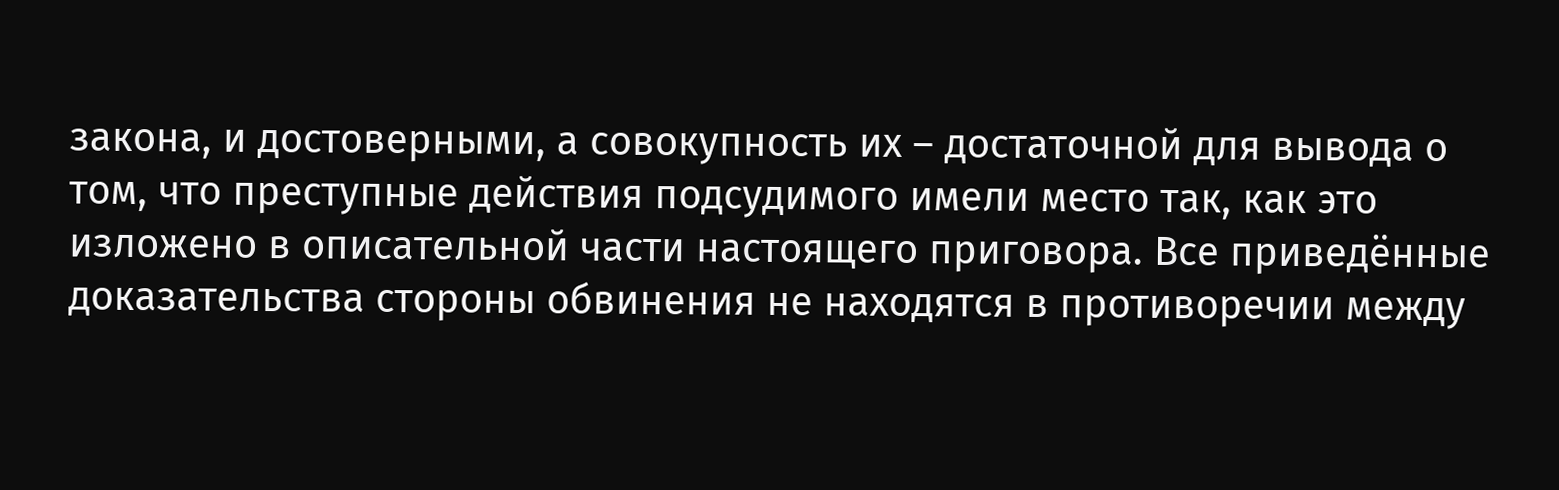закона, и достоверными, а совокупность их – достаточной для вывода о том, что преступные действия подсудимого имели место так, как это изложено в описательной части настоящего приговора. Все приведённые доказательства стороны обвинения не находятся в противоречии между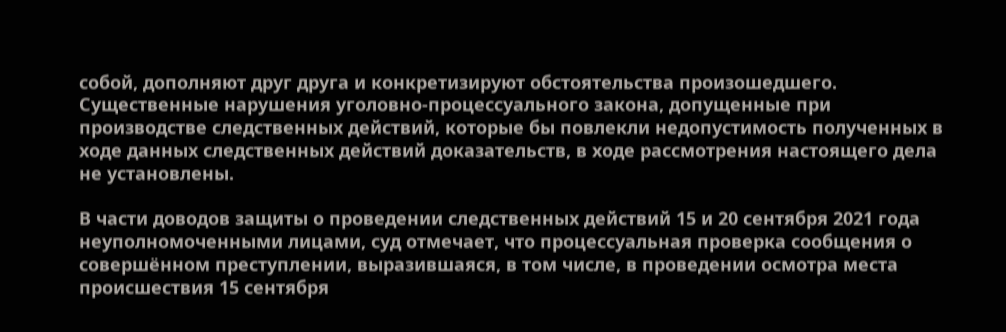собой, дополняют друг друга и конкретизируют обстоятельства произошедшего. Существенные нарушения уголовно-процессуального закона, допущенные при производстве следственных действий, которые бы повлекли недопустимость полученных в ходе данных следственных действий доказательств, в ходе рассмотрения настоящего дела не установлены.

В части доводов защиты о проведении следственных действий 15 и 20 сентября 2021 года неуполномоченными лицами, суд отмечает, что процессуальная проверка сообщения о совершённом преступлении, выразившаяся, в том числе, в проведении осмотра места происшествия 15 сентября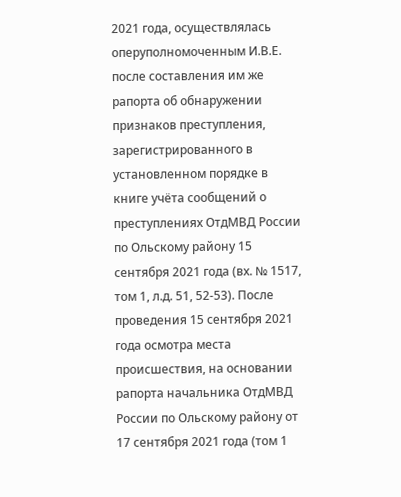2021 года, осуществлялась оперуполномоченным И.В.Е. после составления им же рапорта об обнаружении признаков преступления, зарегистрированного в установленном порядке в книге учёта сообщений о преступлениях ОтдМВД России по Ольскому району 15 сентября 2021 года (вх. № 1517, том 1, л.д. 51, 52-53). После проведения 15 сентября 2021 года осмотра места происшествия, на основании рапорта начальника ОтдМВД России по Ольскому району от 17 сентября 2021 года (том 1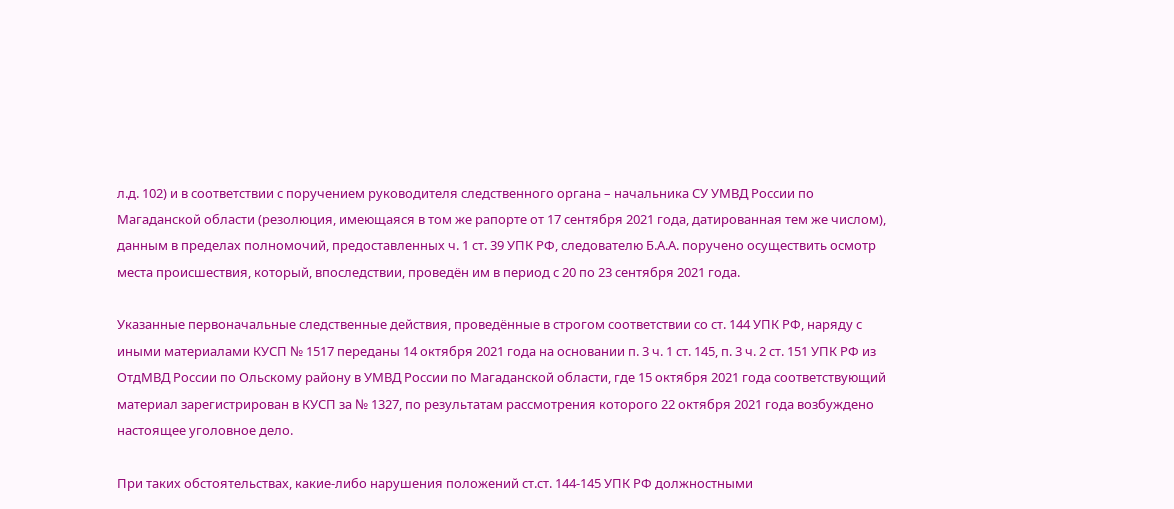л.д. 102) и в соответствии с поручением руководителя следственного органа – начальника СУ УМВД России по Магаданской области (резолюция, имеющаяся в том же рапорте от 17 сентября 2021 года, датированная тем же числом), данным в пределах полномочий, предоставленных ч. 1 ст. 39 УПК РФ, следователю Б.А.А. поручено осуществить осмотр места происшествия, который, впоследствии, проведён им в период с 20 по 23 сентября 2021 года.

Указанные первоначальные следственные действия, проведённые в строгом соответствии со ст. 144 УПК РФ, наряду с иными материалами КУСП № 1517 переданы 14 октября 2021 года на основании п. 3 ч. 1 ст. 145, п. 3 ч. 2 ст. 151 УПК РФ из ОтдМВД России по Ольскому району в УМВД России по Магаданской области, где 15 октября 2021 года соответствующий материал зарегистрирован в КУСП за № 1327, по результатам рассмотрения которого 22 октября 2021 года возбуждено настоящее уголовное дело.

При таких обстоятельствах, какие-либо нарушения положений ст.ст. 144-145 УПК РФ должностными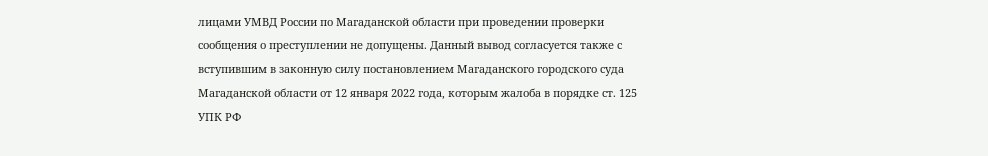лицами УМВД России по Магаданской области при проведении проверки сообщения о преступлении не допущены. Данный вывод согласуется также с вступившим в законную силу постановлением Магаданского городского суда Магаданской области от 12 января 2022 года, которым жалоба в порядке ст. 125 УПК РФ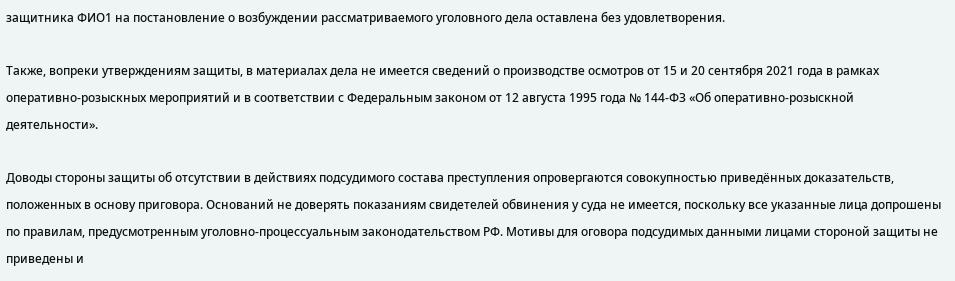защитника ФИО1 на постановление о возбуждении рассматриваемого уголовного дела оставлена без удовлетворения.

Также, вопреки утверждениям защиты, в материалах дела не имеется сведений о производстве осмотров от 15 и 20 сентября 2021 года в рамках оперативно-розыскных мероприятий и в соответствии с Федеральным законом от 12 августа 1995 года № 144-ФЗ «Об оперативно-розыскной деятельности».

Доводы стороны защиты об отсутствии в действиях подсудимого состава преступления опровергаются совокупностью приведённых доказательств, положенных в основу приговора. Оснований не доверять показаниям свидетелей обвинения у суда не имеется, поскольку все указанные лица допрошены по правилам, предусмотренным уголовно-процессуальным законодательством РФ. Мотивы для оговора подсудимых данными лицами стороной защиты не приведены и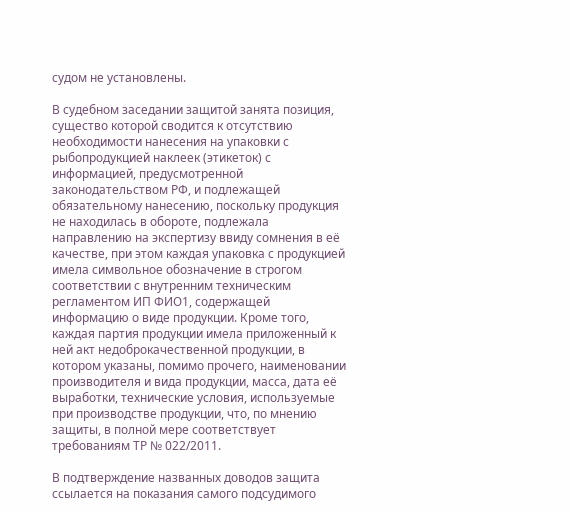судом не установлены.

В судебном заседании защитой занята позиция, существо которой сводится к отсутствию необходимости нанесения на упаковки с рыбопродукцией наклеек (этикеток) с информацией, предусмотренной законодательством РФ, и подлежащей обязательному нанесению, поскольку продукция не находилась в обороте, подлежала направлению на экспертизу ввиду сомнения в её качестве, при этом каждая упаковка с продукцией имела символьное обозначение в строгом соответствии с внутренним техническим регламентом ИП ФИО1, содержащей информацию о виде продукции. Кроме того, каждая партия продукции имела приложенный к ней акт недоброкачественной продукции, в котором указаны, помимо прочего, наименовании производителя и вида продукции, масса, дата её выработки, технические условия, используемые при производстве продукции, что, по мнению защиты, в полной мере соответствует требованиям ТР № 022/2011.

В подтверждение названных доводов защита ссылается на показания самого подсудимого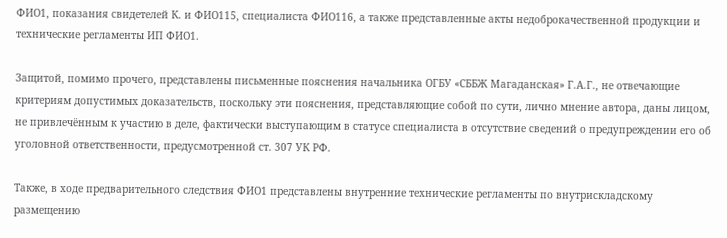ФИО1, показания свидетелей К. и ФИО115, специалиста ФИО116, а также представленные акты недоброкачественной продукции и технические регламенты ИП ФИО1.

Защитой, помимо прочего, представлены письменные пояснения начальника ОГБУ «СББЖ Магаданская» Г.А.Г., не отвечающие критериям допустимых доказательств, поскольку эти пояснения, представляющие собой по сути, лично мнение автора, даны лицом, не привлечённым к участию в деле, фактически выступающим в статусе специалиста в отсутствие сведений о предупреждении его об уголовной ответственности, предусмотренной ст. 307 УК РФ.

Также, в ходе предварительного следствия ФИО1 представлены внутренние технические регламенты по внутрискладскому размещению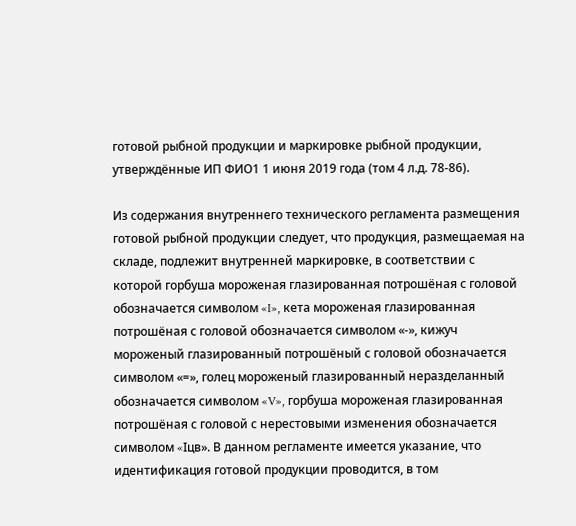готовой рыбной продукции и маркировке рыбной продукции, утверждённые ИП ФИО1 1 июня 2019 года (том 4 л.д. 78-86).

Из содержания внутреннего технического регламента размещения готовой рыбной продукции следует, что продукция, размещаемая на складе, подлежит внутренней маркировке, в соответствии с которой горбуша мороженая глазированная потрошёная с головой обозначается символом «I», кета мороженая глазированная потрошёная с головой обозначается символом «-», кижуч мороженый глазированный потрошёный с головой обозначается символом «=», голец мороженый глазированный неразделанный обозначается символом «V», горбуша мороженая глазированная потрошёная с головой с нерестовыми изменения обозначается символом «Iцв». В данном регламенте имеется указание, что идентификация готовой продукции проводится, в том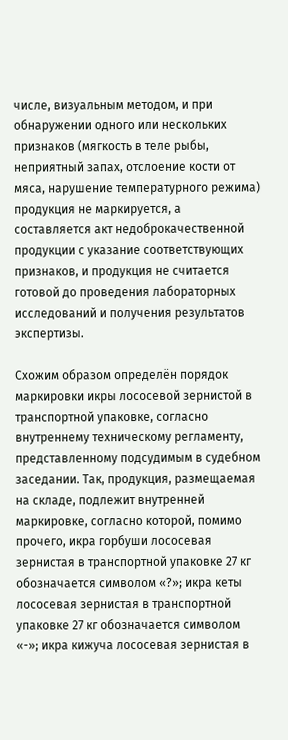числе, визуальным методом, и при обнаружении одного или нескольких признаков (мягкость в теле рыбы, неприятный запах, отслоение кости от мяса, нарушение температурного режима) продукция не маркируется, а составляется акт недоброкачественной продукции с указание соответствующих признаков, и продукция не считается готовой до проведения лабораторных исследований и получения результатов экспертизы.

Схожим образом определён порядок маркировки икры лососевой зернистой в транспортной упаковке, согласно внутреннему техническому регламенту, представленному подсудимым в судебном заседании. Так, продукция, размещаемая на складе, подлежит внутренней маркировке, согласно которой, помимо прочего, икра горбуши лососевая зернистая в транспортной упаковке 27 кг обозначается символом «?»; икра кеты лососевая зернистая в транспортной упаковке 27 кг обозначается символом «-»; икра кижуча лососевая зернистая в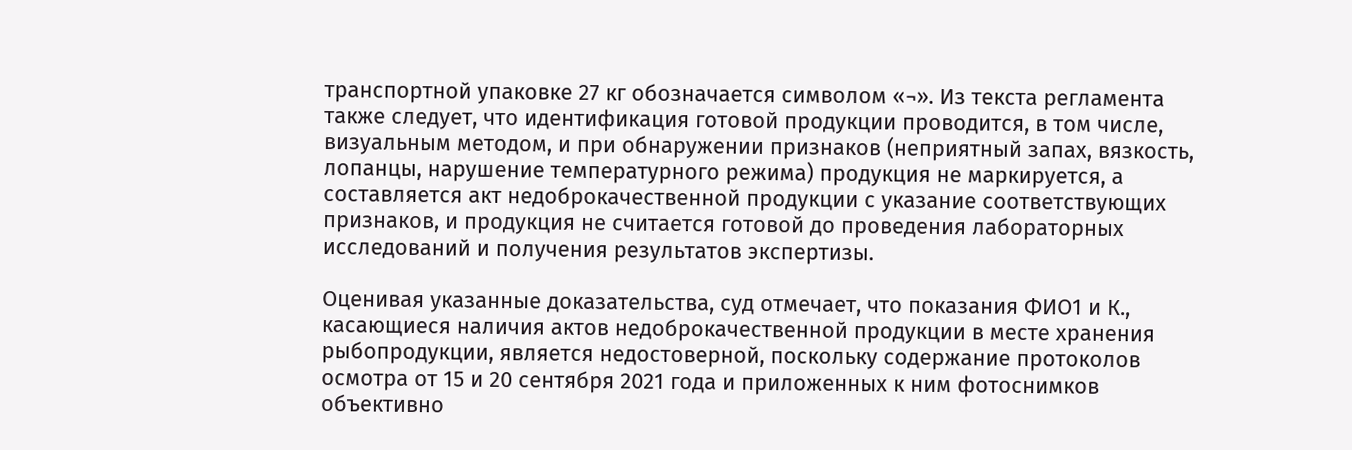транспортной упаковке 27 кг обозначается символом «¬». Из текста регламента также следует, что идентификация готовой продукции проводится, в том числе, визуальным методом, и при обнаружении признаков (неприятный запах, вязкость, лопанцы, нарушение температурного режима) продукция не маркируется, а составляется акт недоброкачественной продукции с указание соответствующих признаков, и продукция не считается готовой до проведения лабораторных исследований и получения результатов экспертизы.

Оценивая указанные доказательства, суд отмечает, что показания ФИО1 и К., касающиеся наличия актов недоброкачественной продукции в месте хранения рыбопродукции, является недостоверной, поскольку содержание протоколов осмотра от 15 и 20 сентября 2021 года и приложенных к ним фотоснимков объективно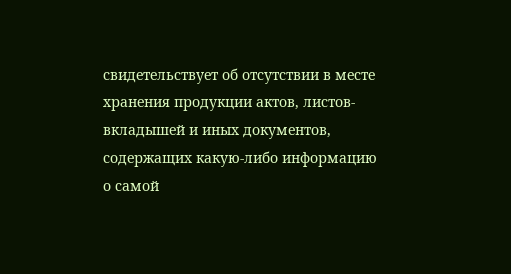свидетельствует об отсутствии в месте хранения продукции актов, листов-вкладышей и иных документов, содержащих какую-либо информацию о самой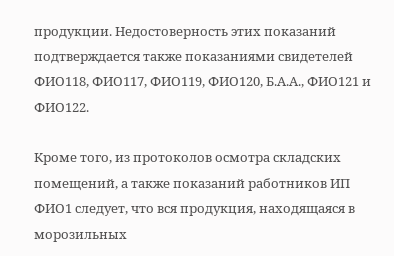продукции. Недостоверность этих показаний подтверждается также показаниями свидетелей ФИО118, ФИО117, ФИО119, ФИО120, Б.А.А., ФИО121 и ФИО122.

Кроме того, из протоколов осмотра складских помещений, а также показаний работников ИП ФИО1 следует, что вся продукция, находящаяся в морозильных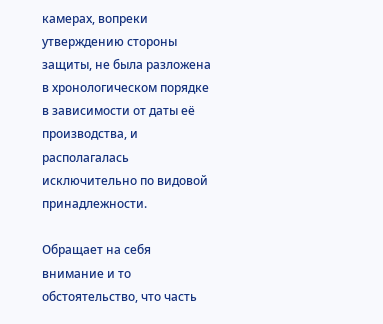камерах, вопреки утверждению стороны защиты, не была разложена в хронологическом порядке в зависимости от даты её производства, и располагалась исключительно по видовой принадлежности.

Обращает на себя внимание и то обстоятельство, что часть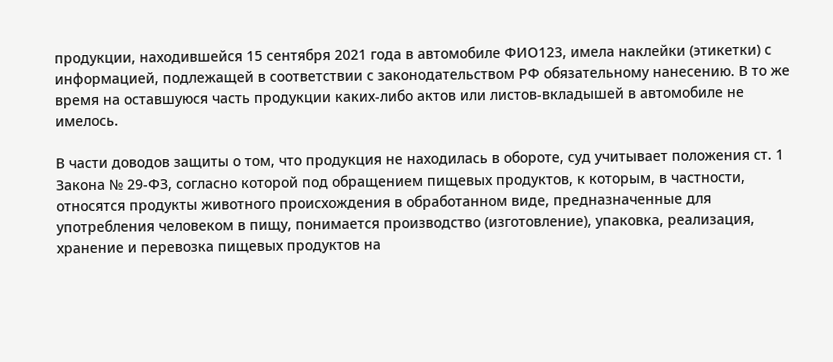продукции, находившейся 15 сентября 2021 года в автомобиле ФИО123, имела наклейки (этикетки) с информацией, подлежащей в соответствии с законодательством РФ обязательному нанесению. В то же время на оставшуюся часть продукции каких-либо актов или листов-вкладышей в автомобиле не имелось.

В части доводов защиты о том, что продукция не находилась в обороте, суд учитывает положения ст. 1 Закона № 29-ФЗ, согласно которой под обращением пищевых продуктов, к которым, в частности, относятся продукты животного происхождения в обработанном виде, предназначенные для употребления человеком в пищу, понимается производство (изготовление), упаковка, реализация, хранение и перевозка пищевых продуктов на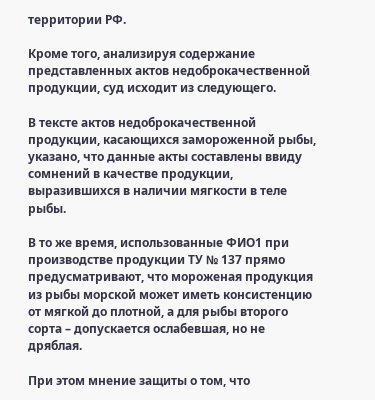территории РФ.

Кроме того, анализируя содержание представленных актов недоброкачественной продукции, суд исходит из следующего.

В тексте актов недоброкачественной продукции, касающихся замороженной рыбы, указано, что данные акты составлены ввиду сомнений в качестве продукции, выразившихся в наличии мягкости в теле рыбы.

В то же время, использованные ФИО1 при производстве продукции ТУ № 137 прямо предусматривают, что мороженая продукция из рыбы морской может иметь консистенцию от мягкой до плотной, а для рыбы второго сорта – допускается ослабевшая, но не дряблая.

При этом мнение защиты о том, что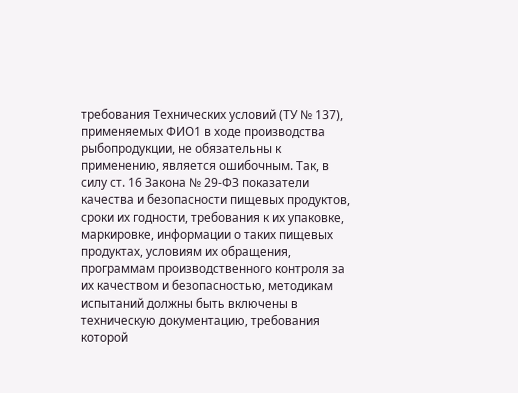требования Технических условий (ТУ № 137), применяемых ФИО1 в ходе производства рыбопродукции, не обязательны к применению, является ошибочным. Так, в силу ст. 16 Закона № 29-ФЗ показатели качества и безопасности пищевых продуктов, сроки их годности, требования к их упаковке, маркировке, информации о таких пищевых продуктах, условиям их обращения, программам производственного контроля за их качеством и безопасностью, методикам испытаний должны быть включены в техническую документацию, требования которой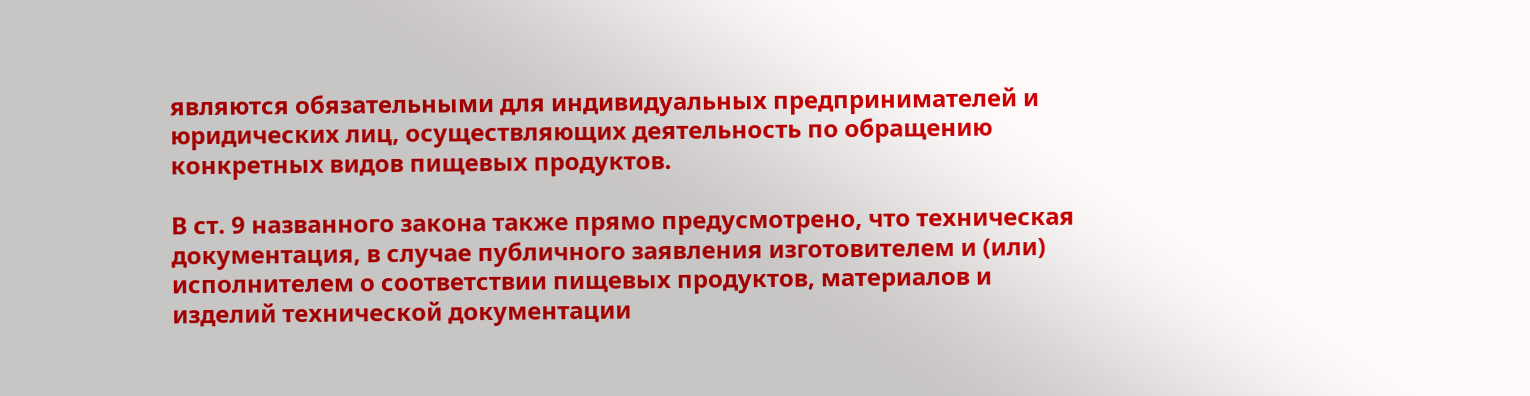являются обязательными для индивидуальных предпринимателей и юридических лиц, осуществляющих деятельность по обращению конкретных видов пищевых продуктов.

В ст. 9 названного закона также прямо предусмотрено, что техническая документация, в случае публичного заявления изготовителем и (или) исполнителем о соответствии пищевых продуктов, материалов и изделий технической документации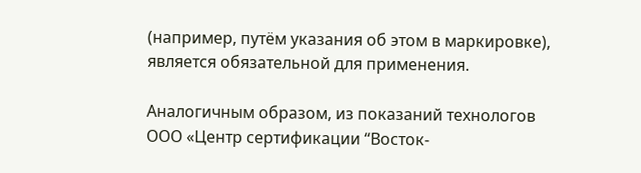(например, путём указания об этом в маркировке), является обязательной для применения.

Аналогичным образом, из показаний технологов ООО «Центр сертификации “Восток-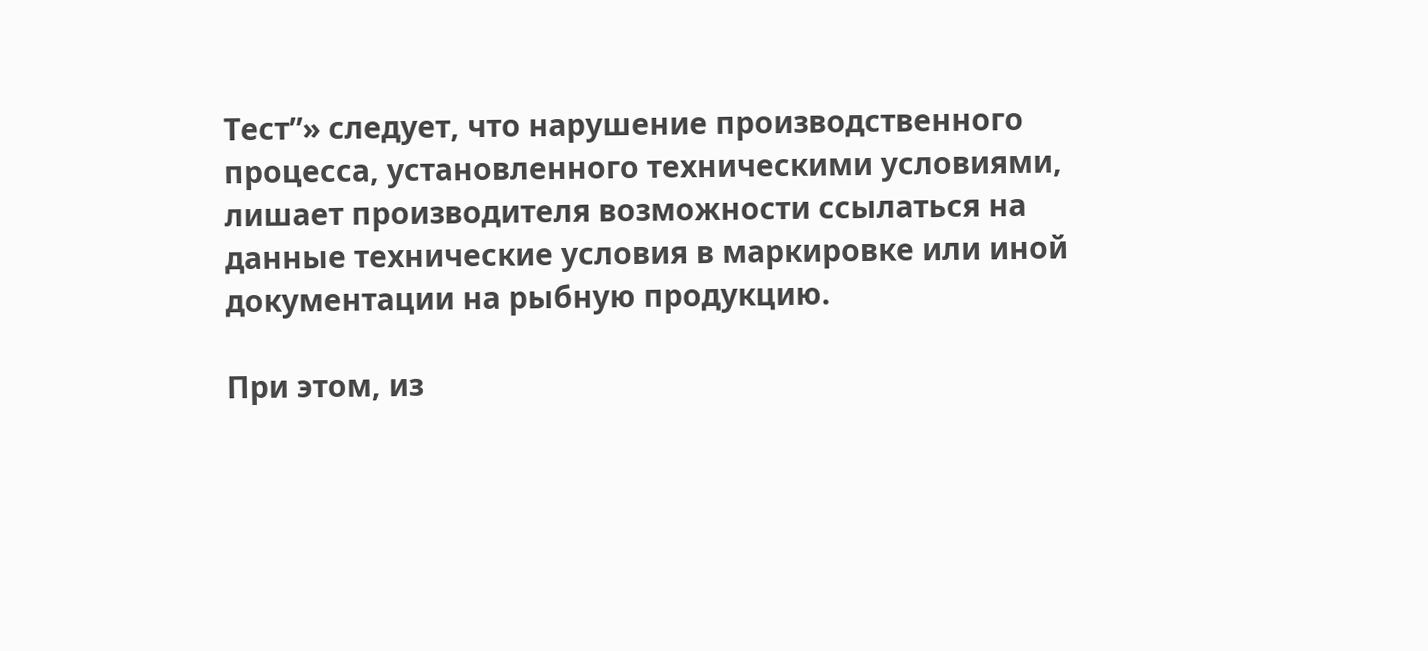Тест”» следует, что нарушение производственного процесса, установленного техническими условиями, лишает производителя возможности ссылаться на данные технические условия в маркировке или иной документации на рыбную продукцию.

При этом, из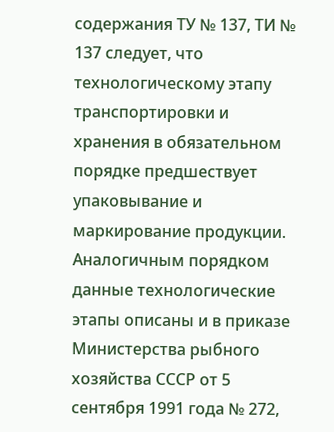содержания ТУ № 137, ТИ № 137 следует, что технологическому этапу транспортировки и хранения в обязательном порядке предшествует упаковывание и маркирование продукции. Аналогичным порядком данные технологические этапы описаны и в приказе Министерства рыбного хозяйства СССР от 5 сентября 1991 года № 272,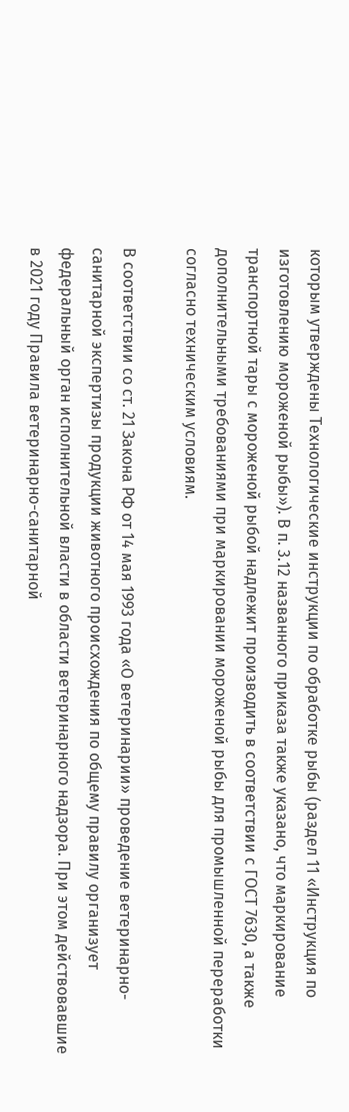которым утверждены Технологические инструкции по обработке рыбы (раздел 11 «Инструкция по изготовлению мороженой рыбы»). В п. 3.12 названного приказа также указано, что маркирование транспортной тары с мороженой рыбой надлежит производить в соответствии с ГОСТ 7630, а также дополнительными требованиями при маркировании мороженой рыбы для промышленной переработки согласно техническим условиям.

В соответствии со ст. 21 Закона РФ от 14 мая 1993 года «О ветеринарии» проведение ветеринарно-санитарной экспертизы продукции животного происхождения по общему правилу организует федеральный орган исполнительной власти в области ветеринарного надзора. При этом действовавшие в 2021 году Правила ветеринарно-санитарной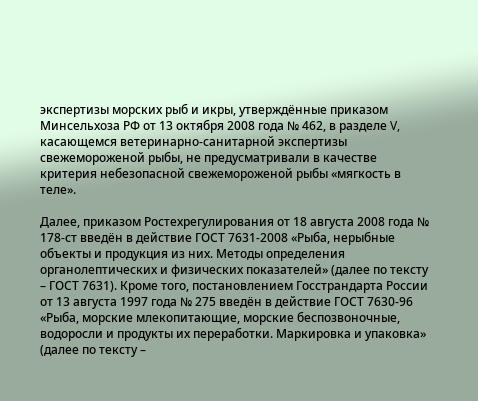экспертизы морских рыб и икры, утверждённые приказом Минсельхоза РФ от 13 октября 2008 года № 462, в разделе V, касающемся ветеринарно-санитарной экспертизы свежемороженой рыбы, не предусматривали в качестве критерия небезопасной свежемороженой рыбы «мягкость в теле».

Далее, приказом Ростехрегулирования от 18 августа 2008 года № 178-ст введён в действие ГОСТ 7631-2008 «Рыба, нерыбные объекты и продукция из них. Методы определения органолептических и физических показателей» (далее по тексту – ГОСТ 7631). Кроме того, постановлением Госстрандарта России от 13 августа 1997 года № 275 введён в действие ГОСТ 7630-96 «Рыба, морские млекопитающие, морские беспозвоночные, водоросли и продукты их переработки. Маркировка и упаковка» (далее по тексту –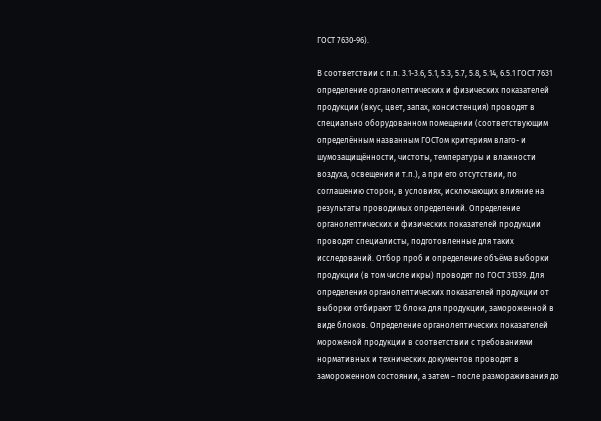ГОСТ 7630-96).

В соответствии с п.п. 3.1-3.6, 5.1, 5.3, 5.7, 5.8, 5.14, 6.5.1 ГОСТ 7631 определение органолептических и физических показателей продукции (вкус, цвет, запах, консистенция) проводят в специально оборудованном помещении (соответствующим определённым названным ГОСТом критериям влаго- и шумозащищённости, чистоты, температуры и влажности воздуха, освещения и т.п.), а при его отсутствии, по соглашению сторон, в условиях, исключающих влияние на результаты проводимых определений. Определение органолептических и физических показателей продукции проводят специалисты, подготовленные для таких исследований. Отбор проб и определение объёма выборки продукции (в том числе икры) проводят по ГОСТ 31339. Для определения органолептических показателей продукции от выборки отбирают 12 блока для продукции, замороженной в виде блоков. Определение органолептических показателей мороженой продукции в соответствии с требованиями нормативных и технических документов проводят в замороженном состоянии, а затем – после размораживания до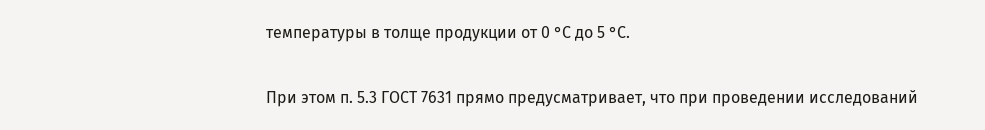температуры в толще продукции от 0 °С до 5 °С.

При этом п. 5.3 ГОСТ 7631 прямо предусматривает, что при проведении исследований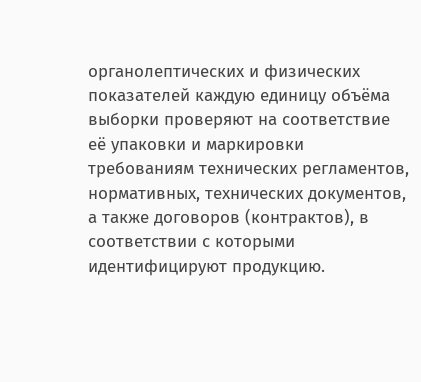органолептических и физических показателей каждую единицу объёма выборки проверяют на соответствие её упаковки и маркировки требованиям технических регламентов, нормативных, технических документов, а также договоров (контрактов), в соответствии с которыми идентифицируют продукцию.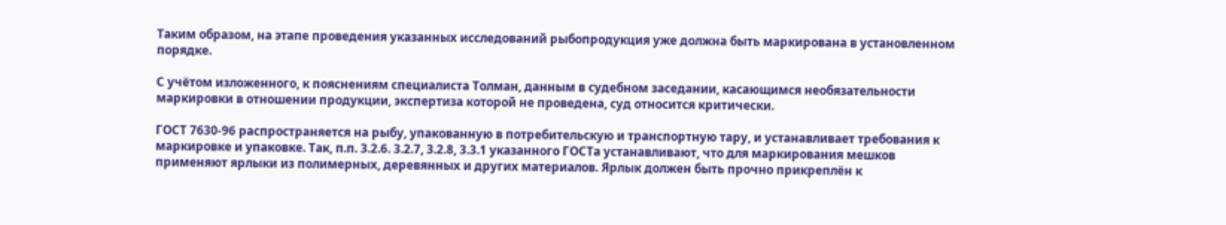Таким образом, на этапе проведения указанных исследований рыбопродукция уже должна быть маркирована в установленном порядке.

С учётом изложенного, к пояснениям специалиста Толман, данным в судебном заседании, касающимся необязательности маркировки в отношении продукции, экспертиза которой не проведена, суд относится критически.

ГОСТ 7630-96 распространяется на рыбу, упакованную в потребительскую и транспортную тару, и устанавливает требования к маркировке и упаковке. Так, п.п. 3.2.6. 3.2.7, 3.2.8, 3.3.1 указанного ГОСТа устанавливают, что для маркирования мешков применяют ярлыки из полимерных, деревянных и других материалов. Ярлык должен быть прочно прикреплён к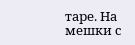таре. На мешки с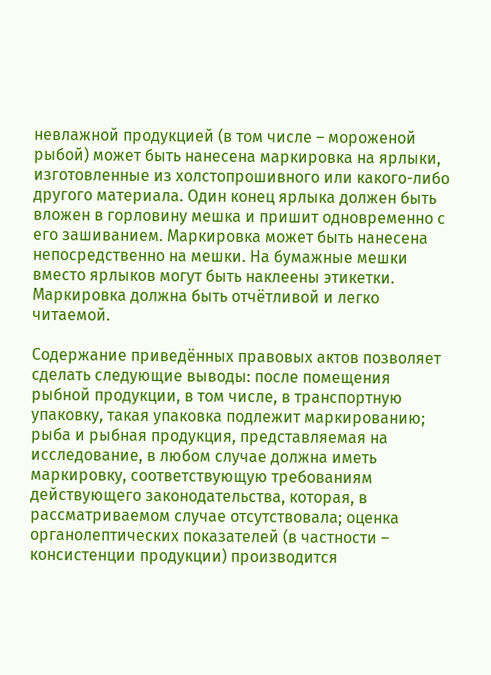невлажной продукцией (в том числе – мороженой рыбой) может быть нанесена маркировка на ярлыки, изготовленные из холстопрошивного или какого-либо другого материала. Один конец ярлыка должен быть вложен в горловину мешка и пришит одновременно с его зашиванием. Маркировка может быть нанесена непосредственно на мешки. На бумажные мешки вместо ярлыков могут быть наклеены этикетки. Маркировка должна быть отчётливой и легко читаемой.

Содержание приведённых правовых актов позволяет сделать следующие выводы: после помещения рыбной продукции, в том числе, в транспортную упаковку, такая упаковка подлежит маркированию; рыба и рыбная продукция, представляемая на исследование, в любом случае должна иметь маркировку, соответствующую требованиям действующего законодательства, которая, в рассматриваемом случае отсутствовала; оценка органолептических показателей (в частности – консистенции продукции) производится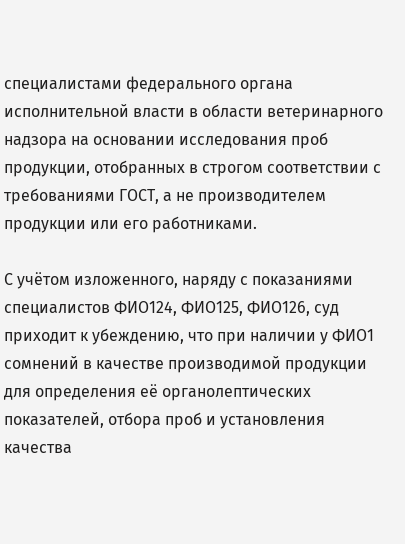специалистами федерального органа исполнительной власти в области ветеринарного надзора на основании исследования проб продукции, отобранных в строгом соответствии с требованиями ГОСТ, а не производителем продукции или его работниками.

С учётом изложенного, наряду с показаниями специалистов ФИО124, ФИО125, ФИО126, суд приходит к убеждению, что при наличии у ФИО1 сомнений в качестве производимой продукции для определения её органолептических показателей, отбора проб и установления качества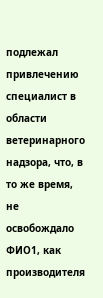подлежал привлечению специалист в области ветеринарного надзора, что, в то же время, не освобождало ФИО1, как производителя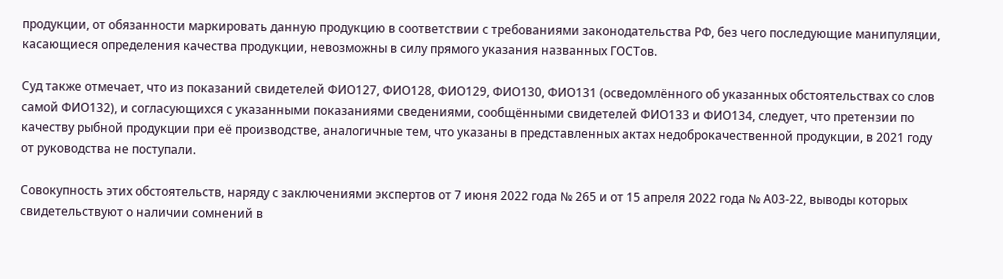продукции, от обязанности маркировать данную продукцию в соответствии с требованиями законодательства РФ, без чего последующие манипуляции, касающиеся определения качества продукции, невозможны в силу прямого указания названных ГОСТов.

Суд также отмечает, что из показаний свидетелей ФИО127, ФИО128, ФИО129, ФИО130, ФИО131 (осведомлённого об указанных обстоятельствах со слов самой ФИО132), и согласующихся с указанными показаниями сведениями, сообщёнными свидетелей ФИО133 и ФИО134, следует, что претензии по качеству рыбной продукции при её производстве, аналогичные тем, что указаны в представленных актах недоброкачественной продукции, в 2021 году от руководства не поступали.

Совокупность этих обстоятельств, наряду с заключениями экспертов от 7 июня 2022 года № 265 и от 15 апреля 2022 года № А03-22, выводы которых свидетельствуют о наличии сомнений в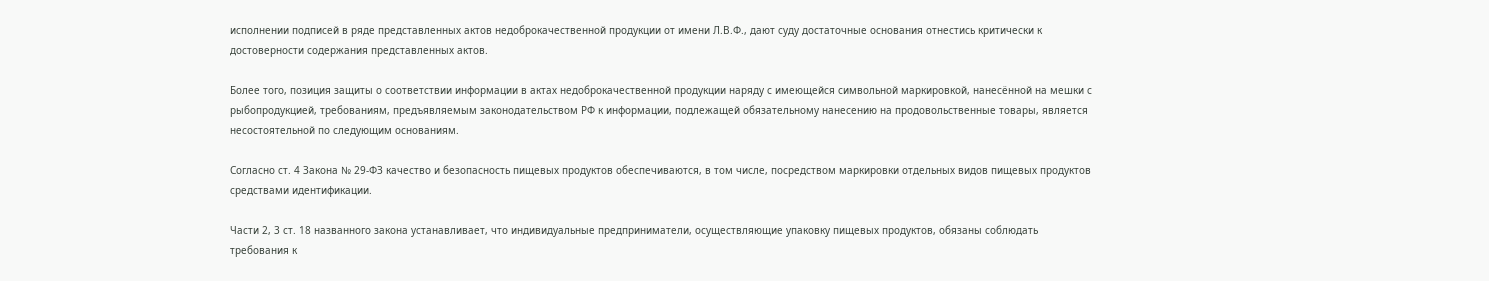исполнении подписей в ряде представленных актов недоброкачественной продукции от имени Л.В.Ф., дают суду достаточные основания отнестись критически к достоверности содержания представленных актов.

Более того, позиция защиты о соответствии информации в актах недоброкачественной продукции наряду с имеющейся символьной маркировкой, нанесённой на мешки с рыбопродукцией, требованиям, предъявляемым законодательством РФ к информации, подлежащей обязательному нанесению на продовольственные товары, является несостоятельной по следующим основаниям.

Согласно ст. 4 Закона № 29-ФЗ качество и безопасность пищевых продуктов обеспечиваются, в том числе, посредством маркировки отдельных видов пищевых продуктов средствами идентификации.

Части 2, 3 ст. 18 названного закона устанавливает, что индивидуальные предприниматели, осуществляющие упаковку пищевых продуктов, обязаны соблюдать требования к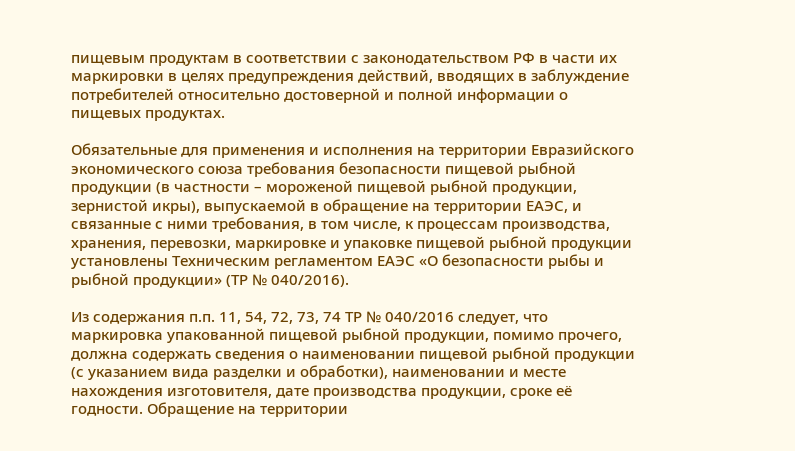пищевым продуктам в соответствии с законодательством РФ в части их маркировки в целях предупреждения действий, вводящих в заблуждение потребителей относительно достоверной и полной информации о пищевых продуктах.

Обязательные для применения и исполнения на территории Евразийского экономического союза требования безопасности пищевой рыбной продукции (в частности – мороженой пищевой рыбной продукции, зернистой икры), выпускаемой в обращение на территории ЕАЭС, и связанные с ними требования, в том числе, к процессам производства, хранения, перевозки, маркировке и упаковке пищевой рыбной продукции установлены Техническим регламентом ЕАЭС «О безопасности рыбы и рыбной продукции» (ТР № 040/2016).

Из содержания п.п. 11, 54, 72, 73, 74 ТР № 040/2016 следует, что маркировка упакованной пищевой рыбной продукции, помимо прочего, должна содержать сведения о наименовании пищевой рыбной продукции (с указанием вида разделки и обработки), наименовании и месте нахождения изготовителя, дате производства продукции, сроке её годности. Обращение на территории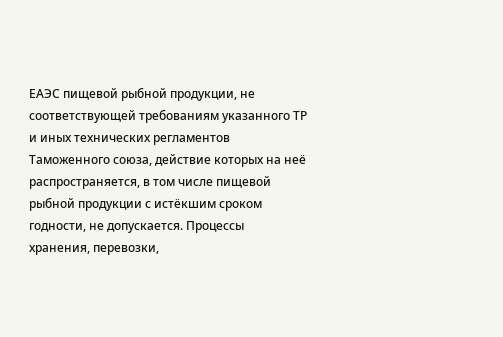ЕАЭС пищевой рыбной продукции, не соответствующей требованиям указанного ТР и иных технических регламентов Таможенного союза, действие которых на неё распространяется, в том числе пищевой рыбной продукции с истёкшим сроком годности, не допускается. Процессы хранения, перевозки,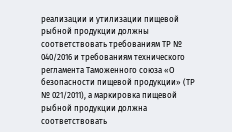реализации и утилизации пищевой рыбной продукции должны соответствовать требованиям ТР № 040/2016 и требованиям технического регламента Таможенного союза «О безопасности пищевой продукции» (ТР № 021/2011), а маркировка пищевой рыбной продукции должна соответствовать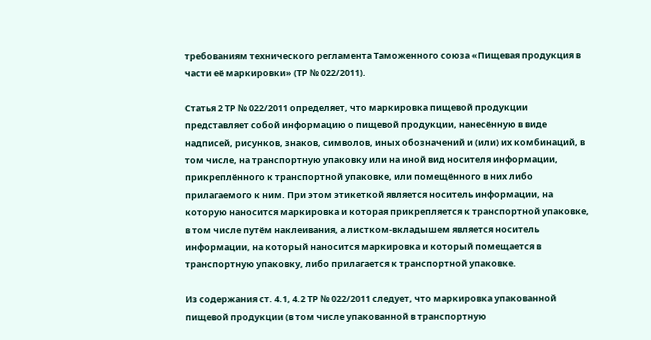требованиям технического регламента Таможенного союза «Пищевая продукция в части её маркировки» (ТР № 022/2011).

Статья 2 ТР № 022/2011 определяет, что маркировка пищевой продукции представляет собой информацию о пищевой продукции, нанесённую в виде надписей, рисунков, знаков, символов, иных обозначений и (или) их комбинаций, в том числе, на транспортную упаковку или на иной вид носителя информации, прикреплённого к транспортной упаковке, или помещённого в них либо прилагаемого к ним. При этом этикеткой является носитель информации, на которую наносится маркировка и которая прикрепляется к транспортной упаковке, в том числе путём наклеивания, а листком-вкладышем является носитель информации, на который наносится маркировка и который помещается в транспортную упаковку, либо прилагается к транспортной упаковке.

Из содержания ст. 4.1, 4.2 ТР № 022/2011 следует, что маркировка упакованной пищевой продукции (в том числе упакованной в транспортную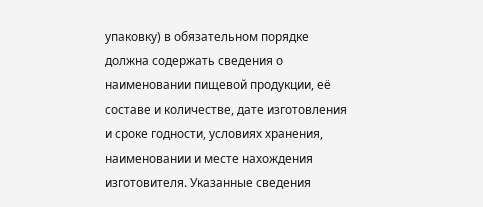упаковку) в обязательном порядке должна содержать сведения о наименовании пищевой продукции, её составе и количестве, дате изготовления и сроке годности, условиях хранения, наименовании и месте нахождения изготовителя. Указанные сведения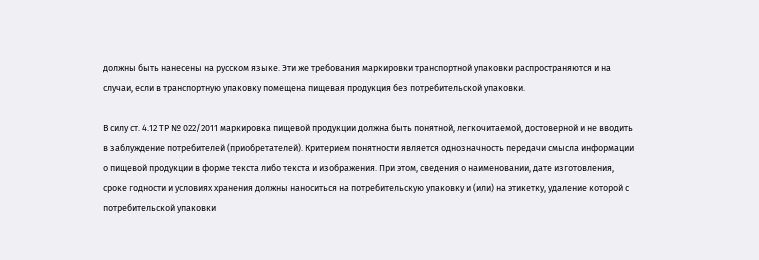должны быть нанесены на русском языке. Эти же требования маркировки транспортной упаковки распространяются и на случаи, если в транспортную упаковку помещена пищевая продукция без потребительской упаковки.

В силу ст. 4.12 ТР № 022/2011 маркировка пищевой продукции должна быть понятной, легкочитаемой, достоверной и не вводить в заблуждение потребителей (приобретателей). Критерием понятности является однозначность передачи смысла информации о пищевой продукции в форме текста либо текста и изображения. При этом, сведения о наименовании, дате изготовления, сроке годности и условиях хранения должны наноситься на потребительскую упаковку и (или) на этикетку, удаление которой с потребительской упаковки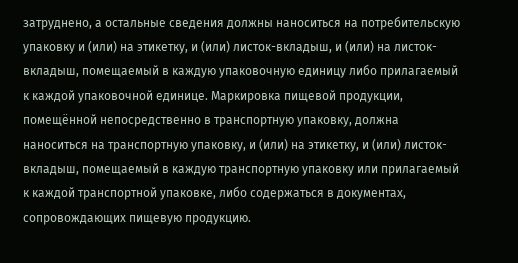затруднено, а остальные сведения должны наноситься на потребительскую упаковку и (или) на этикетку, и (или) листок-вкладыш, и (или) на листок-вкладыш, помещаемый в каждую упаковочную единицу либо прилагаемый к каждой упаковочной единице. Маркировка пищевой продукции, помещённой непосредственно в транспортную упаковку, должна наноситься на транспортную упаковку, и (или) на этикетку, и (или) листок-вкладыш, помещаемый в каждую транспортную упаковку или прилагаемый к каждой транспортной упаковке, либо содержаться в документах, сопровождающих пищевую продукцию.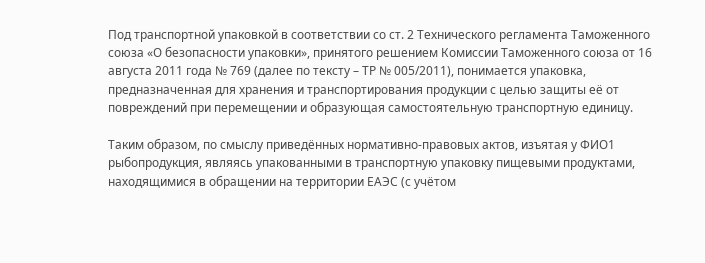Под транспортной упаковкой в соответствии со ст. 2 Технического регламента Таможенного союза «О безопасности упаковки», принятого решением Комиссии Таможенного союза от 16 августа 2011 года № 769 (далее по тексту – ТР № 005/2011), понимается упаковка, предназначенная для хранения и транспортирования продукции с целью защиты её от повреждений при перемещении и образующая самостоятельную транспортную единицу.

Таким образом, по смыслу приведённых нормативно-правовых актов, изъятая у ФИО1 рыбопродукция, являясь упакованными в транспортную упаковку пищевыми продуктами, находящимися в обращении на территории ЕАЭС (с учётом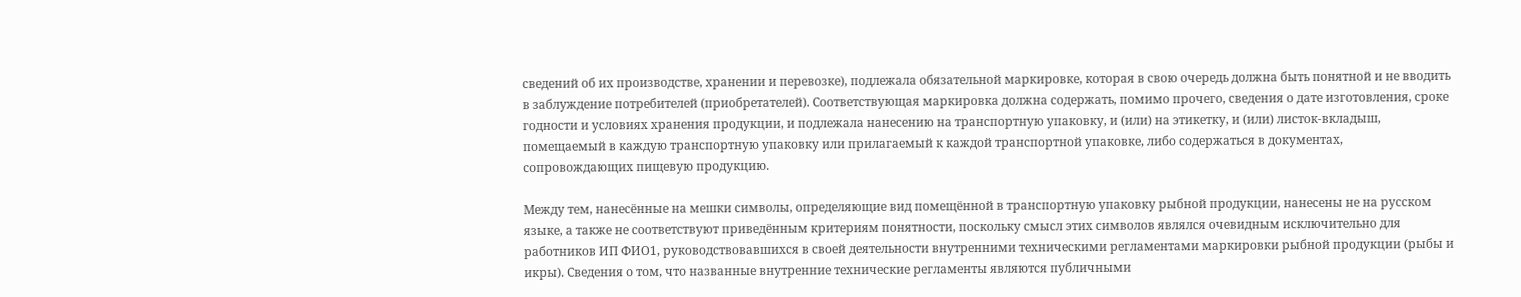сведений об их производстве, хранении и перевозке), подлежала обязательной маркировке, которая в свою очередь должна быть понятной и не вводить в заблуждение потребителей (приобретателей). Соответствующая маркировка должна содержать, помимо прочего, сведения о дате изготовления, сроке годности и условиях хранения продукции, и подлежала нанесению на транспортную упаковку, и (или) на этикетку, и (или) листок-вкладыш, помещаемый в каждую транспортную упаковку или прилагаемый к каждой транспортной упаковке, либо содержаться в документах, сопровождающих пищевую продукцию.

Между тем, нанесённые на мешки символы, определяющие вид помещённой в транспортную упаковку рыбной продукции, нанесены не на русском языке, а также не соответствуют приведённым критериям понятности, поскольку смысл этих символов являлся очевидным исключительно для работников ИП ФИО1, руководствовавшихся в своей деятельности внутренними техническими регламентами маркировки рыбной продукции (рыбы и икры). Сведения о том, что названные внутренние технические регламенты являются публичными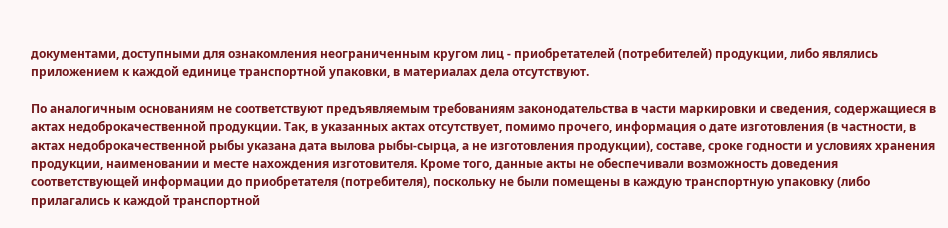документами, доступными для ознакомления неограниченным кругом лиц - приобретателей (потребителей) продукции, либо являлись приложением к каждой единице транспортной упаковки, в материалах дела отсутствуют.

По аналогичным основаниям не соответствуют предъявляемым требованиям законодательства в части маркировки и сведения, содержащиеся в актах недоброкачественной продукции. Так, в указанных актах отсутствует, помимо прочего, информация о дате изготовления (в частности, в актах недоброкачественной рыбы указана дата вылова рыбы-сырца, а не изготовления продукции), составе, сроке годности и условиях хранения продукции, наименовании и месте нахождения изготовителя. Кроме того, данные акты не обеспечивали возможность доведения соответствующей информации до приобретателя (потребителя), поскольку не были помещены в каждую транспортную упаковку (либо прилагались к каждой транспортной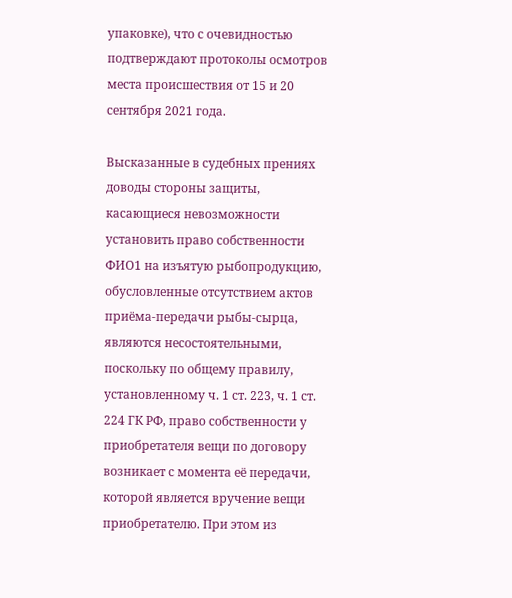упаковке), что с очевидностью подтверждают протоколы осмотров места происшествия от 15 и 20 сентября 2021 года.

Высказанные в судебных прениях доводы стороны защиты, касающиеся невозможности установить право собственности ФИО1 на изъятую рыбопродукцию, обусловленные отсутствием актов приёма-передачи рыбы-сырца, являются несостоятельными, поскольку по общему правилу, установленному ч. 1 ст. 223, ч. 1 ст. 224 ГК РФ, право собственности у приобретателя вещи по договору возникает с момента её передачи, которой является вручение вещи приобретателю. При этом из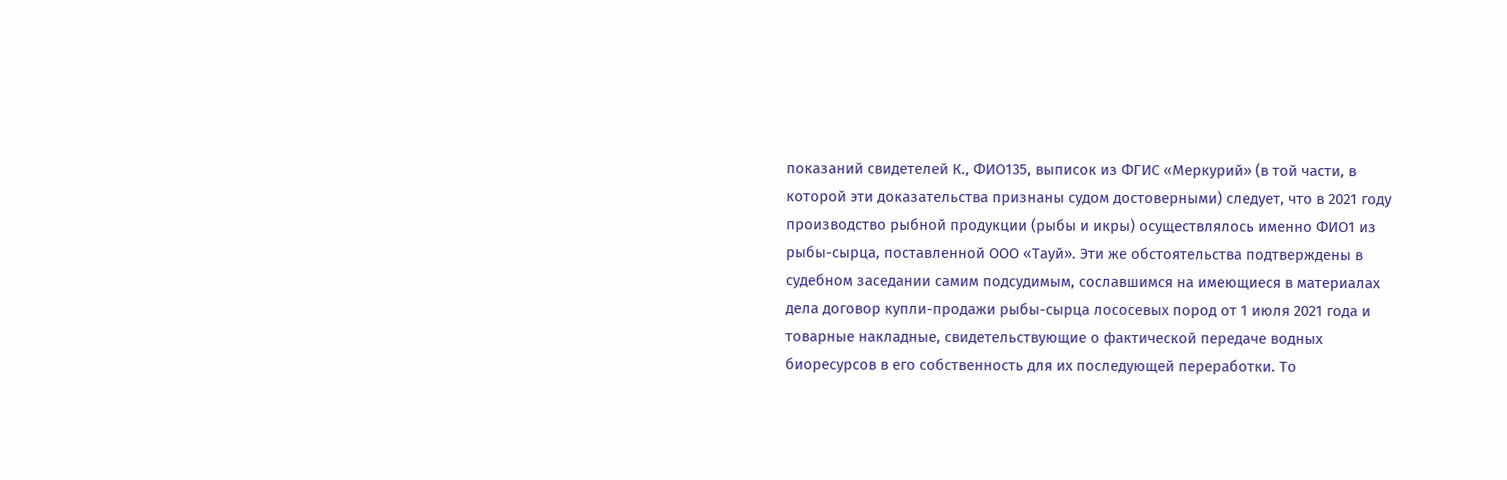показаний свидетелей К., ФИО135, выписок из ФГИС «Меркурий» (в той части, в которой эти доказательства признаны судом достоверными) следует, что в 2021 году производство рыбной продукции (рыбы и икры) осуществлялось именно ФИО1 из рыбы-сырца, поставленной ООО «Тауй». Эти же обстоятельства подтверждены в судебном заседании самим подсудимым, сославшимся на имеющиеся в материалах дела договор купли-продажи рыбы-сырца лососевых пород от 1 июля 2021 года и товарные накладные, свидетельствующие о фактической передаче водных биоресурсов в его собственность для их последующей переработки. То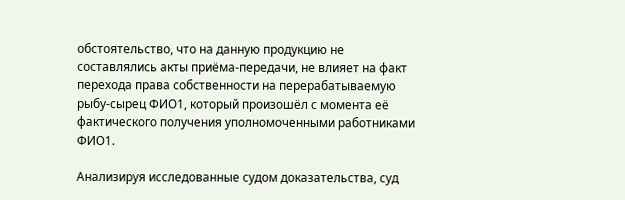обстоятельство, что на данную продукцию не составлялись акты приёма-передачи, не влияет на факт перехода права собственности на перерабатываемую рыбу-сырец ФИО1, который произошёл с момента её фактического получения уполномоченными работниками ФИО1.

Анализируя исследованные судом доказательства, суд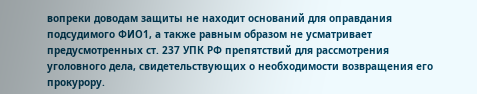вопреки доводам защиты не находит оснований для оправдания подсудимого ФИО1, а также равным образом не усматривает предусмотренных ст. 237 УПК РФ препятствий для рассмотрения уголовного дела, свидетельствующих о необходимости возвращения его прокурору.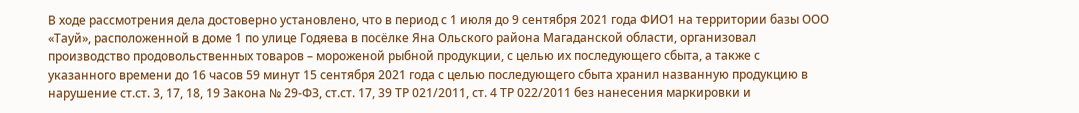В ходе рассмотрения дела достоверно установлено, что в период с 1 июля до 9 сентября 2021 года ФИО1 на территории базы ООО «Тауй», расположенной в доме 1 по улице Годяева в посёлке Яна Ольского района Магаданской области, организовал производство продовольственных товаров – мороженой рыбной продукции, с целью их последующего сбыта, а также с указанного времени до 16 часов 59 минут 15 сентября 2021 года с целью последующего сбыта хранил названную продукцию в нарушение ст.ст. 3, 17, 18, 19 Закона № 29-ФЗ, ст.ст. 17, 39 ТР 021/2011, ст. 4 ТР 022/2011 без нанесения маркировки и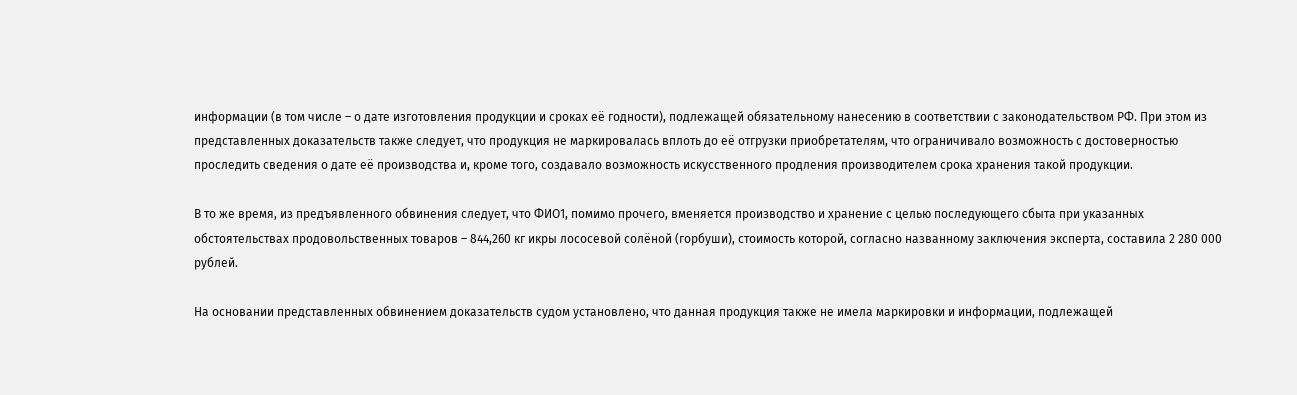информации (в том числе – о дате изготовления продукции и сроках её годности), подлежащей обязательному нанесению в соответствии с законодательством РФ. При этом из представленных доказательств также следует, что продукция не маркировалась вплоть до её отгрузки приобретателям, что ограничивало возможность с достоверностью проследить сведения о дате её производства и, кроме того, создавало возможность искусственного продления производителем срока хранения такой продукции.

В то же время, из предъявленного обвинения следует, что ФИО1, помимо прочего, вменяется производство и хранение с целью последующего сбыта при указанных обстоятельствах продовольственных товаров – 844,260 кг икры лососевой солёной (горбуши), стоимость которой, согласно названному заключения эксперта, составила 2 280 000 рублей.

На основании представленных обвинением доказательств судом установлено, что данная продукция также не имела маркировки и информации, подлежащей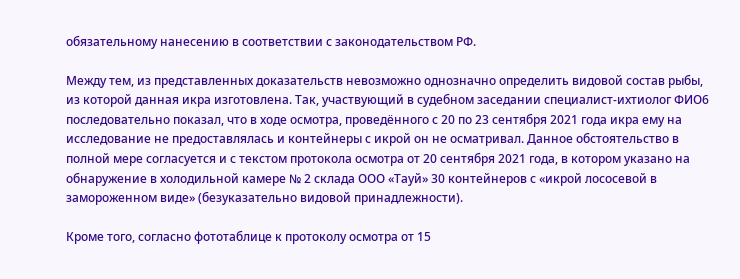обязательному нанесению в соответствии с законодательством РФ.

Между тем, из представленных доказательств невозможно однозначно определить видовой состав рыбы, из которой данная икра изготовлена. Так, участвующий в судебном заседании специалист-ихтиолог ФИО6 последовательно показал, что в ходе осмотра, проведённого с 20 по 23 сентября 2021 года икра ему на исследование не предоставлялась и контейнеры с икрой он не осматривал. Данное обстоятельство в полной мере согласуется и с текстом протокола осмотра от 20 сентября 2021 года, в котором указано на обнаружение в холодильной камере № 2 склада ООО «Тауй» 30 контейнеров с «икрой лососевой в замороженном виде» (безуказательно видовой принадлежности).

Кроме того, согласно фототаблице к протоколу осмотра от 15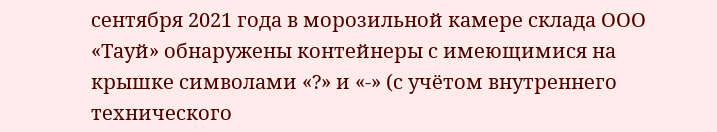сентября 2021 года в морозильной камере склада ООО «Тауй» обнаружены контейнеры с имеющимися на крышке символами «?» и «-» (с учётом внутреннего технического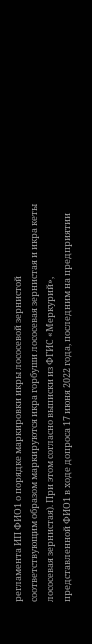регламента ИП ФИО1 о порядке маркировки икры лососевой зернистой соответствующим образом маркируются икра горбуши лососевая зернистая и икра кеты лососевая зернистая). При этом согласно выписки из ФГИС «Меркурий», представленной ФИО1 в ходе допроса 17 июня 2022 года, последним на предприятии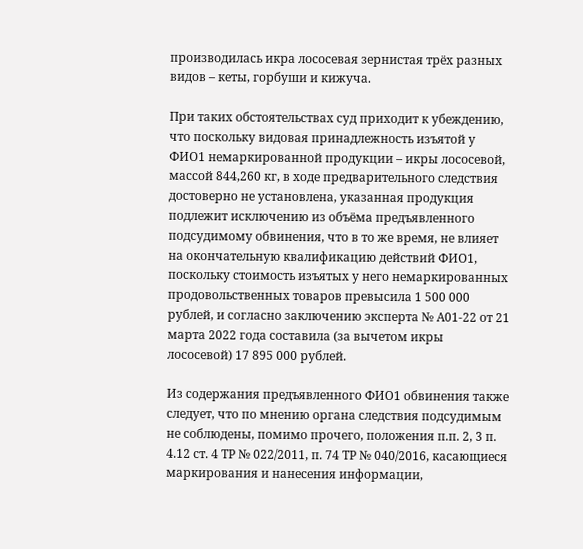производилась икра лососевая зернистая трёх разных видов – кеты, горбуши и кижуча.

При таких обстоятельствах суд приходит к убеждению, что поскольку видовая принадлежность изъятой у ФИО1 немаркированной продукции – икры лососевой, массой 844,260 кг, в ходе предварительного следствия достоверно не установлена, указанная продукция подлежит исключению из объёма предъявленного подсудимому обвинения, что в то же время, не влияет на окончательную квалификацию действий ФИО1, поскольку стоимость изъятых у него немаркированных продовольственных товаров превысила 1 500 000 рублей, и согласно заключению эксперта № А01-22 от 21 марта 2022 года составила (за вычетом икры лососевой) 17 895 000 рублей.

Из содержания предъявленного ФИО1 обвинения также следует, что по мнению органа следствия подсудимым не соблюдены, помимо прочего, положения п.п. 2, 3 п. 4.12 ст. 4 ТР № 022/2011, п. 74 ТР № 040/2016, касающиеся маркирования и нанесения информации,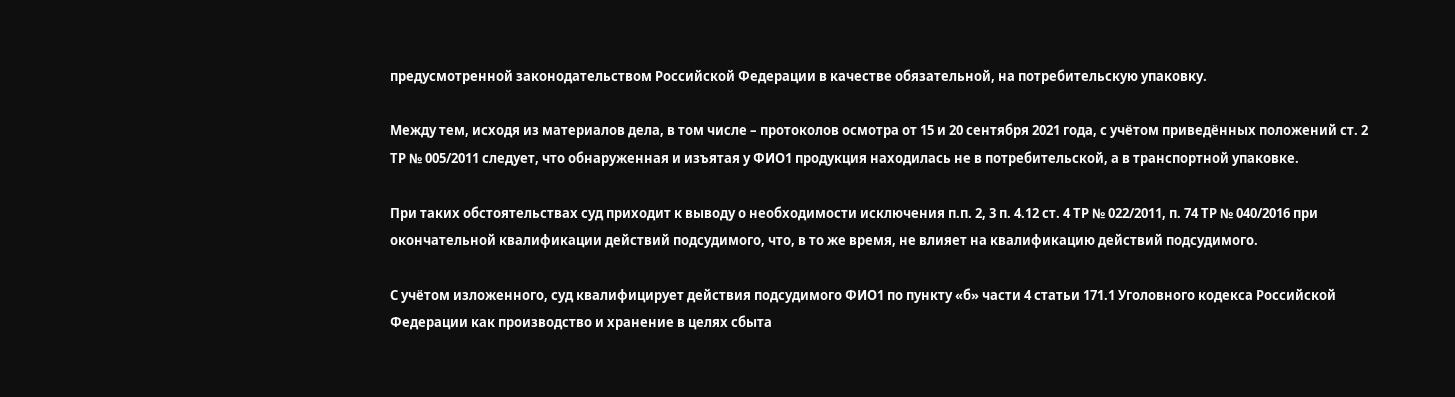предусмотренной законодательством Российской Федерации в качестве обязательной, на потребительскую упаковку.

Между тем, исходя из материалов дела, в том числе – протоколов осмотра от 15 и 20 сентября 2021 года, с учётом приведённых положений ст. 2 ТР № 005/2011 следует, что обнаруженная и изъятая у ФИО1 продукция находилась не в потребительской, а в транспортной упаковке.

При таких обстоятельствах суд приходит к выводу о необходимости исключения п.п. 2, 3 п. 4.12 ст. 4 ТР № 022/2011, п. 74 ТР № 040/2016 при окончательной квалификации действий подсудимого, что, в то же время, не влияет на квалификацию действий подсудимого.

С учётом изложенного, суд квалифицирует действия подсудимого ФИО1 по пункту «б» части 4 статьи 171.1 Уголовного кодекса Российской Федерации как производство и хранение в целях сбыта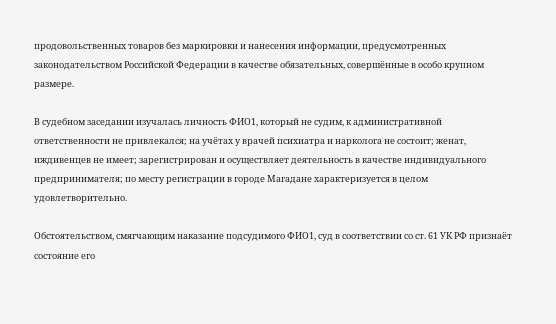продовольственных товаров без маркировки и нанесения информации, предусмотренных законодательством Российской Федерации в качестве обязательных, совершённые в особо крупном размере.

В судебном заседании изучалась личность ФИО1, который не судим, к административной ответственности не привлекался; на учётах у врачей психиатра и нарколога не состоит; женат, иждивенцев не имеет; зарегистрирован и осуществляет деятельность в качестве индивидуального предпринимателя; по месту регистрации в городе Магадане характеризуется в целом удовлетворительно.

Обстоятельством, смягчающим наказание подсудимого ФИО1, суд в соответствии со ст. 61 УК РФ признаёт состояние его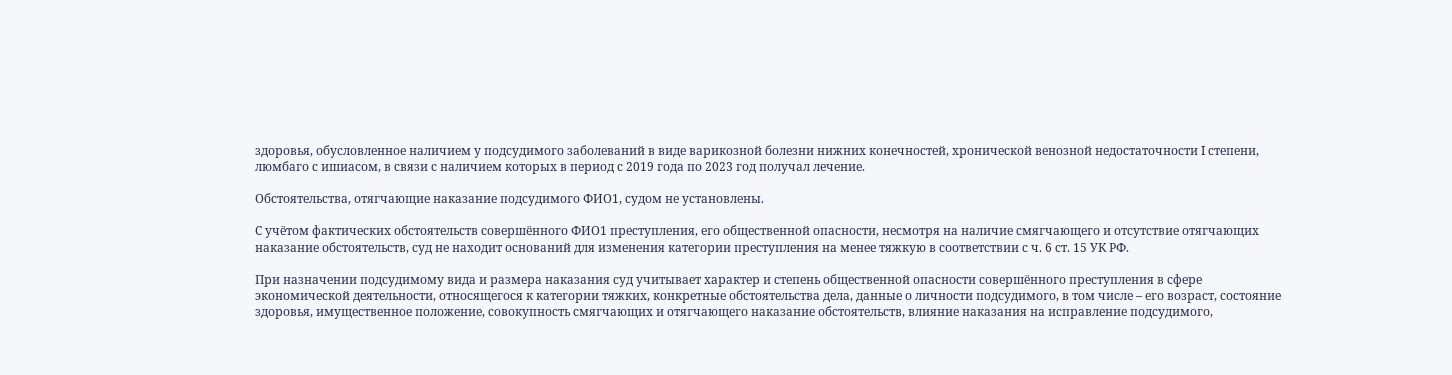здоровья, обусловленное наличием у подсудимого заболеваний в виде варикозной болезни нижних конечностей, хронической венозной недостаточности I степени, люмбаго с ишиасом, в связи с наличием которых в период с 2019 года по 2023 год получал лечение.

Обстоятельства, отягчающие наказание подсудимого ФИО1, судом не установлены.

С учётом фактических обстоятельств совершённого ФИО1 преступления, его общественной опасности, несмотря на наличие смягчающего и отсутствие отягчающих наказание обстоятельств, суд не находит оснований для изменения категории преступления на менее тяжкую в соответствии с ч. 6 ст. 15 УК РФ.

При назначении подсудимому вида и размера наказания суд учитывает характер и степень общественной опасности совершённого преступления в сфере экономической деятельности, относящегося к категории тяжких, конкретные обстоятельства дела, данные о личности подсудимого, в том числе – его возраст, состояние здоровья, имущественное положение, совокупность смягчающих и отягчающего наказание обстоятельств, влияние наказания на исправление подсудимого,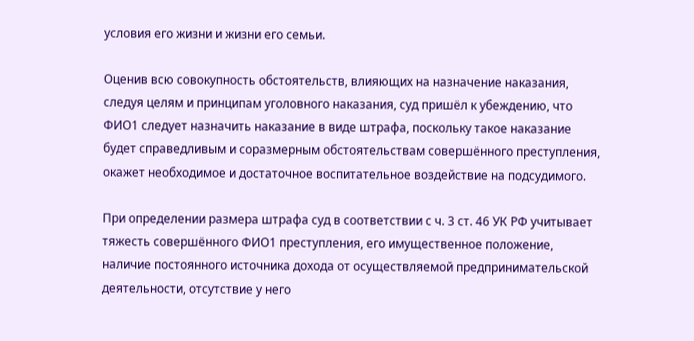условия его жизни и жизни его семьи.

Оценив всю совокупность обстоятельств, влияющих на назначение наказания, следуя целям и принципам уголовного наказания, суд пришёл к убеждению, что ФИО1 следует назначить наказание в виде штрафа, поскольку такое наказание будет справедливым и соразмерным обстоятельствам совершённого преступления, окажет необходимое и достаточное воспитательное воздействие на подсудимого.

При определении размера штрафа суд в соответствии с ч. 3 ст. 46 УК РФ учитывает тяжесть совершённого ФИО1 преступления, его имущественное положение, наличие постоянного источника дохода от осуществляемой предпринимательской деятельности, отсутствие у него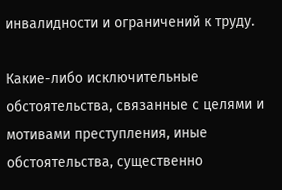инвалидности и ограничений к труду.

Какие-либо исключительные обстоятельства, связанные с целями и мотивами преступления, иные обстоятельства, существенно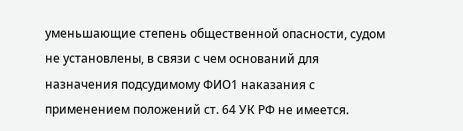уменьшающие степень общественной опасности, судом не установлены, в связи с чем оснований для назначения подсудимому ФИО1 наказания с применением положений ст. 64 УК РФ не имеется.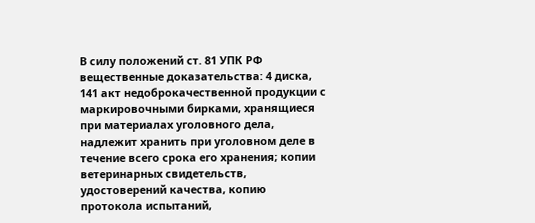В силу положений ст. 81 УПК РФ вещественные доказательства: 4 диска, 141 акт недоброкачественной продукции с маркировочными бирками, хранящиеся при материалах уголовного дела, надлежит хранить при уголовном деле в течение всего срока его хранения; копии ветеринарных свидетельств, удостоверений качества, копию протокола испытаний,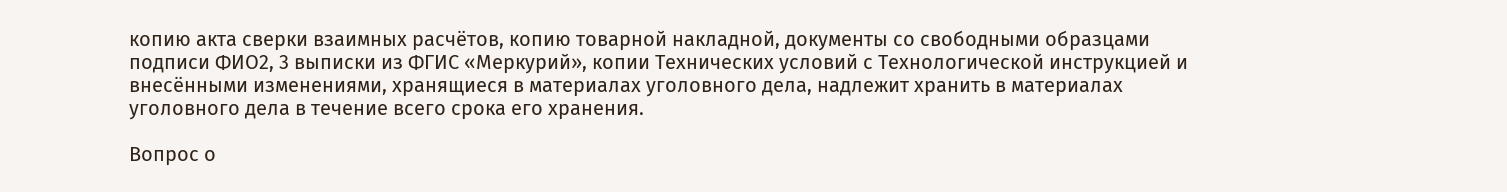копию акта сверки взаимных расчётов, копию товарной накладной, документы со свободными образцами подписи ФИО2, 3 выписки из ФГИС «Меркурий», копии Технических условий с Технологической инструкцией и внесёнными изменениями, хранящиеся в материалах уголовного дела, надлежит хранить в материалах уголовного дела в течение всего срока его хранения.

Вопрос о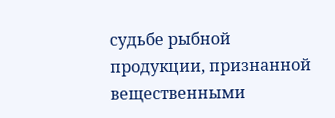судьбе рыбной продукции, признанной вещественными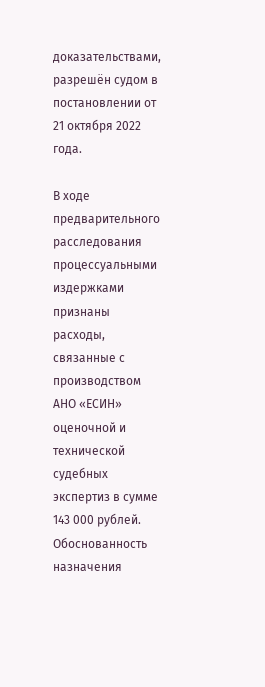доказательствами, разрешён судом в постановлении от 21 октября 2022 года.

В ходе предварительного расследования процессуальными издержками признаны расходы, связанные с производством АНО «ЕСИН» оценочной и технической судебных экспертиз в сумме 143 000 рублей. Обоснованность назначения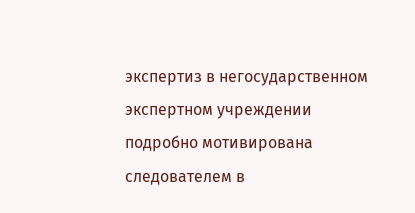экспертиз в негосударственном экспертном учреждении подробно мотивирована следователем в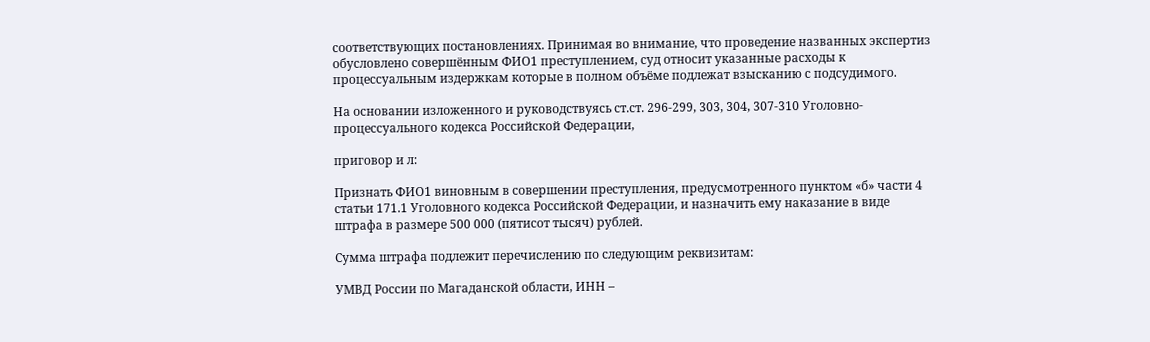соответствующих постановлениях. Принимая во внимание, что проведение названных экспертиз обусловлено совершённым ФИО1 преступлением, суд относит указанные расходы к процессуальным издержкам которые в полном объёме подлежат взысканию с подсудимого.

На основании изложенного и руководствуясь ст.ст. 296-299, 303, 304, 307-310 Уголовно-процессуального кодекса Российской Федерации,

приговор и л:

Признать ФИО1 виновным в совершении преступления, предусмотренного пунктом «б» части 4 статьи 171.1 Уголовного кодекса Российской Федерации, и назначить ему наказание в виде штрафа в размере 500 000 (пятисот тысяч) рублей.

Сумма штрафа подлежит перечислению по следующим реквизитам:

УМВД России по Магаданской области, ИНН –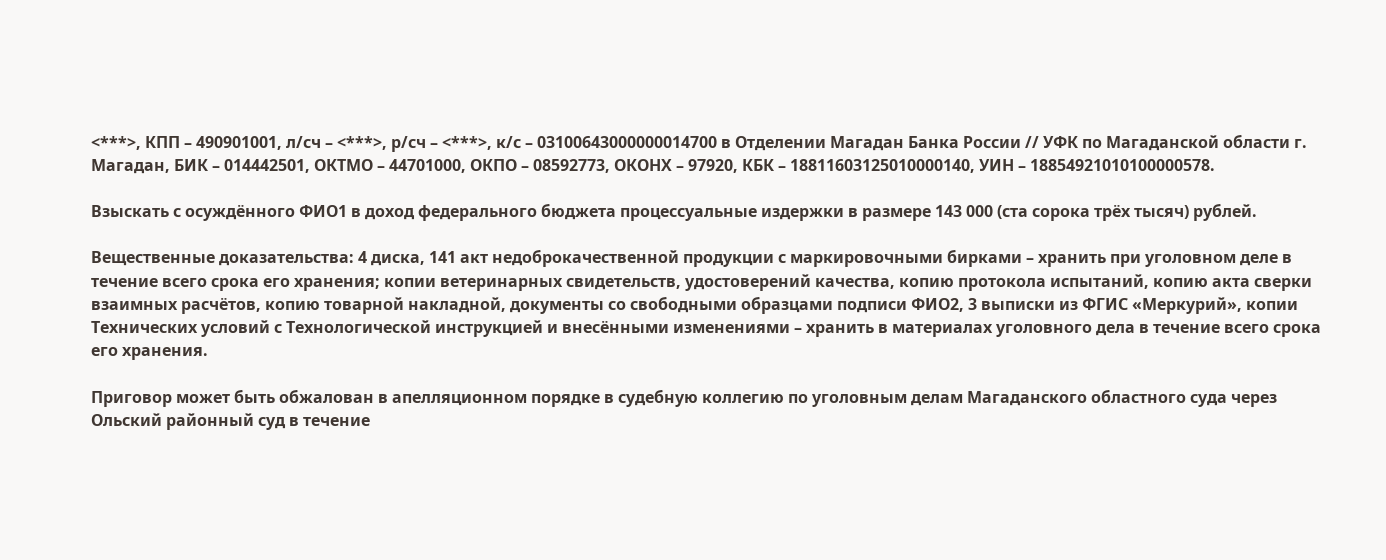<***>, КПП – 490901001, л/сч – <***>, р/сч – <***>, к/с – 03100643000000014700 в Отделении Магадан Банка России // УФК по Магаданской области г. Магадан, БИК – 014442501, ОКТМО – 44701000, ОКПО – 08592773, ОКОНХ – 97920, КБК – 18811603125010000140, УИН – 18854921010100000578.

Взыскать с осуждённого ФИО1 в доход федерального бюджета процессуальные издержки в размере 143 000 (ста сорока трёх тысяч) рублей.

Вещественные доказательства: 4 диска, 141 акт недоброкачественной продукции с маркировочными бирками – хранить при уголовном деле в течение всего срока его хранения; копии ветеринарных свидетельств, удостоверений качества, копию протокола испытаний, копию акта сверки взаимных расчётов, копию товарной накладной, документы со свободными образцами подписи ФИО2, 3 выписки из ФГИС «Меркурий», копии Технических условий с Технологической инструкцией и внесёнными изменениями – хранить в материалах уголовного дела в течение всего срока его хранения.

Приговор может быть обжалован в апелляционном порядке в судебную коллегию по уголовным делам Магаданского областного суда через Ольский районный суд в течение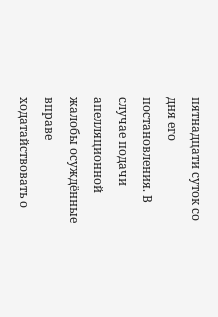пятнадцати суток со дня его постановления. В случае подачи апелляционной жалобы осуждённые вправе ходатайствовать о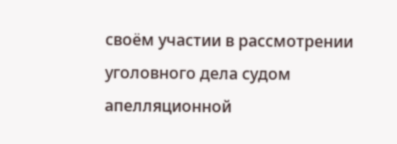своём участии в рассмотрении уголовного дела судом апелляционной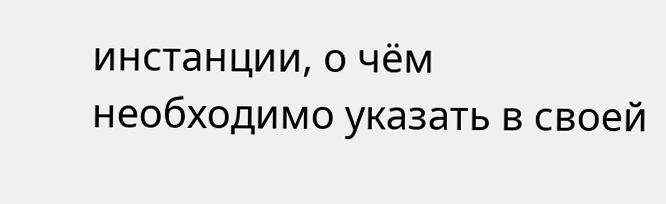инстанции, о чём необходимо указать в своей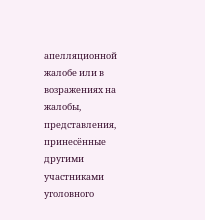апелляционной жалобе или в возражениях на жалобы, представления, принесённые другими участниками уголовного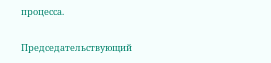процесса.

Председательствующий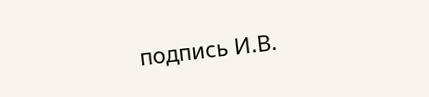подпись И.В.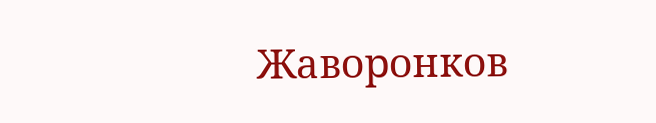Жаворонков